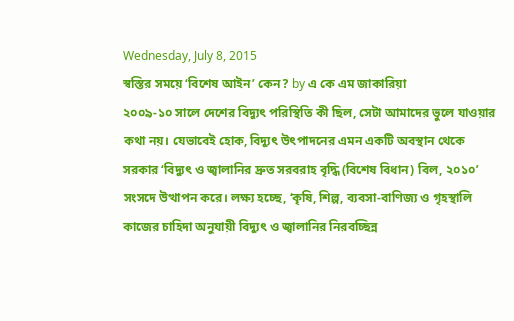Wednesday, July 8, 2015
স্বস্তির সময়ে ‘বিশেষ আইন’ কেন? by এ কে এম জাকারিয়া
২০০৯-১০ সালে দেশের বিদ্যুৎ পরিস্থিতি কী ছিল, সেটা আমাদের ভুলে যাওয়ার কথা নয়। যেভাবেই হোক, বিদ্যুৎ উৎপাদনের এমন একটি অবস্থান থেকে সরকার ‘বিদ্যুৎ ও জ্বালানির দ্রুত সরবরাহ বৃদ্ধি (বিশেষ বিধান) বিল, ২০১০’ সংসদে উত্থাপন করে। লক্ষ্য হচ্ছে, ‘কৃষি, শিল্প, ব্যবসা-বাণিজ্য ও গৃহস্থালি কাজের চাহিদা অনুযায়ী বিদ্যুৎ ও জ্বালানির নিরবচ্ছিন্ন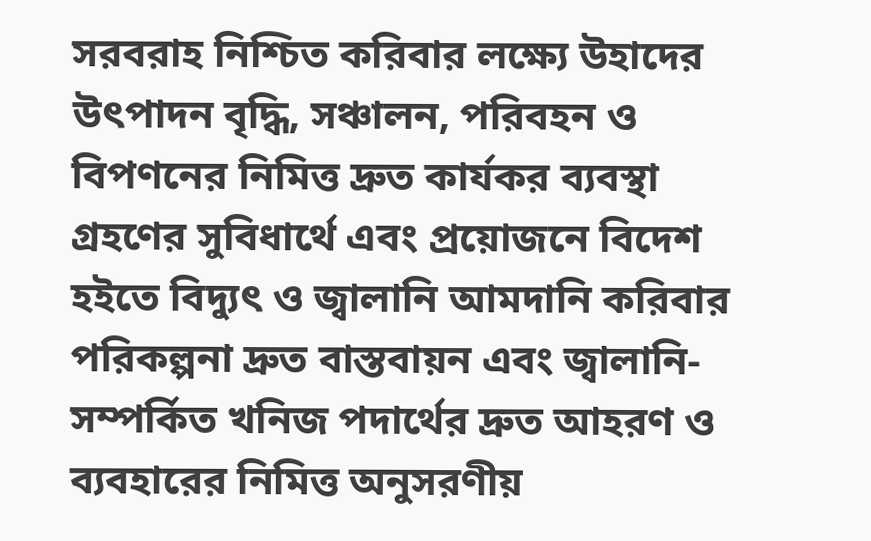সরবরাহ নিশ্চিত করিবার লক্ষ্যে উহাদের উৎপাদন বৃদ্ধি, সঞ্চালন, পরিবহন ও বিপণনের নিমিত্ত দ্রুত কার্যকর ব্যবস্থা গ্রহণের সুবিধার্থে এবং প্রয়োজনে বিদেশ হইতে বিদ্যুৎ ও জ্বালানি আমদানি করিবার পরিকল্পনা দ্রুত বাস্তবায়ন এবং জ্বালানি-সম্পর্কিত খনিজ পদার্থের দ্রুত আহরণ ও ব্যবহারের নিমিত্ত অনুসরণীয়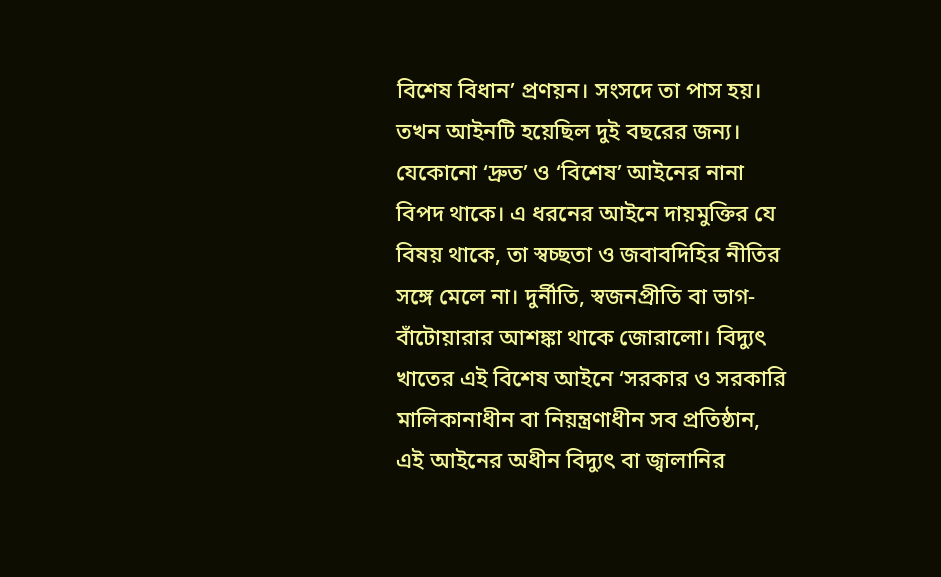বিশেষ বিধান’ প্রণয়ন। সংসদে তা পাস হয়। তখন আইনটি হয়েছিল দুই বছরের জন্য।
যেকোনো ‘দ্রুত’ ও ‘বিশেষ’ আইনের নানা বিপদ থাকে। এ ধরনের আইনে দায়মুক্তির যে বিষয় থাকে, তা স্বচ্ছতা ও জবাবদিহির নীতির সঙ্গে মেলে না। দুর্নীতি, স্বজনপ্রীতি বা ভাগ-বাঁটোয়ারার আশঙ্কা থাকে জোরালো। বিদ্যুৎ খাতের এই বিশেষ আইনে ‘সরকার ও সরকারি মালিকানাধীন বা নিয়ন্ত্রণাধীন সব প্রতিষ্ঠান, এই আইনের অধীন বিদ্যুৎ বা জ্বালানির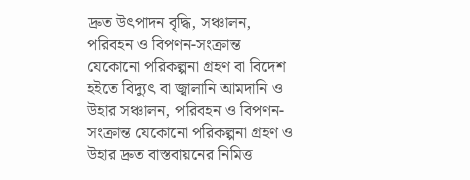দ্রুত উৎপাদন বৃদ্ধি, সঞ্চালন, পরিবহন ও বিপণন-সংক্রান্ত যেকোনো পরিকল্পনা গ্রহণ বা বিদেশ হইতে বিদ্যুৎ বা জ্বালানি আমদানি ও উহার সঞ্চালন, পরিবহন ও বিপণন-সংক্রান্ত যেকোনো পরিকল্পনা গ্রহণ ও উহার দ্রুত বাস্তবায়নের নিমিত্ত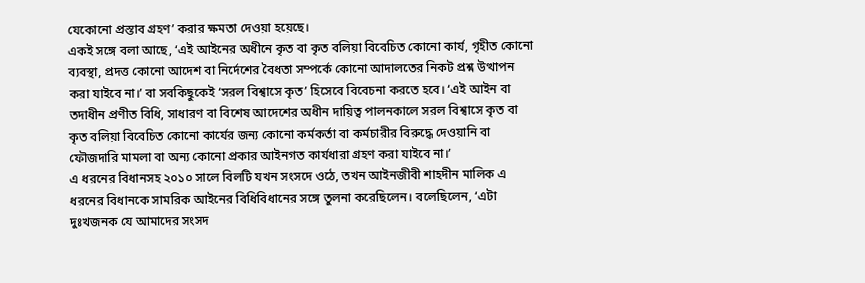যেকোনো প্রস্তাব গ্রহণ’ করার ক্ষমতা দেওয়া হয়েছে।
একই সঙ্গে বলা আছে, ‘এই আইনের অধীনে কৃত বা কৃত বলিয়া বিবেচিত কোনো কার্য, গৃহীত কোনো ব্যবস্থা, প্রদত্ত কোনো আদেশ বা নির্দেশের বৈধতা সম্পর্কে কোনো আদালতের নিকট প্রশ্ন উত্থাপন করা যাইবে না।’ বা সবকিছুকেই ‘সরল বিশ্বাসে কৃত’ হিসেবে বিবেচনা করতে হবে। ‘এই আইন বা তদাধীন প্রণীত বিধি, সাধারণ বা বিশেষ আদেশের অধীন দায়িত্ব পালনকালে সরল বিশ্বাসে কৃত বা কৃত বলিয়া বিবেচিত কোনো কার্যের জন্য কোনো কর্মকর্তা বা কর্মচারীর বিরুদ্ধে দেওয়ানি বা ফৌজদারি মামলা বা অন্য কোনো প্রকার আইনগত কার্যধারা গ্রহণ করা যাইবে না।’
এ ধরনের বিধানসহ ২০১০ সালে বিলটি যখন সংসদে ওঠে, তখন আইনজীবী শাহদীন মালিক এ ধরনের বিধানকে সামরিক আইনের বিধিবিধানের সঙ্গে তুলনা করেছিলেন। বলেছিলেন, ‘এটা দুঃখজনক যে আমাদের সংসদ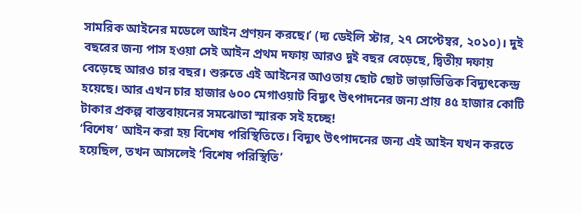সামরিক আইনের মডেলে আইন প্রণয়ন করছে।’ (দ্য ডেইলি স্টার, ২৭ সেপ্টেম্বর, ২০১০)। দুই বছরের জন্য পাস হওয়া সেই আইন প্রথম দফায় আরও দুই বছর বেড়েছে, দ্বিতীয় দফায় বেড়েছে আরও চার বছর। শুরুতে এই আইনের আওতায় ছোট ছোট ভাড়াভিত্তিক বিদ্যুৎকেন্দ্র হয়েছে। আর এখন চার হাজার ৬০০ মেগাওয়াট বিদ্যুৎ উৎপাদনের জন্য প্রায় ৪৫ হাজার কোটি টাকার প্রকল্প বাস্তবায়নের সমঝোতা স্মারক সই হচ্ছে!
‘বিশেষ’ আইন করা হয় বিশেষ পরিস্থিতিতে। বিদ্যুৎ উৎপাদনের জন্য এই আইন যখন করতে হয়েছিল, তখন আসলেই ‘বিশেষ পরিস্থিতি’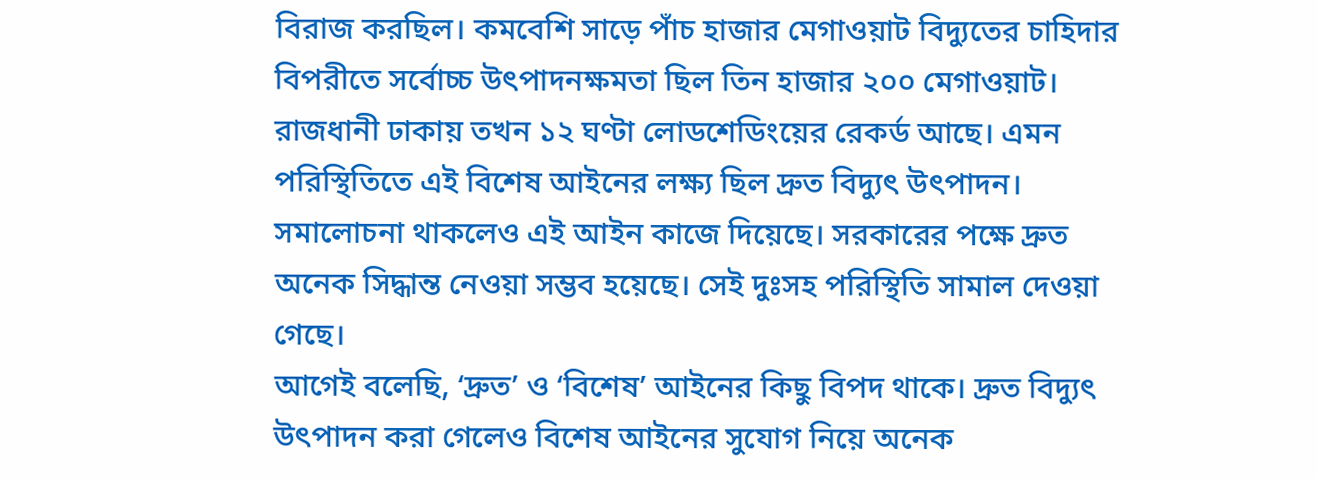বিরাজ করছিল। কমবেশি সাড়ে পাঁচ হাজার মেগাওয়াট বিদ্যুতের চাহিদার বিপরীতে সর্বোচ্চ উৎপাদনক্ষমতা ছিল তিন হাজার ২০০ মেগাওয়াট। রাজধানী ঢাকায় তখন ১২ ঘণ্টা লোডশেডিংয়ের রেকর্ড আছে। এমন পরিস্থিতিতে এই বিশেষ আইনের লক্ষ্য ছিল দ্রুত বিদ্যুৎ উৎপাদন। সমালোচনা থাকলেও এই আইন কাজে দিয়েছে। সরকারের পক্ষে দ্রুত অনেক সিদ্ধান্ত নেওয়া সম্ভব হয়েছে। সেই দুঃসহ পরিস্থিতি সামাল দেওয়া গেছে।
আগেই বলেছি, ‘দ্রুত’ ও ‘বিশেষ’ আইনের কিছু বিপদ থাকে। দ্রুত বিদ্যুৎ উৎপাদন করা গেলেও বিশেষ আইনের সুযোগ নিয়ে অনেক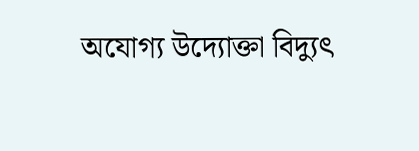অযোগ্য উদ্যোক্তা বিদ্যুৎ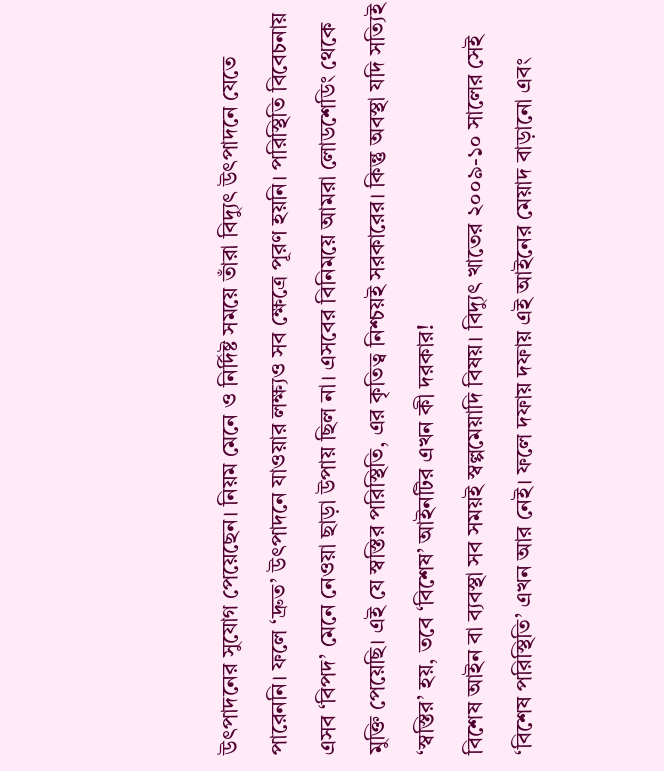উৎপাদনের সুযোগ পেয়েছেন। নিয়ম মেনে ও নির্দিষ্ট সময়ে তাঁরা বিদ্যুৎ উৎপাদনে যেতে পারেননি। ফলে ‘দ্রুত’ উৎপাদনে যাওয়ার লক্ষ্যও সব ক্ষেত্রে পূরণ হয়নি। পরিস্থিতি বিবেচনায় এসব ‘বিপদ’ মেনে নেওয়া ছাড়া উপায় ছিল না। এসবের বিনিময়ে আমরা লোডশেডিং থেকে মুক্তি পেয়েছি। এই যে স্বস্তির পরিস্থিতি, এর কৃতিত্ব নিশ্চয়ই সরকারের। কিন্তু অবস্থা যদি সত্যিই ‘স্বস্তির’ হয়, তবে ‘বিশেষ’ আইনটির এখন কী দরকার!
বিশেষ আইন বা ব্যবস্থা সব সময়ই স্বল্পমেয়াদি বিষয়। বিদ্যুৎ খাতের ২০০৯-১০ সালের সেই ‘বিশেষ পরিস্থিতি’ এখন আর নেই। ফলে দফায় দফায় এই আইনের মেয়াদ বাড়ানো এবং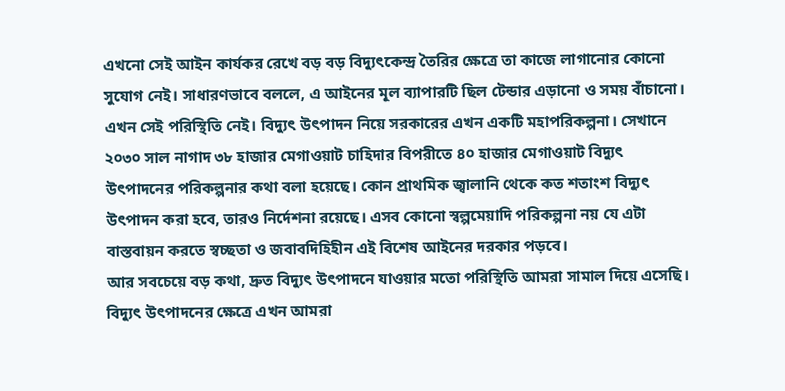এখনো সেই আইন কার্যকর রেখে বড় বড় বিদ্যুৎকেন্দ্র তৈরির ক্ষেত্রে তা কাজে লাগানোর কোনো সুযোগ নেই। সাধারণভাবে বললে, এ আইনের মূল ব্যাপারটি ছিল টেন্ডার এড়ানো ও সময় বাঁচানো। এখন সেই পরিস্থিতি নেই। বিদ্যুৎ উৎপাদন নিয়ে সরকারের এখন একটি মহাপরিকল্পনা। সেখানে ২০৩০ সাল নাগাদ ৩৮ হাজার মেগাওয়াট চাহিদার বিপরীতে ৪০ হাজার মেগাওয়াট বিদ্যুৎ উৎপাদনের পরিকল্পনার কথা বলা হয়েছে। কোন প্রাথমিক জ্বালানি থেকে কত শতাংশ বিদ্যুৎ উৎপাদন করা হবে, তারও নির্দেশনা রয়েছে। এসব কোনো স্বল্পমেয়াদি পরিকল্পনা নয় যে এটা বাস্তবায়ন করতে স্বচ্ছতা ও জবাবদিহিহীন এই বিশেষ আইনের দরকার পড়বে।
আর সবচেয়ে বড় কথা, দ্রুত বিদ্যুৎ উৎপাদনে যাওয়ার মতো পরিস্থিতি আমরা সামাল দিয়ে এসেছি। বিদ্যুৎ উৎপাদনের ক্ষেত্রে এখন আমরা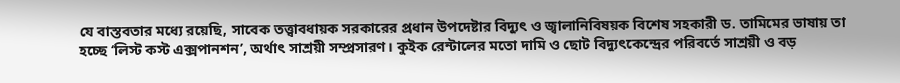যে বাস্তবতার মধ্যে রয়েছি, সাবেক তত্ত্বাবধায়ক সরকারের প্রধান উপদেষ্টার বিদ্যুৎ ও জ্বালানিবিষয়ক বিশেষ সহকারী ড. তামিমের ভাষায় তা হচ্ছে ‘লিস্ট কস্ট এক্সপানশন’, অর্থাৎ সাশ্রয়ী সম্প্রসারণ। কুইক রেন্টালের মতো দামি ও ছোট বিদ্যুৎকেন্দ্রের পরিবর্তে সাশ্রয়ী ও বড়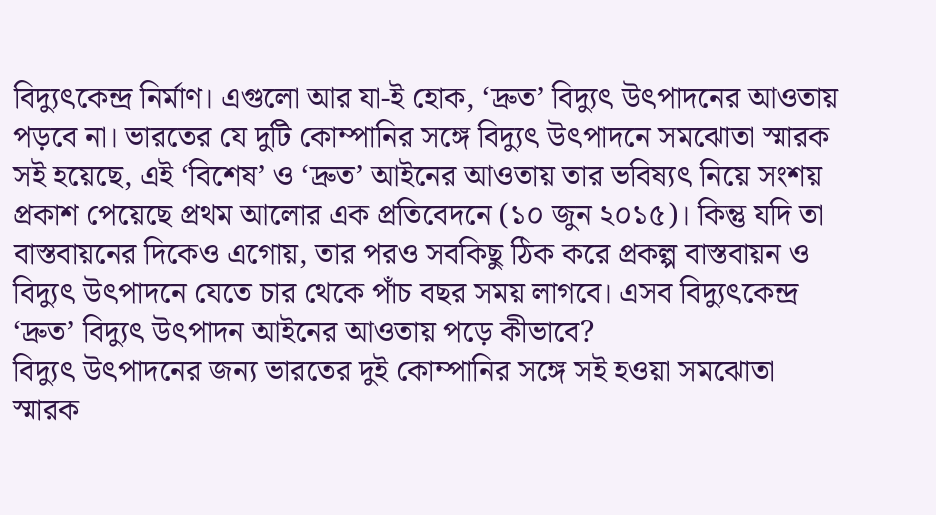বিদ্যুৎকেন্দ্র নির্মাণ। এগুলো আর যা-ই হোক, ‘দ্রুত’ বিদ্যুৎ উৎপাদনের আওতায় পড়বে না। ভারতের যে দুটি কোম্পানির সঙ্গে বিদ্যুৎ উৎপাদনে সমঝোতা স্মারক সই হয়েছে, এই ‘বিশেষ’ ও ‘দ্রুত’ আইনের আওতায় তার ভবিষ্যৎ নিয়ে সংশয় প্রকাশ পেয়েছে প্রথম আলোর এক প্রতিবেদনে (১০ জুন ২০১৫)। কিন্তু যদি তা বাস্তবায়নের দিকেও এগোয়, তার পরও সবকিছু ঠিক করে প্রকল্প বাস্তবায়ন ও বিদ্যুৎ উৎপাদনে যেতে চার থেকে পাঁচ বছর সময় লাগবে। এসব বিদ্যুৎকেন্দ্র ‘দ্রুত’ বিদ্যুৎ উৎপাদন আইনের আওতায় পড়ে কীভাবে?
বিদ্যুৎ উৎপাদনের জন্য ভারতের দুই কোম্পানির সঙ্গে সই হওয়া সমঝোতা স্মারক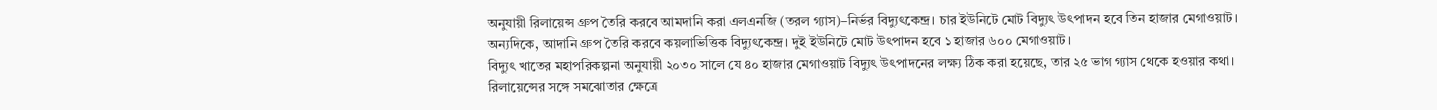অনুযায়ী রিলায়েন্স গ্রুপ তৈরি করবে আমদানি করা এলএনজি (তরল গ্যাস)–নির্ভর বিদ্যুৎকেন্দ্র। চার ইউনিটে মোট বিদ্যুৎ উৎপাদন হবে তিন হাজার মেগাওয়াট। অন্যদিকে, আদানি গ্রুপ তৈরি করবে কয়লাভিত্তিক বিদ্যুৎকেন্দ্র। দুই ইউনিটে মোট উৎপাদন হবে ১ হাজার ৬০০ মেগাওয়াট।
বিদ্যুৎ খাতের মহাপরিকল্পনা অনুযায়ী ২০৩০ সালে যে ৪০ হাজার মেগাওয়াট বিদ্যুৎ উৎপাদনের লক্ষ্য ঠিক করা হয়েছে, তার ২৫ ভাগ গ্যাস থেকে হওয়ার কথা। রিলায়েন্সের সঙ্গে সমঝোতার ক্ষেত্রে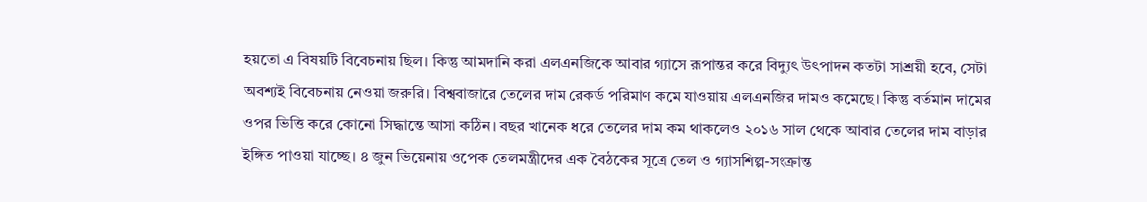হয়তো এ বিষয়টি বিবেচনায় ছিল। কিন্তু আমদানি করা এলএনজিকে আবার গ্যাসে রূপান্তর করে বিদ্যুৎ উৎপাদন কতটা সাশ্রয়ী হবে, সেটা অবশ্যই বিবেচনায় নেওয়া জরুরি। বিশ্ববাজারে তেলের দাম রেকর্ড পরিমাণ কমে যাওয়ায় এলএনজির দামও কমেছে। কিন্তু বর্তমান দামের ওপর ভিত্তি করে কোনো সিদ্ধান্তে আসা কঠিন। বছর খানেক ধরে তেলের দাম কম থাকলেও ২০১৬ সাল থেকে আবার তেলের দাম বাড়ার ইঙ্গিত পাওয়া যাচ্ছে। ৪ জুন ভিয়েনায় ওপেক তেলমন্ত্রীদের এক বৈঠকের সূত্রে তেল ও গ্যাসশিল্প-সংক্রান্ত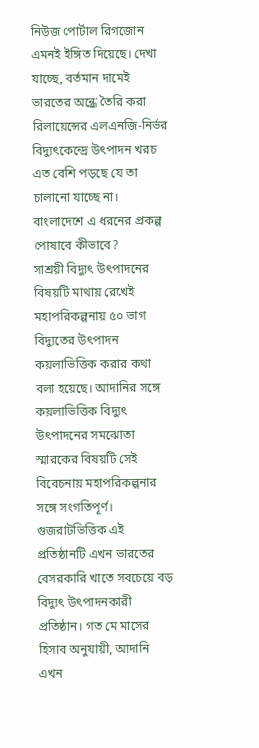নিউজ পোর্টাল রিগজোন এমনই ইঙ্গিত দিয়েছে। দেখা যাচ্ছে, বর্তমান দামেই ভারতের অন্ধ্রে তৈরি করা রিলায়েন্সের এলএনজি-নির্ভর বিদ্যুৎকেন্দ্রে উৎপাদন খরচ এত বেশি পড়ছে যে তা চালানো যাচ্ছে না। বাংলাদেশে এ ধরনের প্রকল্প পোষাবে কীভাবে?
সাশ্রয়ী বিদ্যুৎ উৎপাদনের বিষয়টি মাথায় রেখেই মহাপরিকল্পনায় ৫০ ভাগ বিদ্যুতের উৎপাদন কয়লাভিত্তিক করার কথা বলা হয়েছে। আদানির সঙ্গে কয়লাভিত্তিক বিদ্যুৎ উৎপাদনের সমঝোতা স্মারকের বিষয়টি সেই বিবেচনায় মহাপরিকল্পনার সঙ্গে সংগতিপূর্ণ। গুজরাটভিত্তিক এই প্রতিষ্ঠানটি এখন ভারতের বেসরকারি খাতে সবচেয়ে বড় বিদ্যুৎ উৎপাদনকারী প্রতিষ্ঠান। গত মে মাসের হিসাব অনুযায়ী, আদানি এখন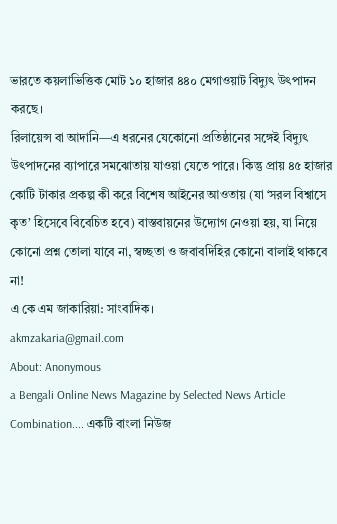ভারতে কয়লাভিত্তিক মোট ১০ হাজার ৪৪০ মেগাওয়াট বিদ্যুৎ উৎপাদন করছে।
রিলায়েন্স বা আদানি—এ ধরনের যেকোনো প্রতিষ্ঠানের সঙ্গেই বিদ্যুৎ উৎপাদনের ব্যাপারে সমঝোতায় যাওয়া যেতে পারে। কিন্তু প্রায় ৪৫ হাজার কোটি টাকার প্রকল্প কী করে বিশেষ আইনের আওতায় (যা ‘সরল বিশ্বাসে কৃত’ হিসেবে বিবেচিত হবে) বাস্তবায়নের উদ্যোগ নেওয়া হয়, যা নিয়ে কোনো প্রশ্ন তোলা যাবে না, স্বচ্ছতা ও জবাবদিহির কোনো বালাই থাকবে না!
এ কে এম জাকারিয়া: সাংবাদিক।
akmzakaria@gmail.com
About: Anonymous
a Bengali Online News Magazine by Selected News Article Combination.... একটি বাংলা নিউজ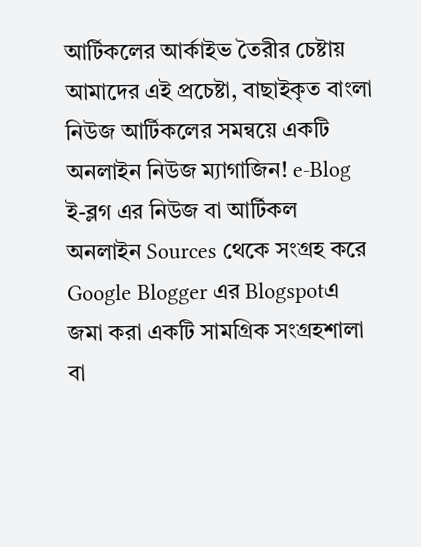আর্টিকলের আর্কাইভ তৈরীর চেষ্টায় আমাদের এই প্রচেষ্টা, বাছাইকৃত বাংলা নিউজ আর্টিকলের সমন্বয়ে একটি অনলাইন নিউজ ম্যাগাজিন! e-Blog ই-ব্লগ এর নিউজ বা আর্টিকল অনলাইন Sources থেকে সংগ্রহ করে Google Blogger এর Blogspotএ জমা করা একটি সামগ্রিক সংগ্রহশালা বা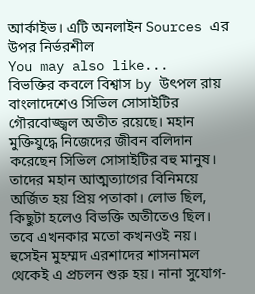আর্কাইভ। এটি অনলাইন Sources এর উপর নির্ভরশীল
You may also like...
বিভক্তির কবলে বিশ্বাস by উৎপল রায়
বাংলাদেশেও সিভিল সোসাইটির গৌরবোজ্জ্বল অতীত রয়েছে। মহান মুক্তিযুদ্ধে নিজেদের জীবন বলিদান করেছেন সিভিল সোসাইটির বহু মানুষ। তাদের মহান আত্মত্যাগের বিনিময়ে অর্জিত হয় প্রিয় পতাকা। লোভ ছিল, কিছুটা হলেও বিভক্তি অতীতেও ছিল। তবে এখনকার মতো কখনওই নয়। হুসেইন মুহম্মদ এরশাদের শাসনামল থেকেই এ প্রচলন শুরু হয়। নানা সুযোগ-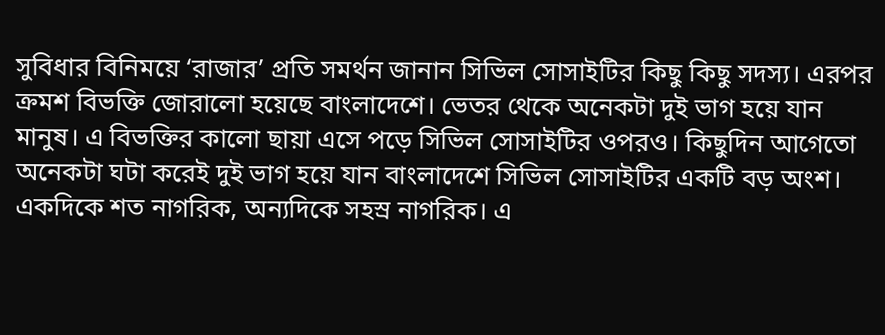সুবিধার বিনিময়ে ‘রাজার’ প্রতি সমর্থন জানান সিভিল সোসাইটির কিছু কিছু সদস্য। এরপর ক্রমশ বিভক্তি জোরালো হয়েছে বাংলাদেশে। ভেতর থেকে অনেকটা দুই ভাগ হয়ে যান মানুষ। এ বিভক্তির কালো ছায়া এসে পড়ে সিভিল সোসাইটির ওপরও। কিছুদিন আগেতো অনেকটা ঘটা করেই দুই ভাগ হয়ে যান বাংলাদেশে সিভিল সোসাইটির একটি বড় অংশ। একদিকে শত নাগরিক, অন্যদিকে সহস্র নাগরিক। এ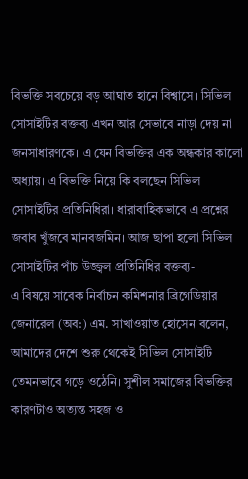বিভক্তি সবচেয়ে বড় আঘাত হানে বিশ্বাসে। সিভিল সোসাইটির বক্তব্য এখন আর সেভাবে নাড়া দেয় না জনসাধারণকে। এ যেন বিভক্তির এক অন্ধকার কালো অধ্যায়। এ বিভক্তি নিয়ে কি বলছেন সিভিল সোসাইটির প্রতিনিধিরা। ধারাবাহিকভাবে এ প্রশ্নের জবাব খুঁজবে মানবজমিন। আজ ছাপা হলো সিভিল সোসাইটির পাঁচ উজ্জ্বল প্রতিনিধির বক্তব্য-
এ বিষয়ে সাবেক নির্বাচন কমিশনার ব্রিগেডিয়ার জেনারেল (অব:) এম. সাখাওয়াত হোসেন বলেন, আমাদের দেশে শুরু থেকেই সিভিল সোসাইটি তেমনভাবে গড়ে ওঠেনি। সুশীল সমাজের বিভক্তির কারণটাও অত্যন্ত সহজ ও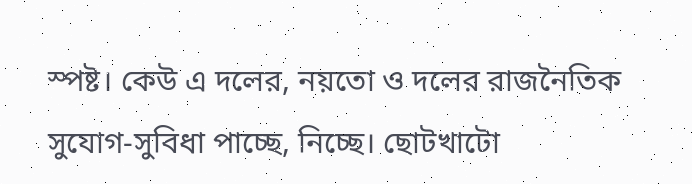স্পষ্ট। কেউ এ দলের, নয়তো ও দলের রাজনৈতিক সুযোগ-সুবিধা পাচ্ছে, নিচ্ছে। ছোটখাটো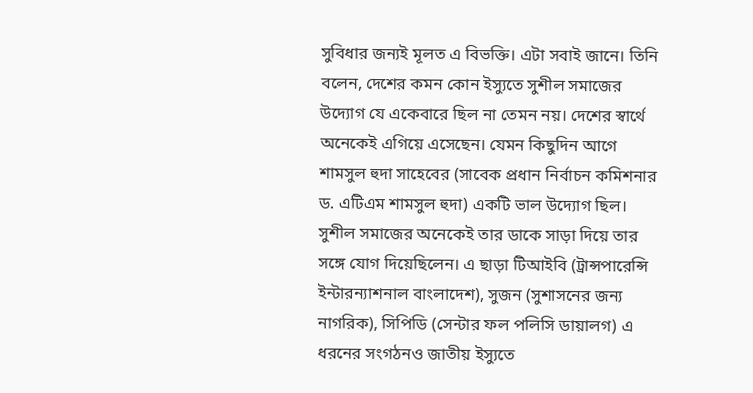সুবিধার জন্যই মূলত এ বিভক্তি। এটা সবাই জানে। তিনি বলেন, দেশের কমন কোন ইস্যুতে সুশীল সমাজের উদ্যোগ যে একেবারে ছিল না তেমন নয়। দেশের স্বার্থে অনেকেই এগিয়ে এসেছেন। যেমন কিছুদিন আগে শামসুল হুদা সাহেবের (সাবেক প্রধান নির্বাচন কমিশনার ড. এটিএম শামসুল হুদা) একটি ভাল উদ্যোগ ছিল। সুশীল সমাজের অনেকেই তার ডাকে সাড়া দিয়ে তার সঙ্গে যোগ দিয়েছিলেন। এ ছাড়া টিআইবি (ট্রান্সপারেন্সি ইন্টারন্যাশনাল বাংলাদেশ), সুজন (সুশাসনের জন্য নাগরিক), সিপিডি (সেন্টার ফল পলিসি ডায়ালগ) এ ধরনের সংগঠনও জাতীয় ইস্যুতে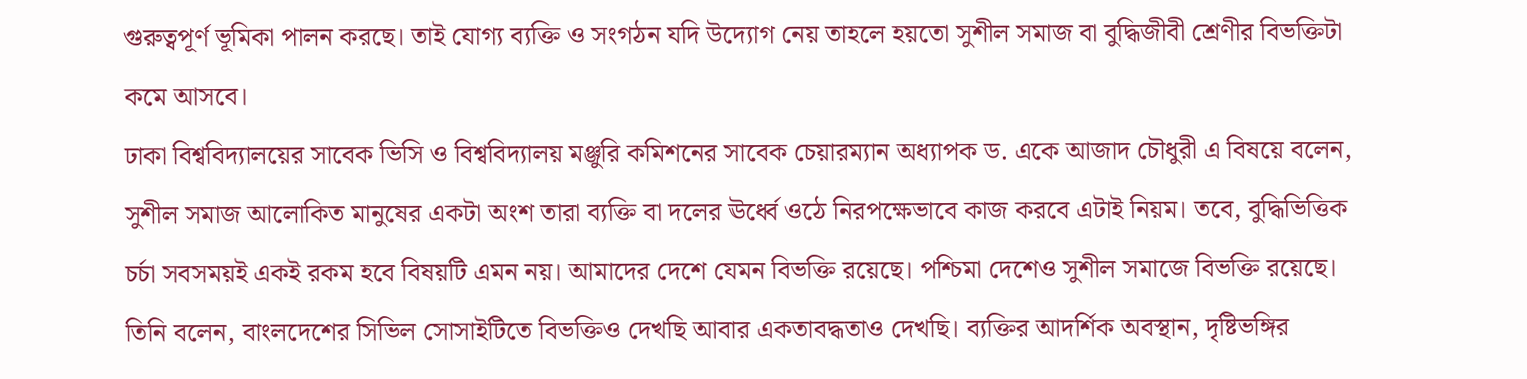গুরুত্বপূর্ণ ভূমিকা পালন করছে। তাই যোগ্য ব্যক্তি ও সংগঠন যদি উদ্যোগ নেয় তাহলে হয়তো সুশীল সমাজ বা বুদ্ধিজীবী শ্রেণীর বিভক্তিটা কমে আসবে।
ঢাকা বিশ্ববিদ্যালয়ের সাবেক ভিসি ও বিশ্ববিদ্যালয় মঞ্জুরি কমিশনের সাবেক চেয়ারম্যান অধ্যাপক ড. একে আজাদ চৌধুরী এ বিষয়ে বলেন, সুশীল সমাজ আলোকিত মানুষের একটা অংশ তারা ব্যক্তি বা দলের ঊর্ধ্বে ওঠে নিরপক্ষেভাবে কাজ করবে এটাই নিয়ম। তবে, বুদ্ধিভিত্তিক চর্চা সবসময়ই একই রকম হবে বিষয়টি এমন নয়। আমাদের দেশে যেমন বিভক্তি রয়েছে। পশ্চিমা দেশেও সুশীল সমাজে বিভক্তি রয়েছে। তিনি বলেন, বাংলদেশের সিভিল সোসাইটিতে বিভক্তিও দেখছি আবার একতাবদ্ধতাও দেখছি। ব্যক্তির আদর্শিক অবস্থান, দৃষ্টিভঙ্গির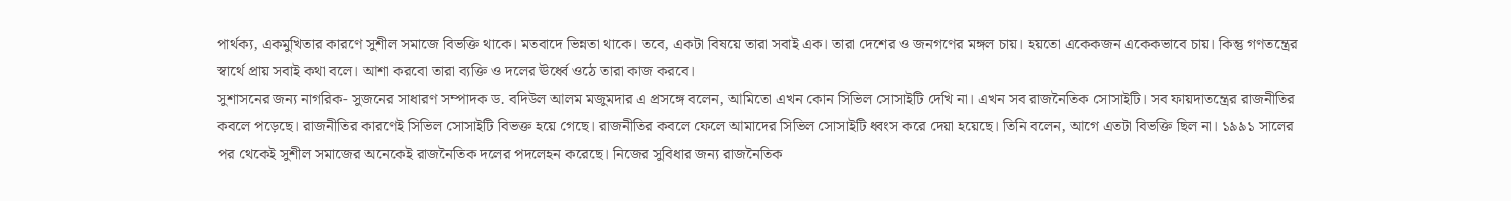পার্থক্য, একমুখিতার কারণে সুশীল সমাজে বিভক্তি থাকে। মতবাদে ভিন্নতা থাকে। তবে, একটা বিষয়ে তারা সবাই এক। তারা দেশের ও জনগণের মঙ্গল চায়। হয়তো একেকজন একেকভাবে চায়। কিন্তু গণতন্ত্রের স্বার্থে প্রায় সবাই কথা বলে। আশা করবো তারা ব্যক্তি ও দলের ঊর্ধ্বে ওঠে তারা কাজ করবে।
সুশাসনের জন্য নাগরিক- সুজনের সাধারণ সম্পাদক ড. বদিউল আলম মজুমদার এ প্রসঙ্গে বলেন, আমিতো এখন কোন সিভিল সোসাইটি দেখি না। এখন সব রাজনৈতিক সোসাইটি। সব ফায়দাতন্ত্রের রাজনীতির কবলে পড়েছে। রাজনীতির কারণেই সিভিল সোসাইটি বিভক্ত হয়ে গেছে। রাজনীতির কবলে ফেলে আমাদের সিভিল সোসাইটি ধ্বংস করে দেয়া হয়েছে। তিনি বলেন, আগে এতটা বিভক্তি ছিল না। ১৯৯১ সালের পর থেকেই সুশীল সমাজের অনেকেই রাজনৈতিক দলের পদলেহন করেছে। নিজের সুবিধার জন্য রাজনৈতিক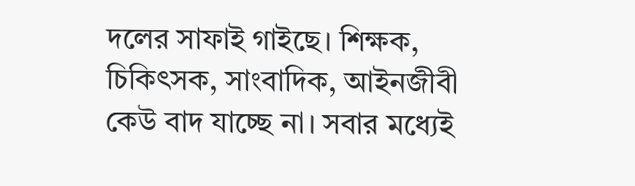দলের সাফাই গাইছে। শিক্ষক, চিকিৎসক, সাংবাদিক, আইনজীবী কেউ বাদ যাচ্ছে না। সবার মধ্যেই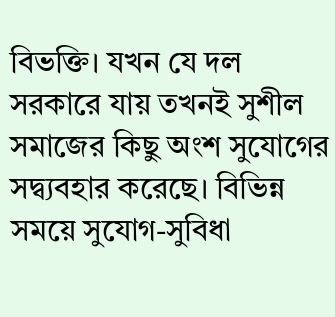বিভক্তি। যখন যে দল সরকারে যায় তখনই সুশীল সমাজের কিছু অংশ সুযোগের সদ্ব্যবহার করেছে। বিভিন্ন সময়ে সুযোগ-সুবিধা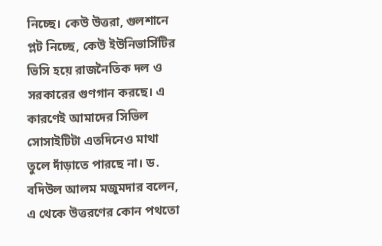নিচ্ছে। কেউ উত্তরা, গুলশানে প্লট নিচ্ছে, কেউ ইউনিভার্সিটির ভিসি হয়ে রাজনৈতিক দল ও সরকারের গুণগান করছে। এ কারণেই আমাদের সিভিল সোসাইটিটা এতদিনেও মাথা তুলে দাঁড়াতে পারছে না। ড. বদিউল আলম মজুমদার বলেন, এ থেকে উত্তরণের কোন পথতো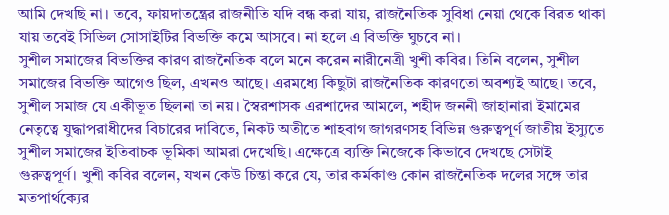আমি দেখছি না। তবে, ফায়দাতন্ত্রের রাজনীতি যদি বন্ধ করা যায়, রাজনৈতিক সুবিধা নেয়া থেকে বিরত থাকা যায় তবেই সিভিল সোসাইটির বিভক্তি কমে আসবে। না হলে এ বিভক্তি ঘুচবে না।
সুশীল সমাজের বিভক্তির কারণ রাজনৈতিক বলে মনে করেন নারীনেত্রী খুশী কবির। তিনি বলেন, সুশীল সমাজের বিভক্তি আগেও ছিল, এখনও আছে। এরমধ্যে কিছুটা রাজনৈতিক কারণতো অবশ্যই আছে। তবে, সুশীল সমাজ যে একীভূত ছিলনা তা নয়। স্বৈরশাসক এরশাদের আমলে, শহীদ জননী জাহানারা ইমামের নেতৃত্বে যুদ্ধাপরাধীদের বিচারের দাবিতে, নিকট অতীতে শাহবাগ জাগরণসহ বিভিন্ন গুরুত্বপূর্ণ জাতীয় ইস্যুতে সুশীল সমাজের ইতিবাচক ভূমিকা আমরা দেখেছি। এক্ষেত্রে ব্যক্তি নিজেকে কিভাবে দেখছে সেটাই গুরুত্বপূর্ণ। খুশী কবির বলেন, যখন কেউ চিন্তা করে যে, তার কর্মকাণ্ড কোন রাজনৈতিক দলের সঙ্গে তার মতপার্থক্যের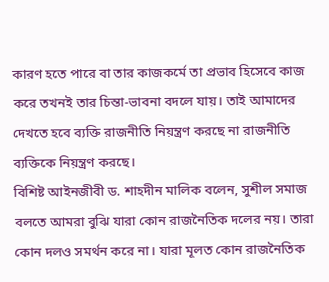কারণ হতে পারে বা তার কাজকর্মে তা প্রভাব হিসেবে কাজ করে তখনই তার চিন্তা-ভাবনা বদলে যায়। তাই আমাদের দেখতে হবে ব্যক্তি রাজনীতি নিয়ন্ত্রণ করছে না রাজনীতি ব্যক্তিকে নিয়ন্ত্রণ করছে।
বিশিষ্ট আইনজীবী ড. শাহদীন মালিক বলেন, সুশীল সমাজ বলতে আমরা বুঝি যারা কোন রাজনৈতিক দলের নয়। তারা কোন দলও সমর্থন করে না। যারা মূলত কোন রাজনৈতিক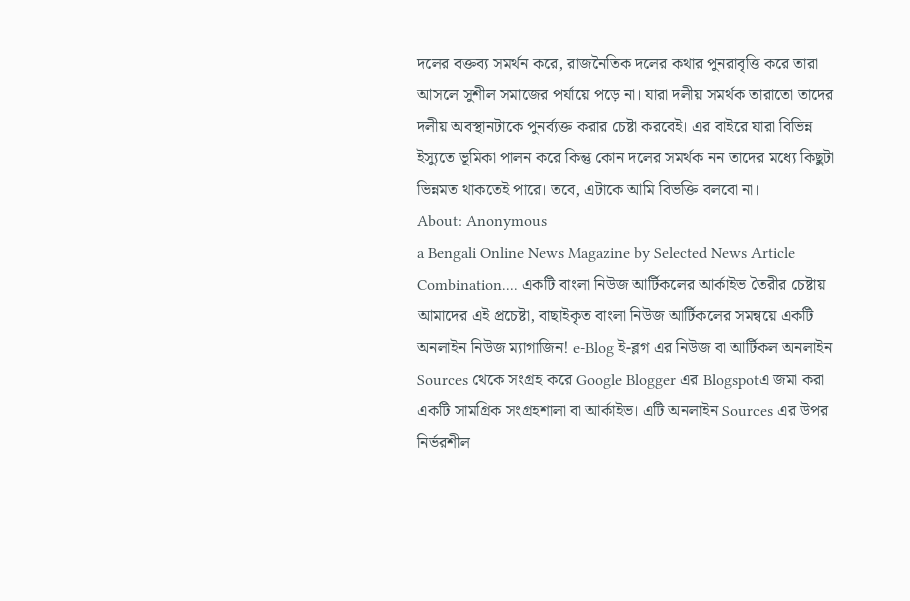দলের বক্তব্য সমর্থন করে, রাজনৈতিক দলের কথার পুনরাবৃত্তি করে তারা আসলে সুশীল সমাজের পর্যায়ে পড়ে না। যারা দলীয় সমর্থক তারাতো তাদের দলীয় অবস্থানটাকে পুনর্ব্যক্ত করার চেষ্টা করবেই। এর বাইরে যারা বিভিন্ন ইস্যুতে ভূমিকা পালন করে কিন্তু কোন দলের সমর্থক নন তাদের মধ্যে কিছুটা ভিন্নমত থাকতেই পারে। তবে, এটাকে আমি বিভক্তি বলবো না।
About: Anonymous
a Bengali Online News Magazine by Selected News Article Combination.... একটি বাংলা নিউজ আর্টিকলের আর্কাইভ তৈরীর চেষ্টায় আমাদের এই প্রচেষ্টা, বাছাইকৃত বাংলা নিউজ আর্টিকলের সমন্বয়ে একটি অনলাইন নিউজ ম্যাগাজিন! e-Blog ই-ব্লগ এর নিউজ বা আর্টিকল অনলাইন Sources থেকে সংগ্রহ করে Google Blogger এর Blogspotএ জমা করা একটি সামগ্রিক সংগ্রহশালা বা আর্কাইভ। এটি অনলাইন Sources এর উপর নির্ভরশীল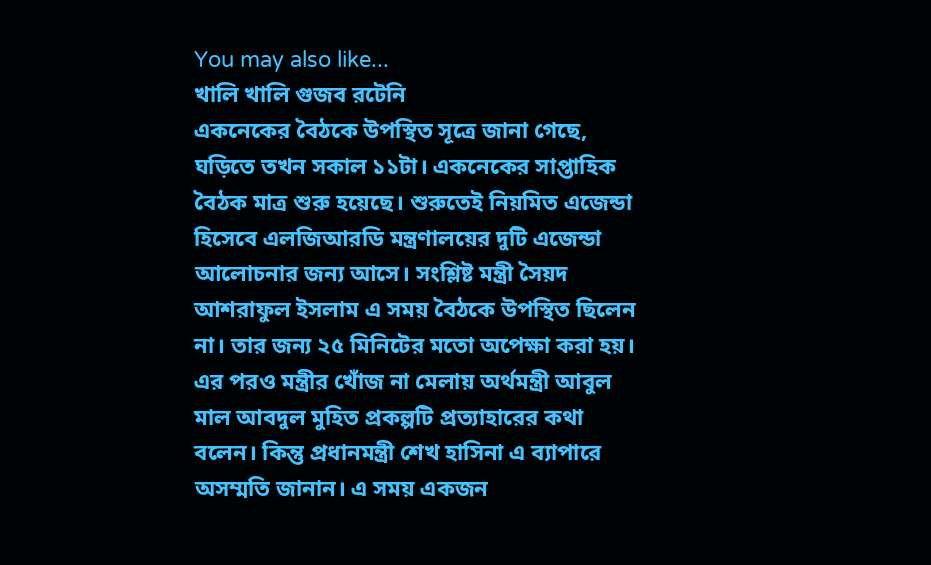You may also like...
খালি খালি গুজব রটেনি
একনেকের বৈঠকে উপস্থিত সূত্রে জানা গেছে, ঘড়িতে তখন সকাল ১১টা। একনেকের সাপ্তাহিক বৈঠক মাত্র শুরু হয়েছে। শুরুতেই নিয়মিত এজেন্ডা হিসেবে এলজিআরডি মন্ত্রণালয়ের দুটি এজেন্ডা আলোচনার জন্য আসে। সংশ্লিষ্ট মন্ত্রী সৈয়দ আশরাফুল ইসলাম এ সময় বৈঠকে উপস্থিত ছিলেন না। তার জন্য ২৫ মিনিটের মতো অপেক্ষা করা হয়। এর পরও মন্ত্রীর খোঁজ না মেলায় অর্থমন্ত্রী আবুল মাল আবদুল মুহিত প্রকল্পটি প্রত্যাহারের কথা বলেন। কিন্তু প্রধানমন্ত্রী শেখ হাসিনা এ ব্যাপারে অসম্মতি জানান। এ সময় একজন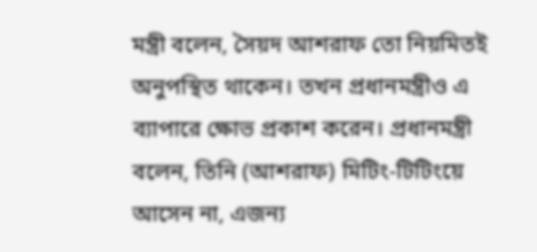মন্ত্রী বলেন, সৈয়দ আশরাফ তো নিয়মিতই অনুপস্থিত থাকেন। তখন প্রধানমন্ত্রীও এ ব্যাপারে ক্ষোভ প্রকাশ করেন। প্রধানমন্ত্রী বলেন, তিনি (আশরাফ) মিটিং-টিটিংয়ে আসেন না, এজন্য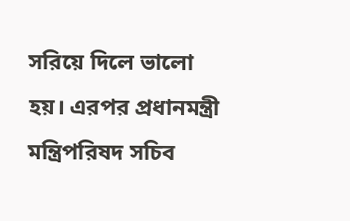সরিয়ে দিলে ভালো হয়। এরপর প্রধানমন্ত্রী মন্ত্রিপরিষদ সচিব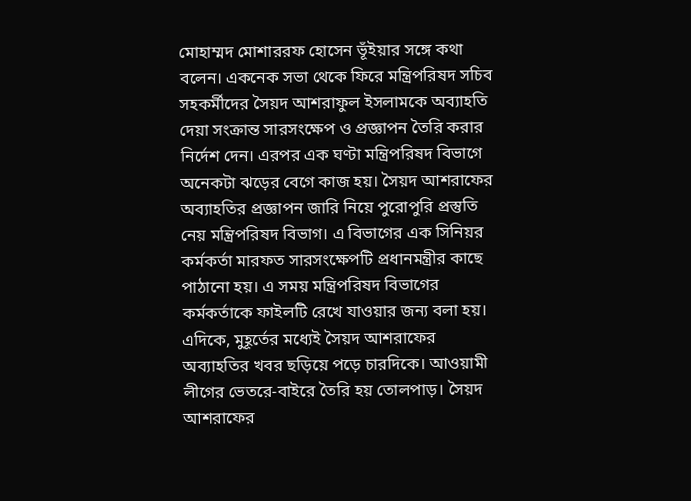মোহাম্মদ মোশাররফ হোসেন ভূঁইয়ার সঙ্গে কথা বলেন। একনেক সভা থেকে ফিরে মন্ত্রিপরিষদ সচিব সহকর্মীদের সৈয়দ আশরাফুল ইসলামকে অব্যাহতি দেয়া সংক্রান্ত সারসংক্ষেপ ও প্রজ্ঞাপন তৈরি করার নির্দেশ দেন। এরপর এক ঘণ্টা মন্ত্রিপরিষদ বিভাগে অনেকটা ঝড়ের বেগে কাজ হয়। সৈয়দ আশরাফের অব্যাহতির প্রজ্ঞাপন জারি নিয়ে পুরোপুরি প্রস্তুতি নেয় মন্ত্রিপরিষদ বিভাগ। এ বিভাগের এক সিনিয়র কর্মকর্তা মারফত সারসংক্ষেপটি প্রধানমন্ত্রীর কাছে পাঠানো হয়। এ সময় মন্ত্রিপরিষদ বিভাগের কর্মকর্তাকে ফাইলটি রেখে যাওয়ার জন্য বলা হয়। এদিকে, মুহূর্তের মধ্যেই সৈয়দ আশরাফের অব্যাহতির খবর ছড়িয়ে পড়ে চারদিকে। আওয়ামী লীগের ভেতরে-বাইরে তৈরি হয় তোলপাড়। সৈয়দ আশরাফের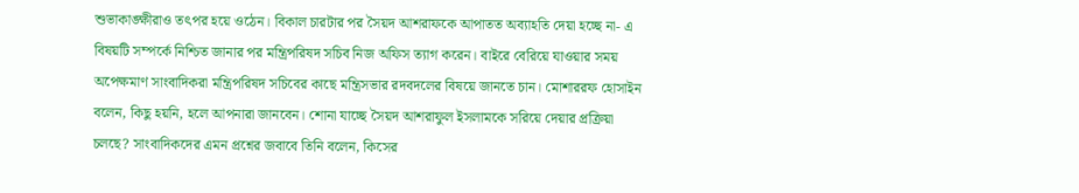শুভাকাঙ্ক্ষীরাও তৎপর হয়ে ওঠেন। বিকাল চারটার পর সৈয়দ আশরাফকে আপাতত অব্যাহতি দেয়া হচ্ছে না- এ বিষয়টি সম্পর্কে নিশ্চিত জানার পর মন্ত্রিপরিষদ সচিব নিজ অফিস ত্যাগ করেন। বাইরে বেরিয়ে যাওয়ার সময় অপেক্ষমাণ সাংবাদিকরা মন্ত্রিপরিষদ সচিবের কাছে মন্ত্রিসভার রদবদলের বিষয়ে জানতে চান। মোশাররফ হোসাইন বলেন, কিছু হয়নি, হলে আপনারা জানবেন। শোনা যাচ্ছে সৈয়দ আশরাফুল ইসলামকে সরিয়ে দেয়ার প্রক্রিয়া চলছে? সাংবাদিকদের এমন প্রশ্নের জবাবে তিনি বলেন, কিসের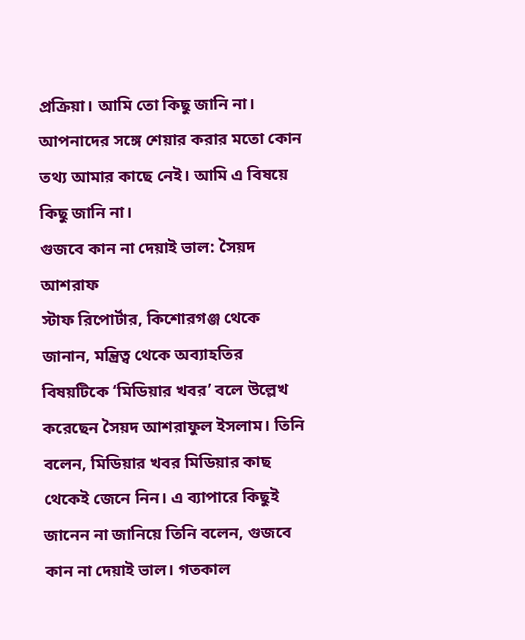প্রক্রিয়া। আমি তো কিছু জানি না। আপনাদের সঙ্গে শেয়ার করার মতো কোন তথ্য আমার কাছে নেই। আমি এ বিষয়ে কিছু জানি না।
গুজবে কান না দেয়াই ভাল: সৈয়দ আশরাফ
স্টাফ রিপোর্টার, কিশোরগঞ্জ থেকে জানান, মন্ত্রিত্ব থেকে অব্যাহতির বিষয়টিকে ‘মিডিয়ার খবর’ বলে উল্লেখ করেছেন সৈয়দ আশরাফুল ইসলাম। তিনি বলেন, মিডিয়ার খবর মিডিয়ার কাছ থেকেই জেনে নিন। এ ব্যাপারে কিছুই জানেন না জানিয়ে তিনি বলেন, গুজবে কান না দেয়াই ভাল। গতকাল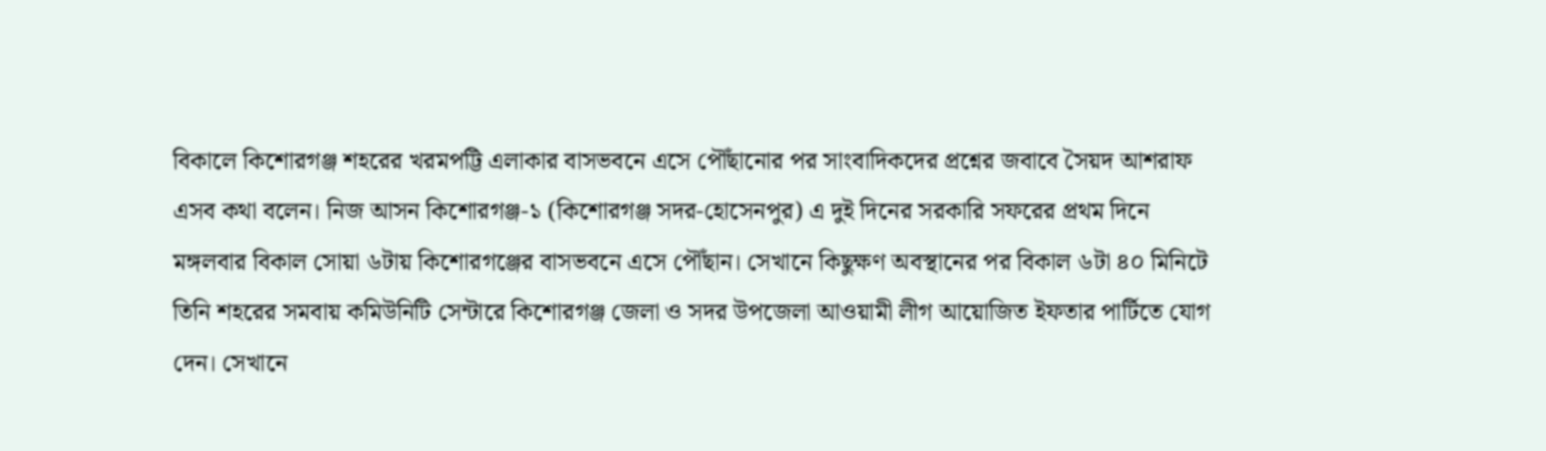বিকালে কিশোরগঞ্জ শহরের খরমপট্টি এলাকার বাসভবনে এসে পৌঁছানোর পর সাংবাদিকদের প্রশ্নের জবাবে সৈয়দ আশরাফ এসব কথা বলেন। নিজ আসন কিশোরগঞ্জ-১ (কিশোরগঞ্জ সদর-হোসেনপুর) এ দুই দিনের সরকারি সফরের প্রথম দিনে মঙ্গলবার বিকাল সোয়া ৬টায় কিশোরগঞ্জের বাসভবনে এসে পৌঁছান। সেখানে কিছুক্ষণ অবস্থানের পর বিকাল ৬টা ৪০ মিনিটে তিনি শহরের সমবায় কমিউনিটি সেন্টারে কিশোরগঞ্জ জেলা ও সদর উপজেলা আওয়ামী লীগ আয়োজিত ইফতার পার্টিতে যোগ দেন। সেখানে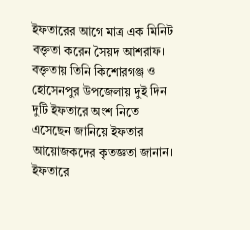ইফতারের আগে মাত্র এক মিনিট বক্তৃতা করেন সৈয়দ আশরাফ। বক্তৃতায় তিনি কিশোরগঞ্জ ও হোসেনপুর উপজেলায় দুই দিন দুটি ইফতারে অংশ নিতে এসেছেন জানিয়ে ইফতার আয়োজকদের কৃতজ্ঞতা জানান। ইফতারে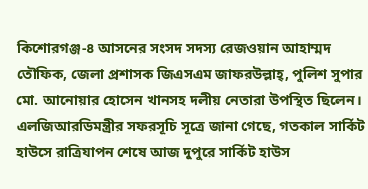কিশোরগঞ্জ-৪ আসনের সংসদ সদস্য রেজওয়ান আহাম্মদ তৌফিক, জেলা প্রশাসক জিএসএম জাফরউল্লাহ্, পুলিশ সুপার মো. আনোয়ার হোসেন খানসহ দলীয় নেতারা উপস্থিত ছিলেন।
এলজিআরডিমন্ত্রীর সফরসূচি সূত্রে জানা গেছে, গতকাল সার্কিট হাউসে রাত্রিযাপন শেষে আজ দুপুরে সার্কিট হাউস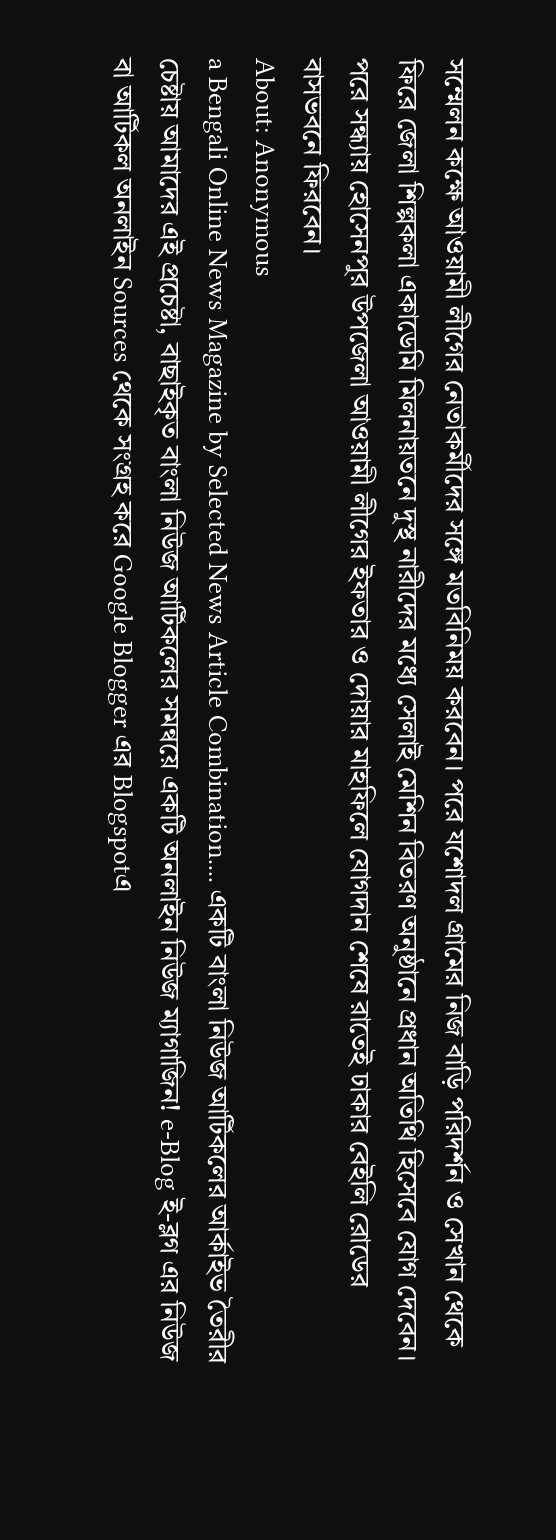সম্মেলন কক্ষে আওয়ামী লীগের নেতাকর্মীদের সঙ্গে মতবিনিময় করবেন। পরে যশোদল গ্রামের নিজ বাড়ি পরিদর্শন ও সেখান থেকে ফিরে জেলা শিল্পকলা একাডেমি মিলনায়তনে দুস্থ নারীদের মধ্যে সেলাই মেশিন বিতরণ অনুষ্ঠানে প্রধান অতিথি হিসেবে যোগ দেবেন। পরে সন্ধ্যায় হোসেনপুর উপজেলা আওয়ামী লীগের ইফতার ও দোয়ার মাহফিলে যোগদান শেষে রাতেই ঢাকার বেইলি রোডের বাসভবনে ফিরবেন।
About: Anonymous
a Bengali Online News Magazine by Selected News Article Combination.... একটি বাংলা নিউজ আর্টিকলের আর্কাইভ তৈরীর চেষ্টায় আমাদের এই প্রচেষ্টা, বাছাইকৃত বাংলা নিউজ আর্টিকলের সমন্বয়ে একটি অনলাইন নিউজ ম্যাগাজিন! e-Blog ই-ব্লগ এর নিউজ বা আর্টিকল অনলাইন Sources থেকে সংগ্রহ করে Google Blogger এর Blogspotএ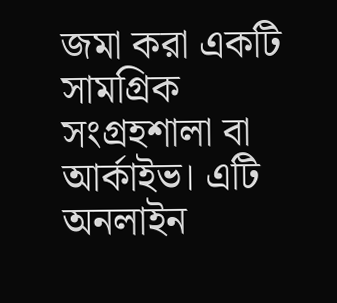জমা করা একটি সামগ্রিক সংগ্রহশালা বা আর্কাইভ। এটি অনলাইন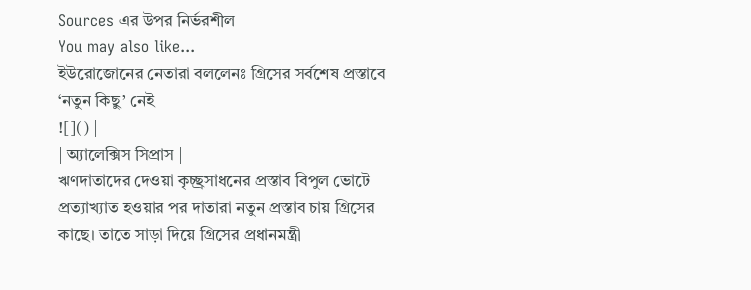Sources এর উপর নির্ভরশীল
You may also like...
ইউরোজোনের নেতারা বললেনঃ গ্রিসের সর্বশেষ প্রস্তাবে ‘নতুন কিছু’ নেই
![]() |
| অ্যালেক্সিস সিপ্রাস |
ঋণদাতাদের দেওয়া কৃচ্ছ্রসাধনের প্রস্তাব বিপুল ভোটে প্রত্যাখ্যাত হওয়ার পর দাতারা নতুন প্রস্তাব চায় গ্রিসের কাছে। তাতে সাড়া দিয়ে গ্রিসের প্রধানমন্ত্রী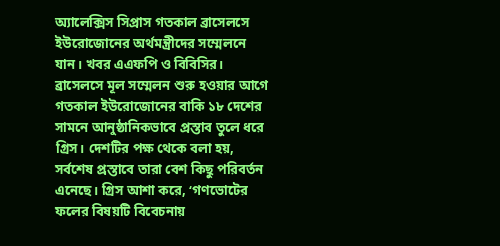অ্যালেক্সিস সিপ্রাস গতকাল ব্রাসেলসে ইউরোজোনের অর্থমন্ত্রীদের সম্মেলনে যান। খবর এএফপি ও বিবিসির। ব্রাসেলসে মূল সম্মেলন শুরু হওয়ার আগে গতকাল ইউরোজোনের বাকি ১৮ দেশের সামনে আনুষ্ঠানিকভাবে প্রস্তাব তুলে ধরে গ্রিস। দেশটির পক্ষ থেকে বলা হয়, সর্বশেষ প্রস্তাবে তারা বেশ কিছু পরিবর্তন এনেছে। গ্রিস আশা করে, ‘গণভোটের ফলের বিষয়টি বিবেচনায়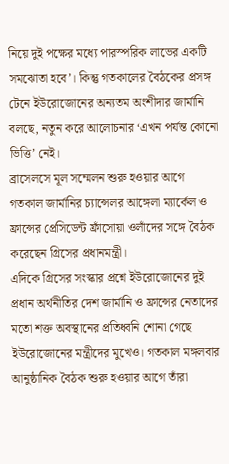নিয়ে দুই পক্ষের মধ্যে পারস্পরিক লাভের একটি সমঝোতা হবে’। কিন্তু গতকালের বৈঠকের প্রসঙ্গ টেনে ইউরোজোনের অন্যতম অংশীদার জার্মানি বলছে, নতুন করে আলোচনার ‘এখন পর্যন্ত কোনো ভিত্তি’ নেই।
ব্রাসেলসে মূল সম্মেলন শুরু হওয়ার আগে গতকাল জার্মানির চ্যান্সেলর আঙ্গেলা ম্যার্কেল ও ফ্রান্সের প্রেসিডেন্ট ফ্রাঁসোয়া ওলাঁদের সঙ্গে বৈঠক করেছেন গ্রিসের প্রধানমন্ত্রী।
এদিকে গ্রিসের সংস্কার প্রশ্নে ইউরোজোনের দুই প্রধান অর্থনীতির দেশ জার্মানি ও ফ্রান্সের নেতাদের মতো শক্ত অবস্থানের প্রতিধ্বনি শোনা গেছে ইউরোজোনের মন্ত্রীদের মুখেও। গতকাল মঙ্গলবার আনুষ্ঠানিক বৈঠক শুরু হওয়ার আগে তাঁরা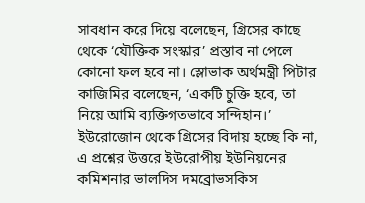সাবধান করে দিয়ে বলেছেন, গ্রিসের কাছে থেকে ‘যৌক্তিক সংস্কার’ প্রস্তাব না পেলে কোনো ফল হবে না। স্লোভাক অর্থমন্ত্রী পিটার কাজিমির বলেছেন, ‘একটি চুক্তি হবে, তা নিয়ে আমি ব্যক্তিগতভাবে সন্দিহান।’
ইউরোজোন থেকে গ্রিসের বিদায় হচ্ছে কি না, এ প্রশ্নের উত্তরে ইউরোপীয় ইউনিয়নের কমিশনার ভালদিস দমব্রোভসকিস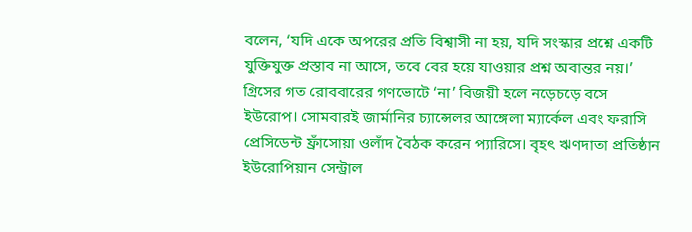বলেন, ‘যদি একে অপরের প্রতি বিশ্বাসী না হয়, যদি সংস্কার প্রশ্নে একটি যুক্তিযুক্ত প্রস্তাব না আসে, তবে বের হয়ে যাওয়ার প্রশ্ন অবান্তর নয়।’
গ্রিসের গত রোববারের গণভোটে ‘না’ বিজয়ী হলে নড়েচড়ে বসে ইউরোপ। সোমবারই জার্মানির চ্যান্সেলর আঙ্গেলা ম্যার্কেল এবং ফরাসি প্রেসিডেন্ট ফ্রাঁসোয়া ওলাঁদ বৈঠক করেন প্যারিসে। বৃহৎ ঋণদাতা প্রতিষ্ঠান ইউরোপিয়ান সেন্ট্রাল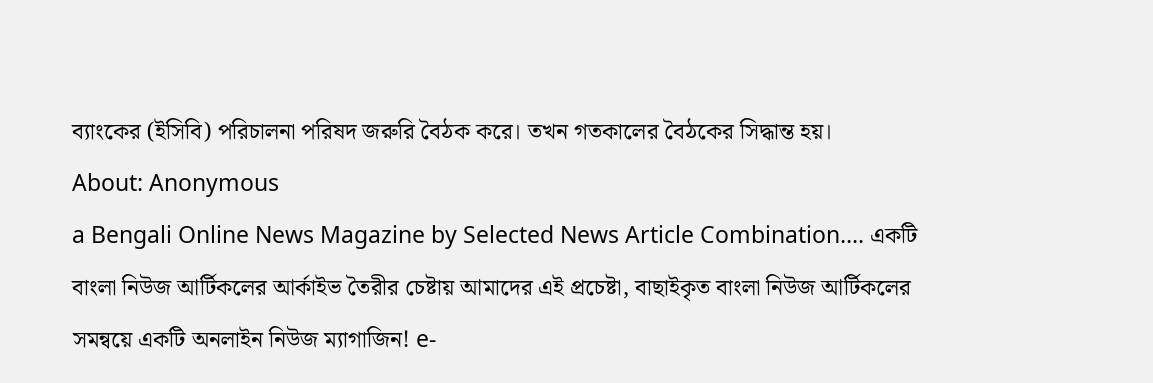ব্যাংকের (ইসিবি) পরিচালনা পরিষদ জরুরি বৈঠক করে। তখন গতকালের বৈঠকের সিদ্ধান্ত হয়।
About: Anonymous
a Bengali Online News Magazine by Selected News Article Combination.... একটি বাংলা নিউজ আর্টিকলের আর্কাইভ তৈরীর চেষ্টায় আমাদের এই প্রচেষ্টা, বাছাইকৃত বাংলা নিউজ আর্টিকলের সমন্বয়ে একটি অনলাইন নিউজ ম্যাগাজিন! e-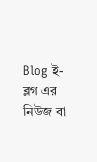Blog ই-ব্লগ এর নিউজ বা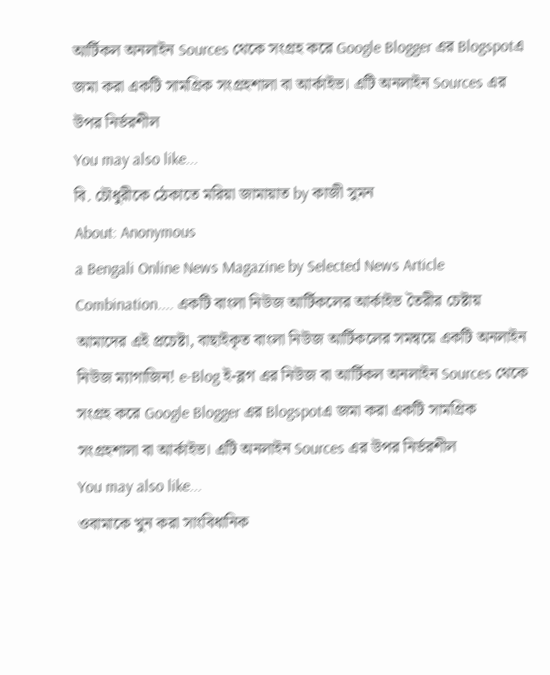আর্টিকল অনলাইন Sources থেকে সংগ্রহ করে Google Blogger এর Blogspotএ জমা করা একটি সামগ্রিক সংগ্রহশালা বা আর্কাইভ। এটি অনলাইন Sources এর উপর নির্ভরশীল
You may also like...
বি. চৌধুরীকে ঠেকাতে মরিয়া জামায়াত by কাজী সুমন
About: Anonymous
a Bengali Online News Magazine by Selected News Article Combination.... একটি বাংলা নিউজ আর্টিকলের আর্কাইভ তৈরীর চেষ্টায় আমাদের এই প্রচেষ্টা, বাছাইকৃত বাংলা নিউজ আর্টিকলের সমন্বয়ে একটি অনলাইন নিউজ ম্যাগাজিন! e-Blog ই-ব্লগ এর নিউজ বা আর্টিকল অনলাইন Sources থেকে সংগ্রহ করে Google Blogger এর Blogspotএ জমা করা একটি সামগ্রিক সংগ্রহশালা বা আর্কাইভ। এটি অনলাইন Sources এর উপর নির্ভরশীল
You may also like...
ওবামাকে খুন করা সাংবিধানিক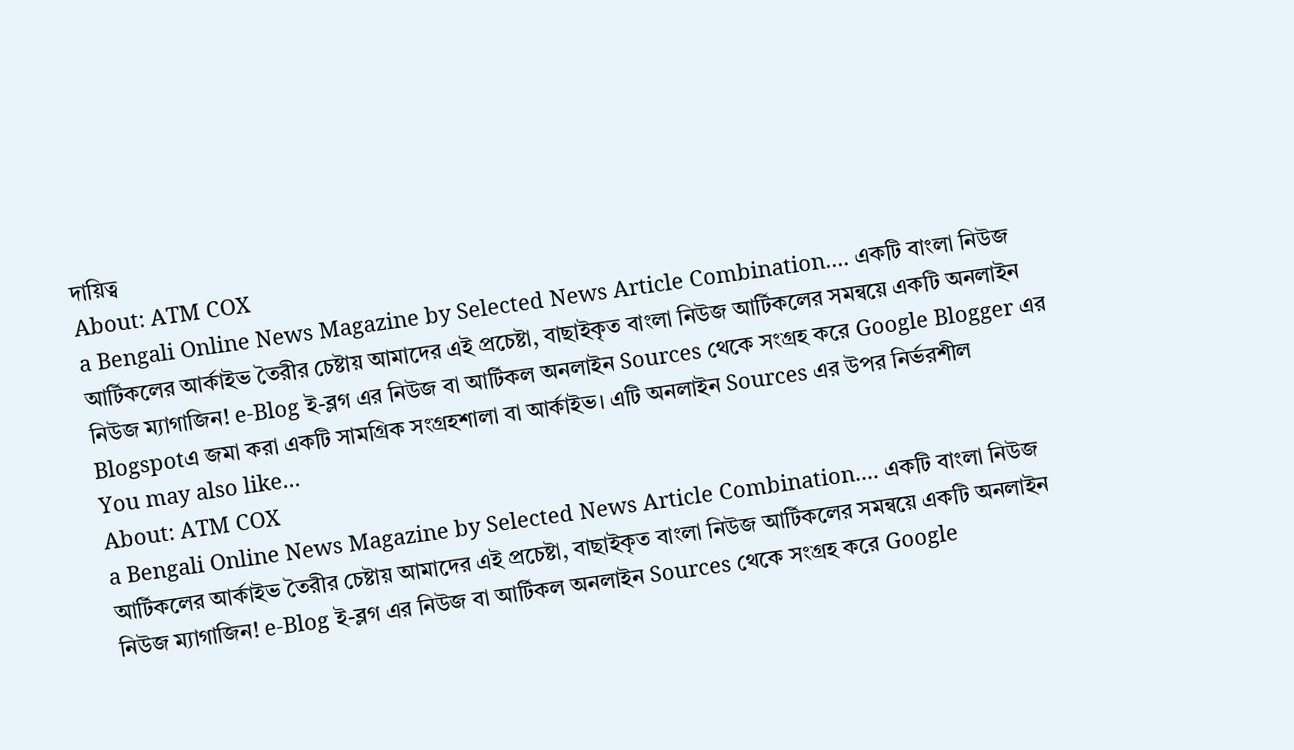দায়িত্ব
About: ATM COX
a Bengali Online News Magazine by Selected News Article Combination.... একটি বাংলা নিউজ আর্টিকলের আর্কাইভ তৈরীর চেষ্টায় আমাদের এই প্রচেষ্টা, বাছাইকৃত বাংলা নিউজ আর্টিকলের সমন্বয়ে একটি অনলাইন নিউজ ম্যাগাজিন! e-Blog ই-ব্লগ এর নিউজ বা আর্টিকল অনলাইন Sources থেকে সংগ্রহ করে Google Blogger এর Blogspotএ জমা করা একটি সামগ্রিক সংগ্রহশালা বা আর্কাইভ। এটি অনলাইন Sources এর উপর নির্ভরশীল
You may also like...
About: ATM COX
a Bengali Online News Magazine by Selected News Article Combination.... একটি বাংলা নিউজ আর্টিকলের আর্কাইভ তৈরীর চেষ্টায় আমাদের এই প্রচেষ্টা, বাছাইকৃত বাংলা নিউজ আর্টিকলের সমন্বয়ে একটি অনলাইন নিউজ ম্যাগাজিন! e-Blog ই-ব্লগ এর নিউজ বা আর্টিকল অনলাইন Sources থেকে সংগ্রহ করে Google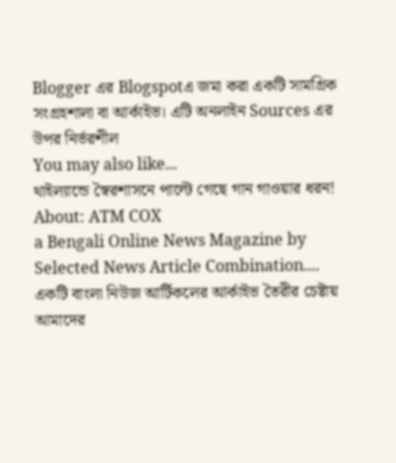Blogger এর Blogspotএ জমা করা একটি সামগ্রিক সংগ্রহশালা বা আর্কাইভ। এটি অনলাইন Sources এর উপর নির্ভরশীল
You may also like...
থাইল্যান্ডে স্বৈরশাসনে পাল্টে গেছে গান গাওয়ার ধরন!
About: ATM COX
a Bengali Online News Magazine by Selected News Article Combination.... একটি বাংলা নিউজ আর্টিকলের আর্কাইভ তৈরীর চেষ্টায় আমাদের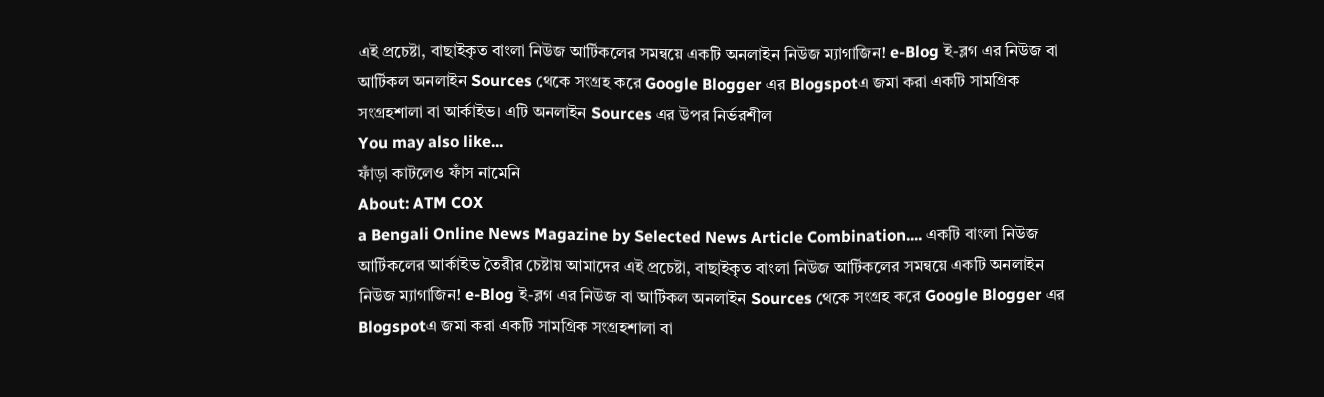এই প্রচেষ্টা, বাছাইকৃত বাংলা নিউজ আর্টিকলের সমন্বয়ে একটি অনলাইন নিউজ ম্যাগাজিন! e-Blog ই-ব্লগ এর নিউজ বা আর্টিকল অনলাইন Sources থেকে সংগ্রহ করে Google Blogger এর Blogspotএ জমা করা একটি সামগ্রিক সংগ্রহশালা বা আর্কাইভ। এটি অনলাইন Sources এর উপর নির্ভরশীল
You may also like...
ফাঁড়া কাটলেও ফাঁস নামেনি
About: ATM COX
a Bengali Online News Magazine by Selected News Article Combination.... একটি বাংলা নিউজ আর্টিকলের আর্কাইভ তৈরীর চেষ্টায় আমাদের এই প্রচেষ্টা, বাছাইকৃত বাংলা নিউজ আর্টিকলের সমন্বয়ে একটি অনলাইন নিউজ ম্যাগাজিন! e-Blog ই-ব্লগ এর নিউজ বা আর্টিকল অনলাইন Sources থেকে সংগ্রহ করে Google Blogger এর Blogspotএ জমা করা একটি সামগ্রিক সংগ্রহশালা বা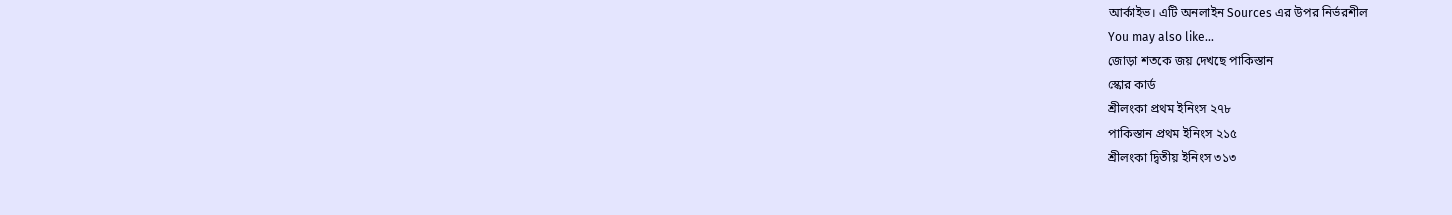আর্কাইভ। এটি অনলাইন Sources এর উপর নির্ভরশীল
You may also like...
জোড়া শতকে জয় দেখছে পাকিস্তান
স্কোর কার্ড
শ্রীলংকা প্রথম ইনিংস ২৭৮
পাকিস্তান প্রথম ইনিংস ২১৫
শ্রীলংকা দ্বিতীয় ইনিংস ৩১৩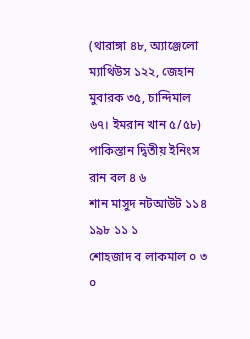(থারাঙ্গা ৪৮, অ্যাঞ্জেলো ম্যাথিউস ১২২, জেহান মুবারক ৩৫, চান্দিমাল ৬৭। ইমরান খান ৫/৫৮)
পাকিস্তান দ্বিতীয় ইনিংস
রান বল ৪ ৬
শান মাসুদ নটআউট ১১৪ ১৯৮ ১১ ১
শোহজাদ ব লাকমাল ০ ৩ ০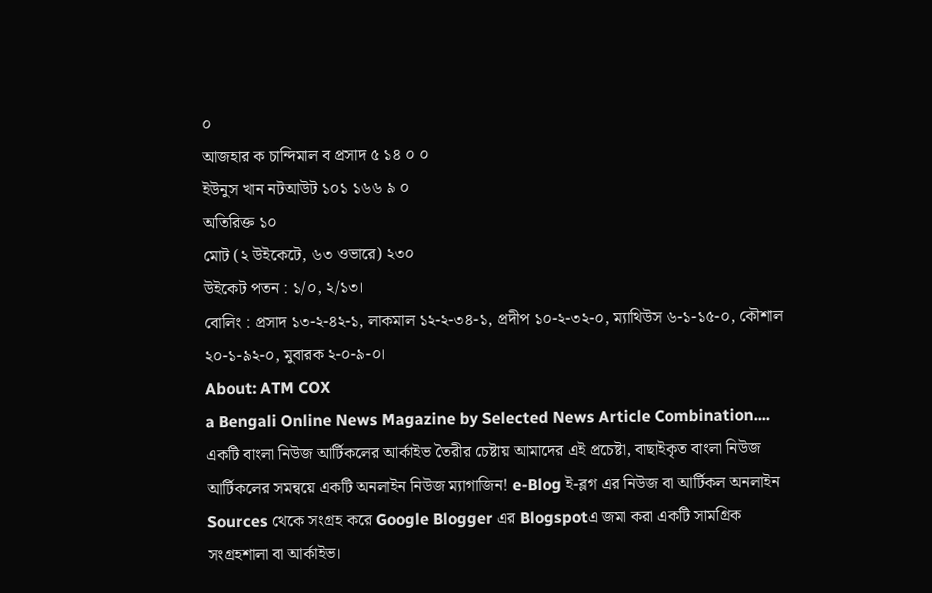০
আজহার ক চান্দিমাল ব প্রসাদ ৫ ১৪ ০ ০
ইউনুস খান নটআউট ১০১ ১৬৬ ৯ ০
অতিরিক্ত ১০
মোট (২ উইকেটে, ৬৩ ওভারে) ২৩০
উইকেট পতন : ১/০, ২/১৩।
বোলিং : প্রসাদ ১৩-২-৪২-১, লাকমাল ১২-২-৩৪-১, প্রদীপ ১০-২-৩২-০, ম্যাথিউস ৬-১-১৫-০, কৌশাল ২০-১-৯২-০, মুবারক ২-০-৯-০।
About: ATM COX
a Bengali Online News Magazine by Selected News Article Combination.... একটি বাংলা নিউজ আর্টিকলের আর্কাইভ তৈরীর চেষ্টায় আমাদের এই প্রচেষ্টা, বাছাইকৃত বাংলা নিউজ আর্টিকলের সমন্বয়ে একটি অনলাইন নিউজ ম্যাগাজিন! e-Blog ই-ব্লগ এর নিউজ বা আর্টিকল অনলাইন Sources থেকে সংগ্রহ করে Google Blogger এর Blogspotএ জমা করা একটি সামগ্রিক সংগ্রহশালা বা আর্কাইভ।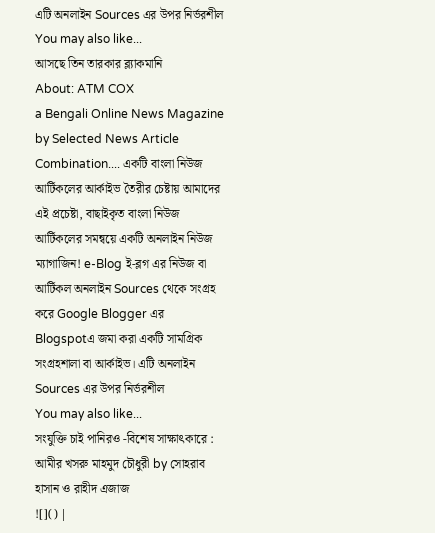এটি অনলাইন Sources এর উপর নির্ভরশীল
You may also like...
আসছে তিন তারকার ব্ল্যাকমানি
About: ATM COX
a Bengali Online News Magazine by Selected News Article Combination.... একটি বাংলা নিউজ আর্টিকলের আর্কাইভ তৈরীর চেষ্টায় আমাদের এই প্রচেষ্টা, বাছাইকৃত বাংলা নিউজ আর্টিকলের সমন্বয়ে একটি অনলাইন নিউজ ম্যাগাজিন! e-Blog ই-ব্লগ এর নিউজ বা আর্টিকল অনলাইন Sources থেকে সংগ্রহ করে Google Blogger এর Blogspotএ জমা করা একটি সামগ্রিক সংগ্রহশালা বা আর্কাইভ। এটি অনলাইন Sources এর উপর নির্ভরশীল
You may also like...
সংযুক্তি চাই পানিরও -বিশেষ সাক্ষাৎকারে : আমীর খসরু মাহমুদ চৌধুরী by সোহরাব হাসান ও রাহীদ এজাজ
![]() |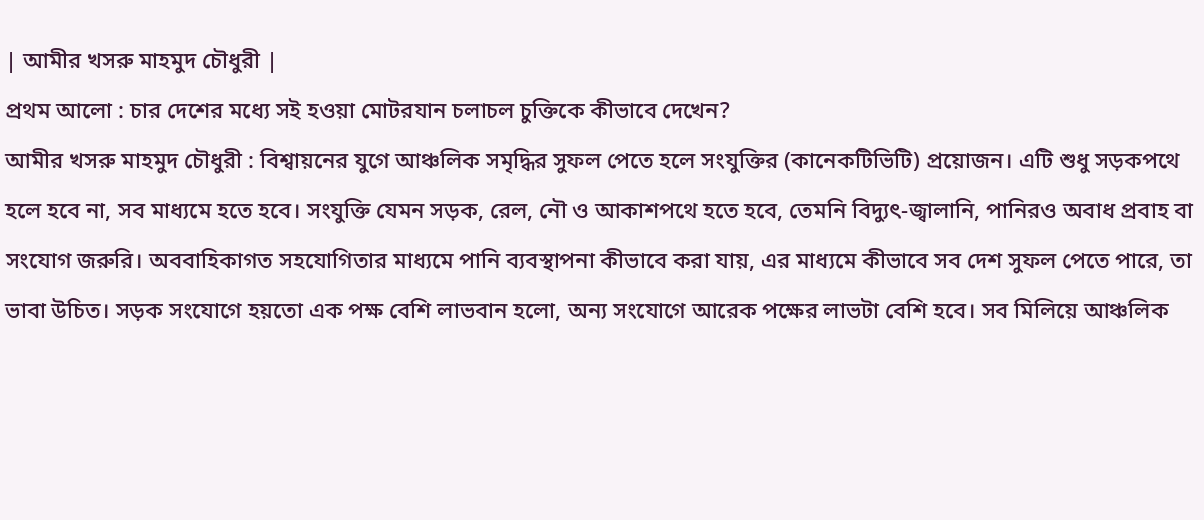| আমীর খসরু মাহমুদ চৌধুরী |
প্রথম আলো : চার দেশের মধ্যে সই হওয়া মোটরযান চলাচল চুক্তিকে কীভাবে দেখেন?
আমীর খসরু মাহমুদ চৌধুরী : বিশ্বায়নের যুগে আঞ্চলিক সমৃদ্ধির সুফল পেতে হলে সংযুক্তির (কানেকটিভিটি) প্রয়োজন। এটি শুধু সড়কপথে হলে হবে না, সব মাধ্যমে হতে হবে। সংযুক্তি যেমন সড়ক, রেল, নৌ ও আকাশপথে হতে হবে, তেমনি বিদ্যুৎ-জ্বালানি, পানিরও অবাধ প্রবাহ বা সংযোগ জরুরি। অববাহিকাগত সহযোগিতার মাধ্যমে পানি ব্যবস্থাপনা কীভাবে করা যায়, এর মাধ্যমে কীভাবে সব দেশ সুফল পেতে পারে, তা ভাবা উচিত। সড়ক সংযোগে হয়তো এক পক্ষ বেশি লাভবান হলো, অন্য সংযোগে আরেক পক্ষের লাভটা বেশি হবে। সব মিলিয়ে আঞ্চলিক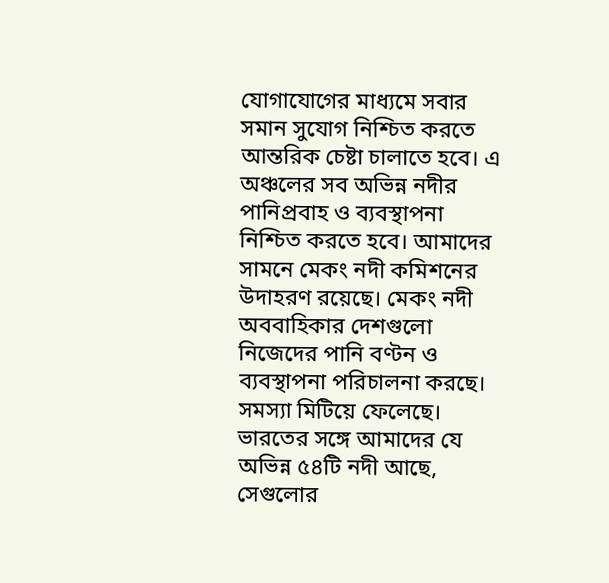যোগাযোগের মাধ্যমে সবার সমান সুযোগ নিশ্চিত করতে আন্তরিক চেষ্টা চালাতে হবে। এ অঞ্চলের সব অভিন্ন নদীর পানিপ্রবাহ ও ব্যবস্থাপনা নিশ্চিত করতে হবে। আমাদের সামনে মেকং নদী কমিশনের উদাহরণ রয়েছে। মেকং নদী অববাহিকার দেশগুলো নিজেদের পানি বণ্টন ও ব্যবস্থাপনা পরিচালনা করছে। সমস্যা মিটিয়ে ফেলেছে। ভারতের সঙ্গে আমাদের যে অভিন্ন ৫৪টি নদী আছে, সেগুলোর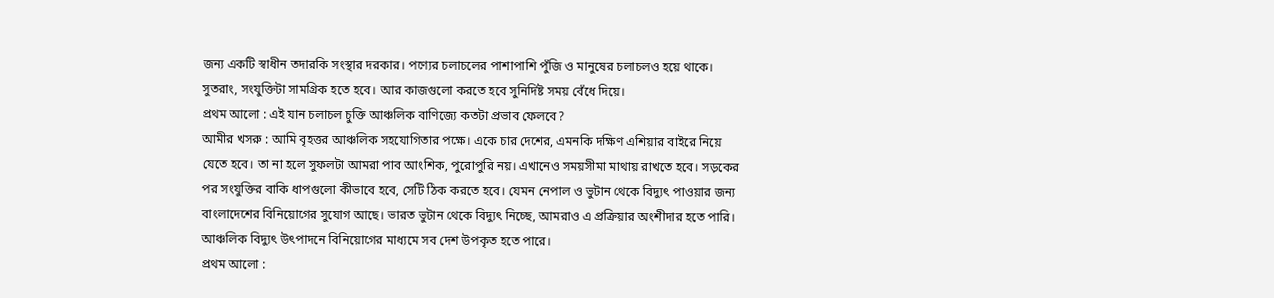জন্য একটি স্বাধীন তদারকি সংস্থার দরকার। পণ্যের চলাচলের পাশাপাশি পুঁজি ও মানুষের চলাচলও হয়ে থাকে। সুতরাং, সংযুক্তিটা সামগ্রিক হতে হবে। আর কাজগুলো করতে হবে সুনির্দিষ্ট সময় বেঁধে দিয়ে।
প্রথম আলো : এই যান চলাচল চুক্তি আঞ্চলিক বাণিজ্যে কতটা প্রভাব ফেলবে?
আমীর খসরু : আমি বৃহত্তর আঞ্চলিক সহযোগিতার পক্ষে। একে চার দেশের, এমনকি দক্ষিণ এশিয়ার বাইরে নিয়ে যেতে হবে। তা না হলে সুফলটা আমরা পাব আংশিক, পুরোপুরি নয়। এখানেও সময়সীমা মাথায় রাখতে হবে। সড়কের পর সংযুক্তির বাকি ধাপগুলো কীভাবে হবে, সেটি ঠিক করতে হবে। যেমন নেপাল ও ভুটান থেকে বিদ্যুৎ পাওয়ার জন্য বাংলাদেশের বিনিয়োগের সুযোগ আছে। ভারত ভুটান থেকে বিদ্যুৎ নিচ্ছে, আমরাও এ প্রক্রিয়ার অংশীদার হতে পারি। আঞ্চলিক বিদ্যুৎ উৎপাদনে বিনিয়োগের মাধ্যমে সব দেশ উপকৃত হতে পারে।
প্রথম আলো :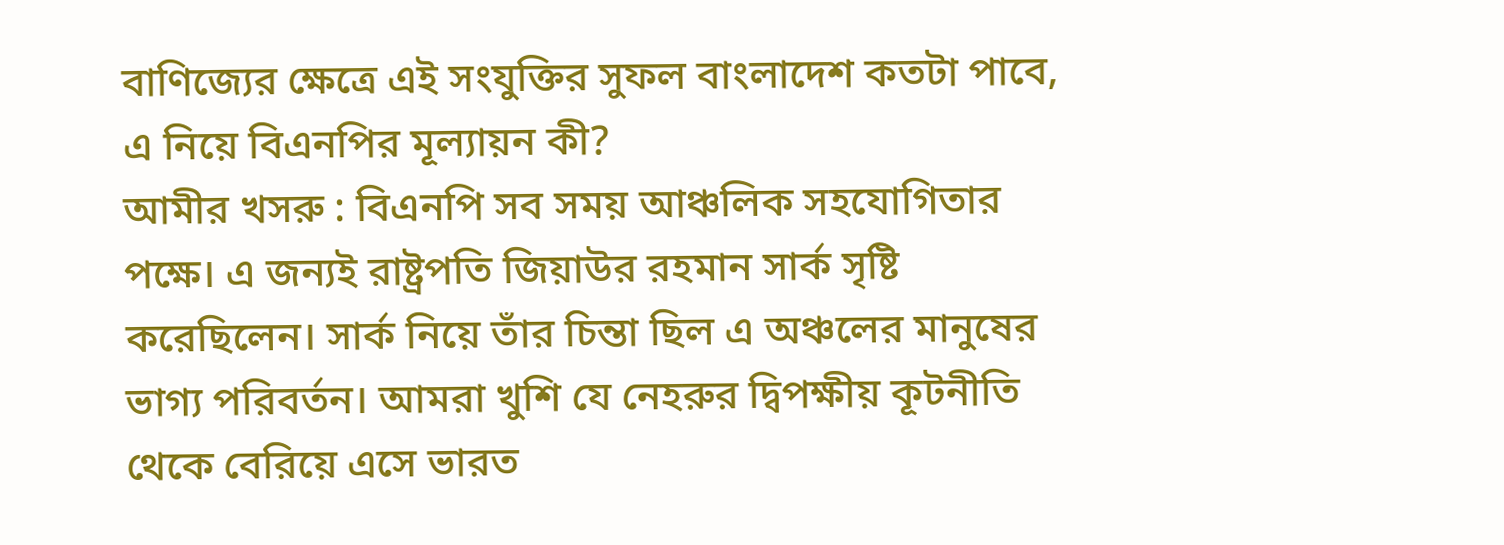বাণিজ্যের ক্ষেত্রে এই সংযুক্তির সুফল বাংলাদেশ কতটা পাবে, এ নিয়ে বিএনপির মূল্যায়ন কী?
আমীর খসরু : বিএনপি সব সময় আঞ্চলিক সহযোগিতার পক্ষে। এ জন্যই রাষ্ট্রপতি জিয়াউর রহমান সার্ক সৃষ্টি করেছিলেন। সার্ক নিয়ে তাঁর চিন্তা ছিল এ অঞ্চলের মানুষের ভাগ্য পরিবর্তন। আমরা খুশি যে নেহরুর দ্বিপক্ষীয় কূটনীতি থেকে বেরিয়ে এসে ভারত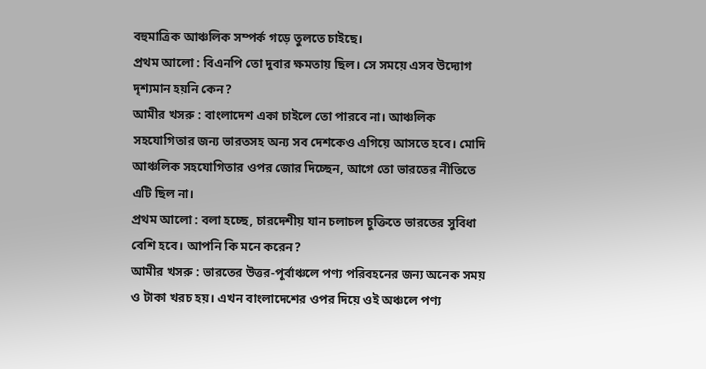বহুমাত্রিক আঞ্চলিক সম্পর্ক গড়ে তুলতে চাইছে।
প্রথম আলো : বিএনপি তো দুবার ক্ষমতায় ছিল। সে সময়ে এসব উদ্যোগ দৃশ্যমান হয়নি কেন?
আমীর খসরু : বাংলাদেশ একা চাইলে তো পারবে না। আঞ্চলিক সহযোগিতার জন্য ভারতসহ অন্য সব দেশকেও এগিয়ে আসতে হবে। মোদি আঞ্চলিক সহযোগিতার ওপর জোর দিচ্ছেন, আগে তো ভারতের নীতিতে এটি ছিল না।
প্রথম আলো : বলা হচ্ছে, চারদেশীয় যান চলাচল চুক্তিতে ভারতের সুবিধা বেশি হবে। আপনি কি মনে করেন?
আমীর খসরু : ভারতের উত্তর-পূর্বাঞ্চলে পণ্য পরিবহনের জন্য অনেক সময় ও টাকা খরচ হয়। এখন বাংলাদেশের ওপর দিয়ে ওই অঞ্চলে পণ্য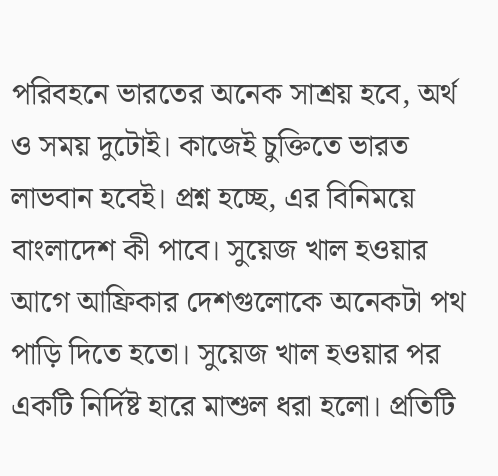পরিবহনে ভারতের অনেক সাশ্রয় হবে, অর্থ ও সময় দুটোই। কাজেই চুক্তিতে ভারত লাভবান হবেই। প্রশ্ন হচ্ছে, এর বিনিময়ে বাংলাদেশ কী পাবে। সুয়েজ খাল হওয়ার আগে আফ্রিকার দেশগুলোকে অনেকটা পথ পাড়ি দিতে হতো। সুয়েজ খাল হওয়ার পর একটি নির্দিষ্ট হারে মাশুল ধরা হলো। প্রতিটি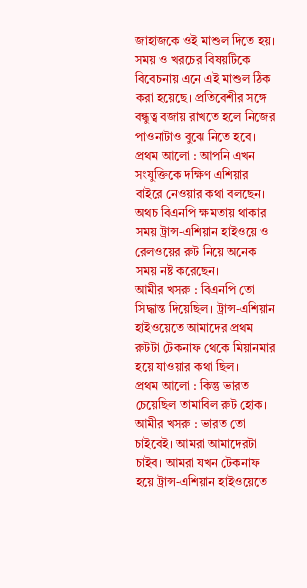জাহাজকে ওই মাশুল দিতে হয়। সময় ও খরচের বিষয়টিকে বিবেচনায় এনে এই মাশুল ঠিক করা হয়েছে। প্রতিবেশীর সঙ্গে বন্ধুত্ব বজায় রাখতে হলে নিজের পাওনাটাও বুঝে নিতে হবে।
প্রথম আলো : আপনি এখন সংযুক্তিকে দক্ষিণ এশিয়ার বাইরে নেওয়ার কথা বলছেন। অথচ বিএনপি ক্ষমতায় থাকার সময় ট্রান্স-এশিয়ান হাইওয়ে ও রেলওয়ের রুট নিয়ে অনেক সময় নষ্ট করেছেন।
আমীর খসরু : বিএনপি তো সিদ্ধান্ত দিয়েছিল। ট্রান্স-এশিয়ান হাইওয়েতে আমাদের প্রথম রুটটা টেকনাফ থেকে মিয়ানমার হয়ে যাওয়ার কথা ছিল।
প্রথম আলো : কিন্তু ভারত চেয়েছিল তামাবিল রুট হোক।
আমীর খসরু : ভারত তো চাইবেই। আমরা আমাদেরটা চাইব। আমরা যখন টেকনাফ হয়ে ট্রান্স-এশিয়ান হাইওয়েতে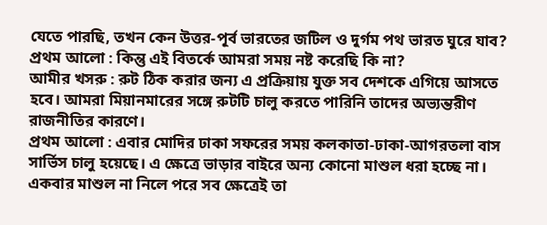যেতে পারছি, তখন কেন উত্তর-পূর্ব ভারতের জটিল ও দুর্গম পথ ভারত ঘুরে যাব?
প্রথম আলো : কিন্তু এই বিতর্কে আমরা সময় নষ্ট করেছি কি না?
আমীর খসরু : রুট ঠিক করার জন্য এ প্রক্রিয়ায় যুক্ত সব দেশকে এগিয়ে আসতে হবে। আমরা মিয়ানমারের সঙ্গে রুটটি চালু করতে পারিনি তাদের অভ্যন্তরীণ রাজনীতির কারণে।
প্রথম আলো : এবার মোদির ঢাকা সফরের সময় কলকাতা-ঢাকা-আগরতলা বাস সার্ভিস চালু হয়েছে। এ ক্ষেত্রে ভাড়ার বাইরে অন্য কোনো মাশুল ধরা হচ্ছে না। একবার মাশুল না নিলে পরে সব ক্ষেত্রেই তা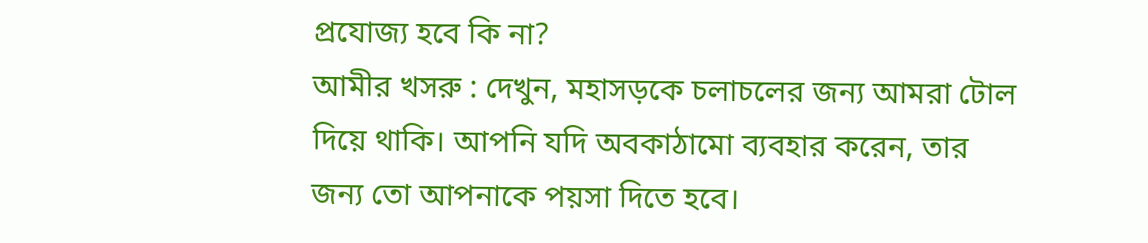প্রযোজ্য হবে কি না?
আমীর খসরু : দেখুন, মহাসড়কে চলাচলের জন্য আমরা টোল দিয়ে থাকি। আপনি যদি অবকাঠামো ব্যবহার করেন, তার জন্য তো আপনাকে পয়সা দিতে হবে।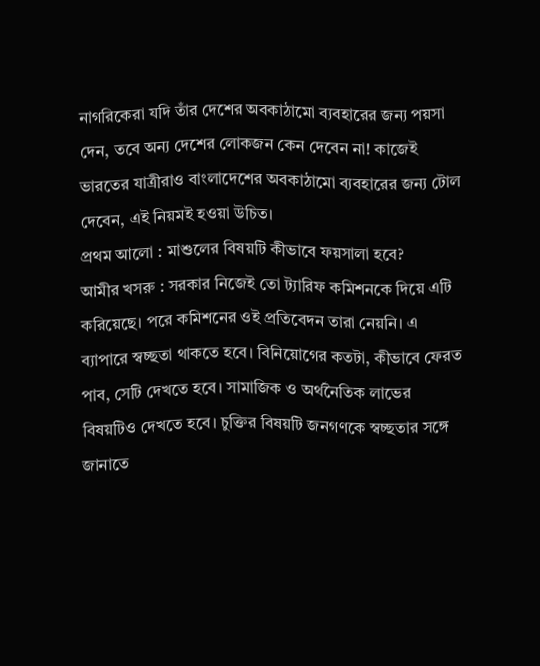নাগরিকেরা যদি তাঁর দেশের অবকাঠামো ব্যবহারের জন্য পয়সা দেন, তবে অন্য দেশের লোকজন কেন দেবেন না! কাজেই ভারতের যাত্রীরাও বাংলাদেশের অবকাঠামো ব্যবহারের জন্য টোল দেবেন, এই নিয়মই হওয়া উচিত।
প্রথম আলো : মাশুলের বিষয়টি কীভাবে ফয়সালা হবে?
আমীর খসরু : সরকার নিজেই তো ট্যারিফ কমিশনকে দিয়ে এটি করিয়েছে। পরে কমিশনের ওই প্রতিবেদন তারা নেয়নি। এ ব্যাপারে স্বচ্ছতা থাকতে হবে। বিনিয়োগের কতটা, কীভাবে ফেরত পাব, সেটি দেখতে হবে। সামাজিক ও অর্থনৈতিক লাভের বিষয়টিও দেখতে হবে। চুক্তির বিষয়টি জনগণকে স্বচ্ছতার সঙ্গে জানাতে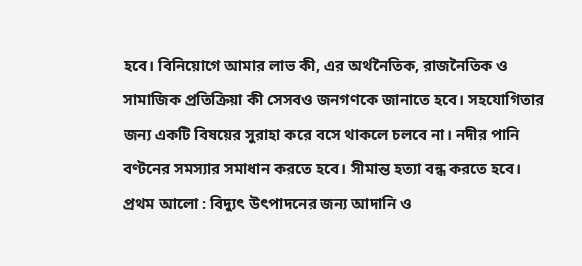হবে। বিনিয়োগে আমার লাভ কী, এর অর্থনৈতিক, রাজনৈতিক ও সামাজিক প্রতিক্রিয়া কী সেসবও জনগণকে জানাতে হবে। সহযোগিতার জন্য একটি বিষয়ের সুরাহা করে বসে থাকলে চলবে না। নদীর পানি বণ্টনের সমস্যার সমাধান করতে হবে। সীমান্ত হত্যা বন্ধ করতে হবে।
প্রথম আলো : বিদ্যুৎ উৎপাদনের জন্য আদানি ও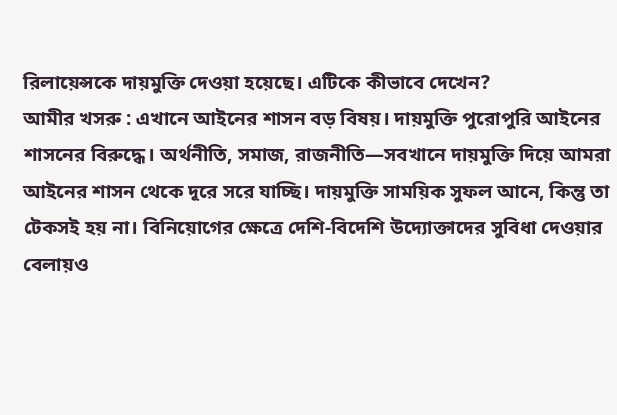রিলায়েন্সকে দায়মুক্তি দেওয়া হয়েছে। এটিকে কীভাবে দেখেন?
আমীর খসরু : এখানে আইনের শাসন বড় বিষয়। দায়মুক্তি পুরোপুরি আইনের শাসনের বিরুদ্ধে। অর্থনীতি, সমাজ, রাজনীতি—সবখানে দায়মুক্তি দিয়ে আমরা আইনের শাসন থেকে দূরে সরে যাচ্ছি। দায়মুক্তি সাময়িক সুফল আনে, কিন্তু তা টেকসই হয় না। বিনিয়োগের ক্ষেত্রে দেশি-বিদেশি উদ্যোক্তাদের সুবিধা দেওয়ার বেলায়ও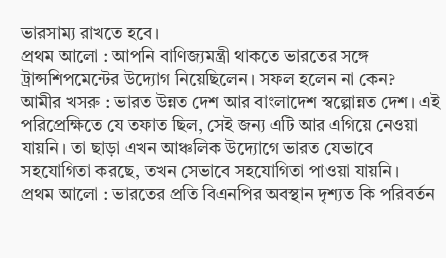ভারসাম্য রাখতে হবে।
প্রথম আলো : আপনি বাণিজ্যমন্ত্রী থাকতে ভারতের সঙ্গে ট্রান্সশিপমেন্টের উদ্যোগ নিয়েছিলেন। সফল হলেন না কেন?
আমীর খসরু : ভারত উন্নত দেশ আর বাংলাদেশ স্বল্পোন্নত দেশ। এই পরিপ্রেক্ষিতে যে তফাত ছিল, সেই জন্য এটি আর এগিয়ে নেওয়া যায়নি। তা ছাড়া এখন আঞ্চলিক উদ্যোগে ভারত যেভাবে সহযোগিতা করছে, তখন সেভাবে সহযোগিতা পাওয়া যায়নি।
প্রথম আলো : ভারতের প্রতি বিএনপির অবস্থান দৃশ্যত কি পরিবর্তন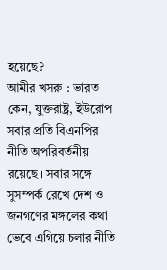হয়েছে?
আমীর খসরু : ভারত কেন, যুক্তরাষ্ট্র, ইউরোপ সবার প্রতি বিএনপির নীতি অপরিবর্তনীয় রয়েছে। সবার সঙ্গে সুসম্পর্ক রেখে দেশ ও জনগণের মঙ্গলের কথা ভেবে এগিয়ে চলার নীতি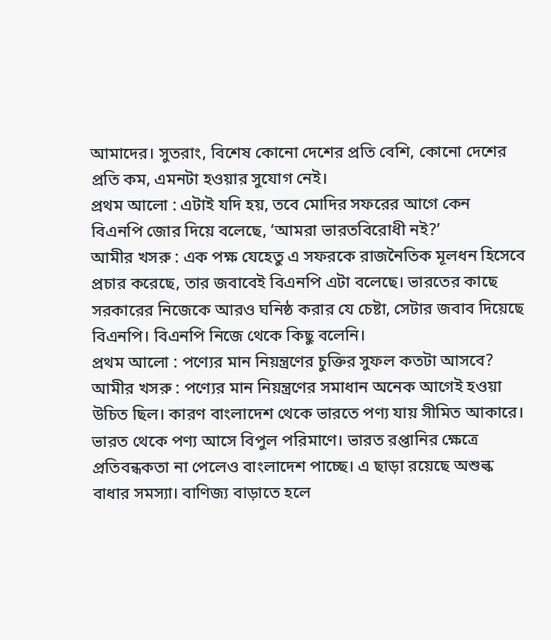আমাদের। সুতরাং, বিশেষ কোনো দেশের প্রতি বেশি, কোনো দেশের প্রতি কম, এমনটা হওয়ার সুযোগ নেই।
প্রথম আলো : এটাই যদি হয়, তবে মোদির সফরের আগে কেন বিএনপি জোর দিয়ে বলেছে, ‘আমরা ভারতবিরোধী নই?’
আমীর খসরু : এক পক্ষ যেহেতু এ সফরকে রাজনৈতিক মূলধন হিসেবে প্রচার করেছে, তার জবাবেই বিএনপি এটা বলেছে। ভারতের কাছে সরকারের নিজেকে আরও ঘনিষ্ঠ করার যে চেষ্টা, সেটার জবাব দিয়েছে বিএনপি। বিএনপি নিজে থেকে কিছু বলেনি।
প্রথম আলো : পণ্যের মান নিয়ন্ত্রণের চুক্তির সুফল কতটা আসবে?
আমীর খসরু : পণ্যের মান নিয়ন্ত্রণের সমাধান অনেক আগেই হওয়া উচিত ছিল। কারণ বাংলাদেশ থেকে ভারতে পণ্য যায় সীমিত আকারে। ভারত থেকে পণ্য আসে বিপুল পরিমাণে। ভারত রপ্তানির ক্ষেত্রে প্রতিবন্ধকতা না পেলেও বাংলাদেশ পাচ্ছে। এ ছাড়া রয়েছে অশুল্ক বাধার সমস্যা। বাণিজ্য বাড়াতে হলে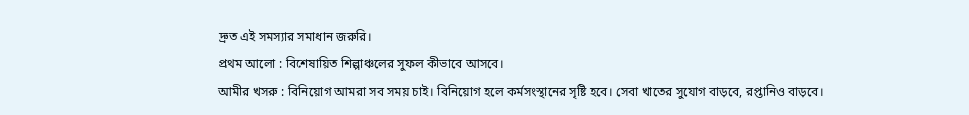দ্রুত এই সমস্যার সমাধান জরুরি।
প্রথম আলো : বিশেষায়িত শিল্পাঞ্চলের সুফল কীভাবে আসবে।
আমীর খসরু : বিনিয়োগ আমরা সব সময় চাই। বিনিয়োগ হলে কর্মসংস্থানের সৃষ্টি হবে। সেবা খাতের সুযোগ বাড়বে, রপ্তানিও বাড়বে।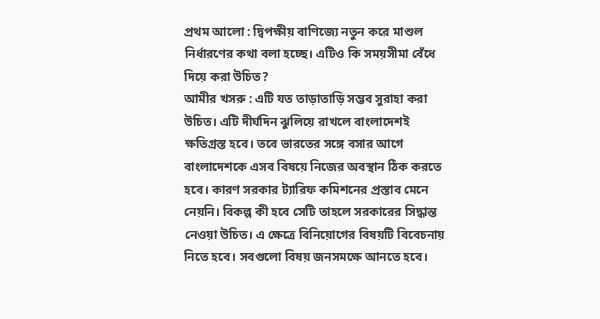প্রথম আলো : দ্বিপক্ষীয় বাণিজ্যে নতুন করে মাশুল নির্ধারণের কথা বলা হচ্ছে। এটিও কি সময়সীমা বেঁধে দিয়ে করা উচিত?
আমীর খসরু : এটি যত তাড়াতাড়ি সম্ভব সুরাহা করা উচিত। এটি দীর্ঘদিন ঝুলিয়ে রাখলে বাংলাদেশই ক্ষতিগ্রস্ত হবে। তবে ভারতের সঙ্গে বসার আগে বাংলাদেশকে এসব বিষয়ে নিজের অবস্থান ঠিক করতে হবে। কারণ সরকার ট্যারিফ কমিশনের প্রস্তাব মেনে নেয়নি। বিকল্প কী হবে সেটি তাহলে সরকারের সিদ্ধান্ত নেওয়া উচিত। এ ক্ষেত্রে বিনিয়োগের বিষয়টি বিবেচনায় নিতে হবে। সবগুলো বিষয় জনসমক্ষে আনতে হবে।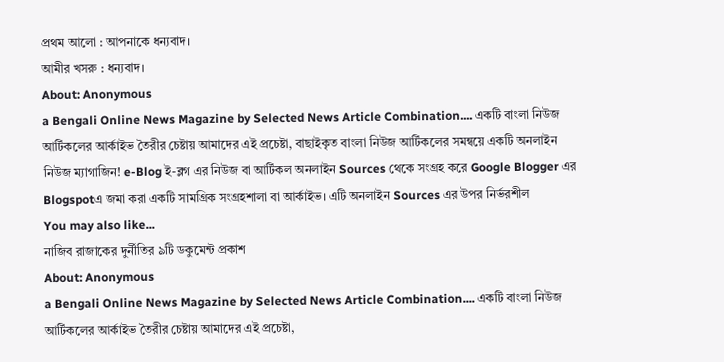প্রথম আলো : আপনাকে ধন্যবাদ।
আমীর খসরু : ধন্যবাদ।
About: Anonymous
a Bengali Online News Magazine by Selected News Article Combination.... একটি বাংলা নিউজ আর্টিকলের আর্কাইভ তৈরীর চেষ্টায় আমাদের এই প্রচেষ্টা, বাছাইকৃত বাংলা নিউজ আর্টিকলের সমন্বয়ে একটি অনলাইন নিউজ ম্যাগাজিন! e-Blog ই-ব্লগ এর নিউজ বা আর্টিকল অনলাইন Sources থেকে সংগ্রহ করে Google Blogger এর Blogspotএ জমা করা একটি সামগ্রিক সংগ্রহশালা বা আর্কাইভ। এটি অনলাইন Sources এর উপর নির্ভরশীল
You may also like...
নাজিব রাজাকের দুর্নীতির ৯টি ডকুমেন্ট প্রকাশ
About: Anonymous
a Bengali Online News Magazine by Selected News Article Combination.... একটি বাংলা নিউজ আর্টিকলের আর্কাইভ তৈরীর চেষ্টায় আমাদের এই প্রচেষ্টা,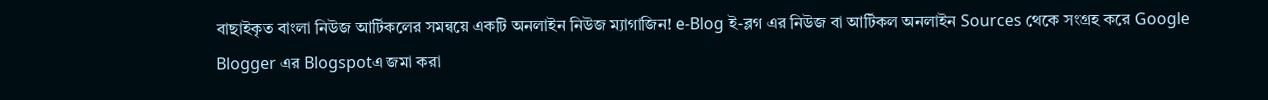বাছাইকৃত বাংলা নিউজ আর্টিকলের সমন্বয়ে একটি অনলাইন নিউজ ম্যাগাজিন! e-Blog ই-ব্লগ এর নিউজ বা আর্টিকল অনলাইন Sources থেকে সংগ্রহ করে Google Blogger এর Blogspotএ জমা করা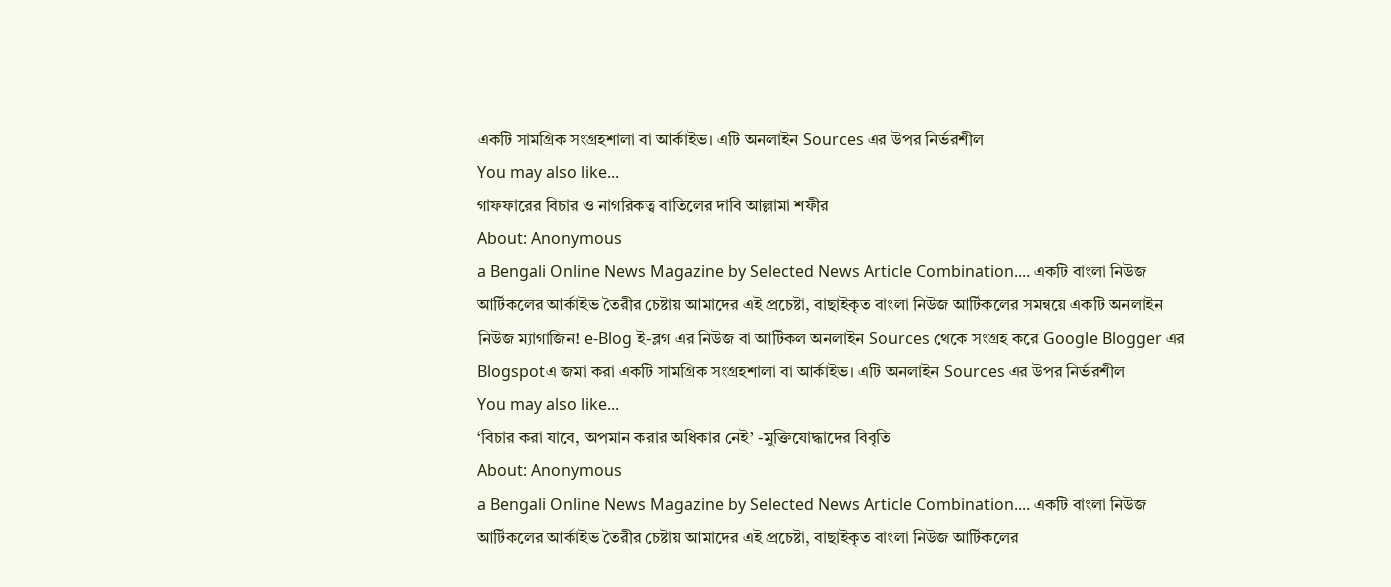একটি সামগ্রিক সংগ্রহশালা বা আর্কাইভ। এটি অনলাইন Sources এর উপর নির্ভরশীল
You may also like...
গাফফারের বিচার ও নাগরিকত্ব বাতিলের দাবি আল্লামা শফীর
About: Anonymous
a Bengali Online News Magazine by Selected News Article Combination.... একটি বাংলা নিউজ আর্টিকলের আর্কাইভ তৈরীর চেষ্টায় আমাদের এই প্রচেষ্টা, বাছাইকৃত বাংলা নিউজ আর্টিকলের সমন্বয়ে একটি অনলাইন নিউজ ম্যাগাজিন! e-Blog ই-ব্লগ এর নিউজ বা আর্টিকল অনলাইন Sources থেকে সংগ্রহ করে Google Blogger এর Blogspotএ জমা করা একটি সামগ্রিক সংগ্রহশালা বা আর্কাইভ। এটি অনলাইন Sources এর উপর নির্ভরশীল
You may also like...
‘বিচার করা যাবে, অপমান করার অধিকার নেই’ -মুক্তিযোদ্ধাদের বিবৃতি
About: Anonymous
a Bengali Online News Magazine by Selected News Article Combination.... একটি বাংলা নিউজ আর্টিকলের আর্কাইভ তৈরীর চেষ্টায় আমাদের এই প্রচেষ্টা, বাছাইকৃত বাংলা নিউজ আর্টিকলের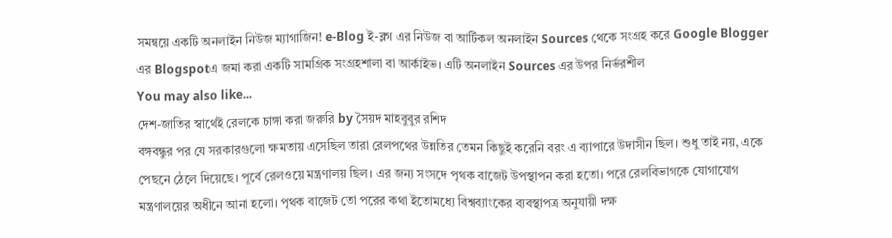সমন্বয়ে একটি অনলাইন নিউজ ম্যাগাজিন! e-Blog ই-ব্লগ এর নিউজ বা আর্টিকল অনলাইন Sources থেকে সংগ্রহ করে Google Blogger এর Blogspotএ জমা করা একটি সামগ্রিক সংগ্রহশালা বা আর্কাইভ। এটি অনলাইন Sources এর উপর নির্ভরশীল
You may also like...
দেশ-জাতির স্বার্থেই রেলকে চাঙ্গা করা জরুরি by সৈয়দ মাহবুবুর রশিদ
বঙ্গবন্ধুর পর যে সরকারগুলো ক্ষমতায় এসেছিল তারা রেলপথের উন্নতির তেমন কিছুই করেনি বরং এ ব্যাপারে উদাসীন ছিল। শুধু তাই নয়, একে পেছনে ঠেলে দিয়েছে। পূর্বে রেলওয়ে মন্ত্রণালয় ছিল। এর জন্য সংসদে পৃথক বাজেট উপস্থাপন করা হতো। পরে রেলবিভাগকে যোগাযোগ মন্ত্রণালয়ের অধীনে আনা হলো। পৃথক বাজেট তো পরের কথা ইতোমধ্যে বিশ্বব্যাংকের ব্যবস্থাপত্র অনুযায়ী দক্ষ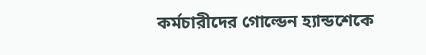কর্মচারীদের গোল্ডেন হ্যান্ডশেকে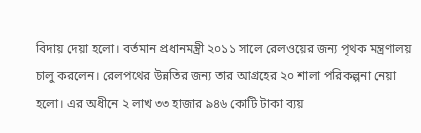বিদায় দেয়া হলো। বর্তমান প্রধানমন্ত্রী ২০১১ সালে রেলওয়ের জন্য পৃথক মন্ত্রণালয় চালু করলেন। রেলপথের উন্নতির জন্য তার আগ্রহের ২০ শালা পরিকল্পনা নেয়া হলো। এর অধীনে ২ লাখ ৩৩ হাজার ৯৪৬ কোটি টাকা ব্যয়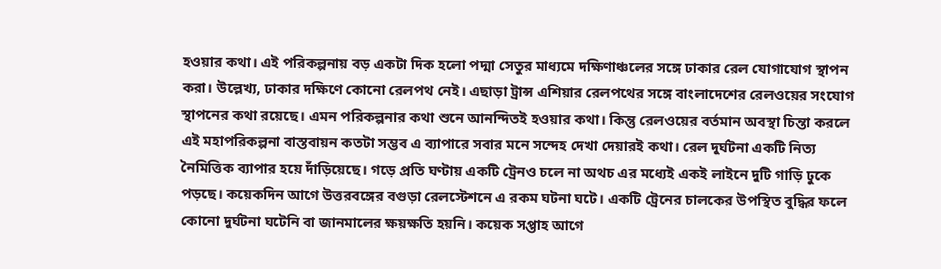হওয়ার কথা। এই পরিকল্পনায় বড় একটা দিক হলো পদ্মা সেতুর মাধ্যমে দক্ষিণাঞ্চলের সঙ্গে ঢাকার রেল যোগাযোগ স্থাপন করা। উল্লেখ্য, ঢাকার দক্ষিণে কোনো রেলপথ নেই। এছাড়া ট্রান্স এশিয়ার রেলপথের সঙ্গে বাংলাদেশের রেলওয়ের সংযোগ স্থাপনের কথা রয়েছে। এমন পরিকল্পনার কথা শুনে আনন্দিতই হওয়ার কথা। কিন্তু রেলওয়ের বর্তমান অবস্থা চিন্তা করলে এই মহাপরিকল্পনা বাস্তবায়ন কতটা সম্ভব এ ব্যাপারে সবার মনে সন্দেহ দেখা দেয়ারই কথা। রেল দুর্ঘটনা একটি নিত্য নৈমিত্তিক ব্যাপার হয়ে দাঁড়িয়েছে। গড়ে প্রতি ঘণ্টায় একটি ট্রেনও চলে না অথচ এর মধ্যেই একই লাইনে দুটি গাড়ি ঢুকে পড়ছে। কয়েকদিন আগে উত্তরবঙ্গের বগুড়া রেলস্টেশনে এ রকম ঘটনা ঘটে। একটি ট্রেনের চালকের উপস্থিত বুদ্ধির ফলে কোনো দুর্ঘটনা ঘটেনি বা জানমালের ক্ষয়ক্ষতি হয়নি। কয়েক সপ্তাহ আগে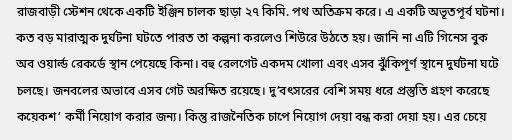রাজবাড়ী স্টেশন থেকে একটি ইঞ্জিন চালক ছাড়া ২৭ কিমি. পথ অতিক্রম করে। এ একটি অভূতপূর্ব ঘটনা। কত বড় মারাত্মক দুর্ঘটনা ঘটতে পারত তা কল্পনা করলেও শিউরে উঠতে হয়। জানি না এটি গিনেস বুক অব ওয়ার্ল্ড রেকর্ডে স্থান পেয়েছে কিনা। বহু রেলগেট একদম খোলা এবং এসব ঝুঁকিপূর্ণ স্থানে দুর্ঘটনা ঘটে চলছে। জনবলের অভাবে এসব গেট অরক্ষিত রয়েছে। দু’বৎসরের বেশি সময় ধরে প্রস্তুতি গ্রহণ করেছে কয়েকশ’ কর্মী নিয়োগ করার জন্য। কিন্তু রাজনৈতিক চাপে নিয়োগ দেয়া বন্ধ করা দেয়া হয়। এর চেয়ে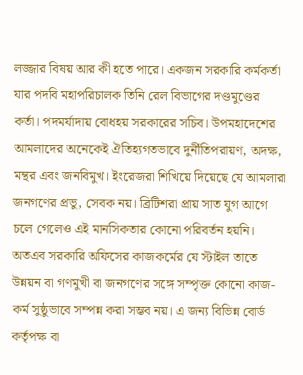লজ্জার বিষয় আর কী হতে পারে। একজন সরকারি কর্মকর্তা যার পদবি মহাপরিচালক তিনি রেল বিভাগের দণ্ডমুণ্ডের কর্তা। পদমর্যাদায় বোধহয় সরকারের সচিব। উপমহাদেশের আমলাদের অনেকেই ঐতিহ্যগতভাবে দুর্নীতিপরায়ণ, অদক্ষ, মন্থর এবং জনবিমুখ। ইংরেজরা শিখিয়ে দিয়েছে যে আমলারা জনগণের প্রভু, সেবক নয়। ব্রিটিশরা প্রায় সাত যুগ আগে চলে গেলেও এই মানসিকতার কোনো পরিবর্তন হয়নি। অতএব সরকারি অফিসের কাজকর্মের যে স্টাইল তাতে উন্নয়ন বা গণমুখী বা জনগণের সঙ্গে সম্পৃক্ত কোনো কাজ-কর্ম সুষ্ঠুভাবে সম্পন্ন করা সম্ভব নয়। এ জন্য বিভিন্ন বোর্ড কর্তৃপক্ষ বা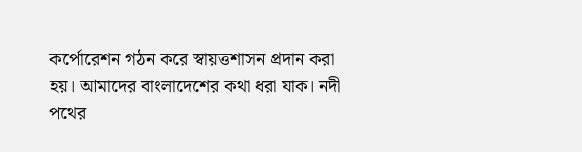কর্পোরেশন গঠন করে স্বায়ত্তশাসন প্রদান করা হয়। আমাদের বাংলাদেশের কথা ধরা যাক। নদী পথের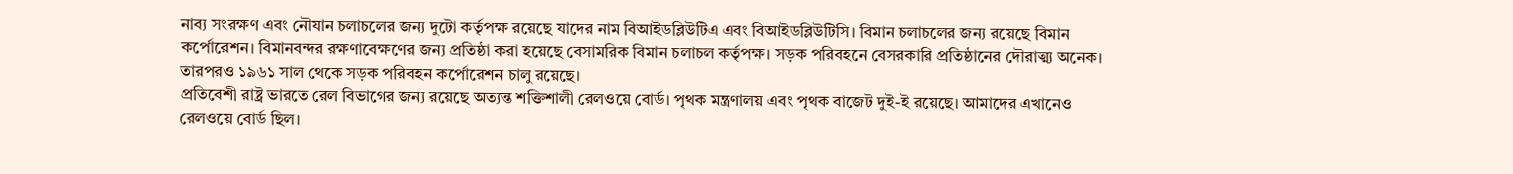নাব্য সংরক্ষণ এবং নৌযান চলাচলের জন্য দুটো কর্তৃপক্ষ রয়েছে যাদের নাম বিআইডব্লিউটিএ এবং বিআইডব্লিউটিসি। বিমান চলাচলের জন্য রয়েছে বিমান কর্পোরেশন। বিমানবন্দর রক্ষণাবেক্ষণের জন্য প্রতিষ্ঠা করা হয়েছে বেসামরিক বিমান চলাচল কর্তৃপক্ষ। সড়ক পরিবহনে বেসরকারি প্রতিষ্ঠানের দৌরাত্ম্য অনেক। তারপরও ১৯৬১ সাল থেকে সড়ক পরিবহন কর্পোরেশন চালু রয়েছে।
প্রতিবেশী রাষ্ট্র ভারতে রেল বিভাগের জন্য রয়েছে অত্যন্ত শক্তিশালী রেলওয়ে বোর্ড। পৃথক মন্ত্রণালয় এবং পৃথক বাজেট দুই-ই রয়েছে। আমাদের এখানেও রেলওয়ে বোর্ড ছিল।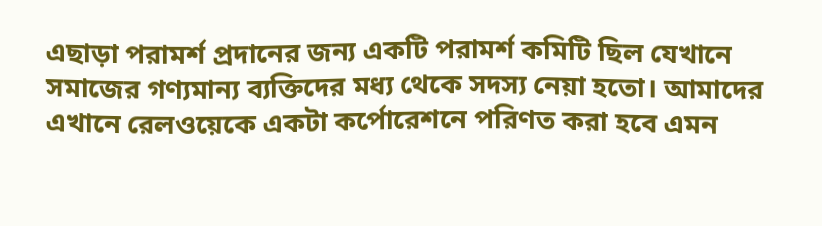এছাড়া পরামর্শ প্রদানের জন্য একটি পরামর্শ কমিটি ছিল যেখানে সমাজের গণ্যমান্য ব্যক্তিদের মধ্য থেকে সদস্য নেয়া হতো। আমাদের এখানে রেলওয়েকে একটা কর্পোরেশনে পরিণত করা হবে এমন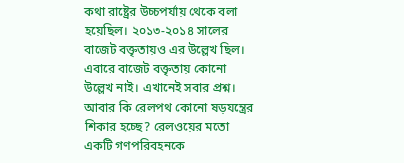কথা রাষ্ট্রের উচ্চপর্যায় থেকে বলা হয়েছিল। ২০১৩-২০১৪ সালের বাজেট বক্তৃতায়ও এর উল্লেখ ছিল। এবারে বাজেট বক্তৃতায় কোনো উল্লেখ নাই। এখানেই সবার প্রশ্ন। আবার কি রেলপথ কোনো ষড়যন্ত্রের শিকার হচ্ছে? রেলওয়ের মতো একটি গণপরিবহনকে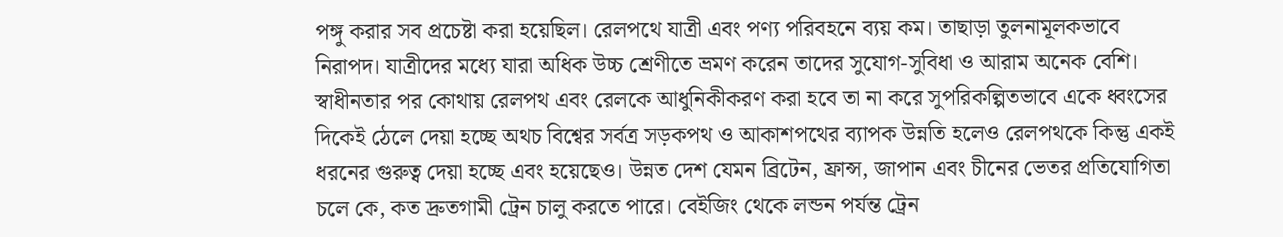পঙ্গু করার সব প্রচেষ্টা করা হয়েছিল। রেলপথে যাত্রী এবং পণ্য পরিবহনে ব্যয় কম। তাছাড়া তুলনামূলকভাবে নিরাপদ। যাত্রীদের মধ্যে যারা অধিক উচ্চ শ্রেণীতে ভ্রমণ করেন তাদের সুযোগ-সুবিধা ও আরাম অনেক বেশি। স্বাধীনতার পর কোথায় রেলপথ এবং রেলকে আধুনিকীকরণ করা হবে তা না করে সুপরিকল্পিতভাবে একে ধ্বংসের দিকেই ঠেলে দেয়া হচ্ছে অথচ বিশ্বের সর্বত্র সড়কপথ ও আকাশপথের ব্যাপক উন্নতি হলেও রেলপথকে কিন্তু একই ধরনের গুরুত্ব দেয়া হচ্ছে এবং হয়েছেও। উন্নত দেশ যেমন ব্রিটেন, ফ্রান্স, জাপান এবং চীনের ভেতর প্রতিযোগিতা চলে কে, কত দ্রুতগামী ট্রেন চালু করতে পারে। বেইজিং থেকে লন্ডন পর্যন্ত ট্রেন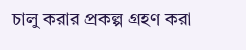চালু করার প্রকল্প গ্রহণ করা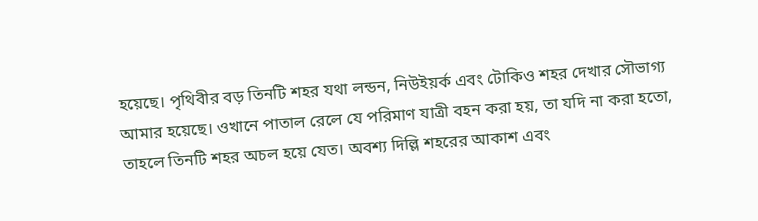হয়েছে। পৃথিবীর বড় তিনটি শহর যথা লন্ডন, নিউইয়র্ক এবং টোকিও শহর দেখার সৌভাগ্য আমার হয়েছে। ওখানে পাতাল রেলে যে পরিমাণ যাত্রী বহন করা হয়, তা যদি না করা হতো, তাহলে তিনটি শহর অচল হয়ে যেত। অবশ্য দিল্লি শহরের আকাশ এবং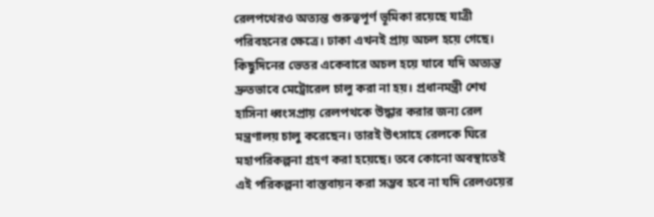রেলপথেরও অত্যন্ত গুরুত্বপূর্ণ ভূমিকা রয়েছে যাত্রী পরিবহনের ক্ষেত্রে। ঢাকা এখনই প্রায় অচল হয়ে গেছে। কিছুদিনের ভেতর একেবারে অচল হয়ে যাবে যদি অত্যন্ত দ্রুতভাবে মেট্রোরেল চালু করা না হয়। প্রধানমন্ত্রী শেখ হাসিনা ধ্বংসপ্রায় রেলপথকে উদ্ধার করার জন্য রেল মন্ত্রণালয় চালু করেছেন। তারই উৎসাহে রেলকে ঘিরে মহাপরিকল্পনা গ্রহণ করা হয়েছে। তবে কোনো অবস্থাতেই এই পরিকল্পনা বাস্তবায়ন করা সম্ভব হবে না যদি রেলওয়ের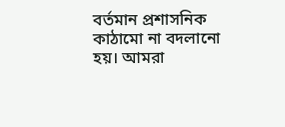বর্তমান প্রশাসনিক কাঠামো না বদলানো হয়। আমরা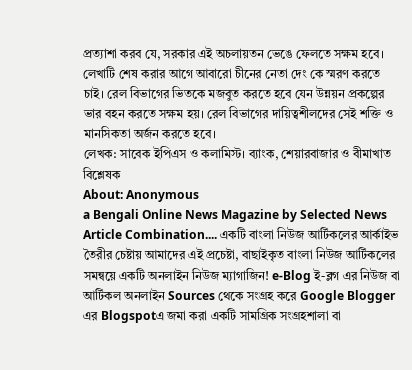প্রত্যাশা করব যে, সরকার এই অচলায়তন ভেঙে ফেলতে সক্ষম হবে। লেখাটি শেষ করার আগে আবারো চীনের নেতা দেং কে স্মরণ করতে চাই। রেল বিভাগের ভিতকে মজবুত করতে হবে যেন উন্নয়ন প্রকল্পের ভার বহন করতে সক্ষম হয়। রেল বিভাগের দায়িত্বশীলদের সেই শক্তি ও মানসিকতা অর্জন করতে হবে।
লেখক: সাবেক ইপিএস ও কলামিস্ট। ব্যাংক, শেয়ারবাজার ও বীমাখাত বিশ্লেষক
About: Anonymous
a Bengali Online News Magazine by Selected News Article Combination.... একটি বাংলা নিউজ আর্টিকলের আর্কাইভ তৈরীর চেষ্টায় আমাদের এই প্রচেষ্টা, বাছাইকৃত বাংলা নিউজ আর্টিকলের সমন্বয়ে একটি অনলাইন নিউজ ম্যাগাজিন! e-Blog ই-ব্লগ এর নিউজ বা আর্টিকল অনলাইন Sources থেকে সংগ্রহ করে Google Blogger এর Blogspotএ জমা করা একটি সামগ্রিক সংগ্রহশালা বা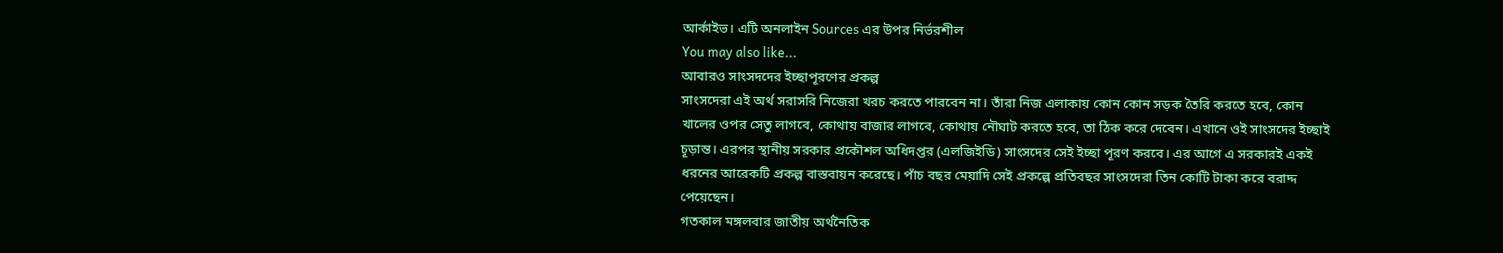আর্কাইভ। এটি অনলাইন Sources এর উপর নির্ভরশীল
You may also like...
আবারও সাংসদদের ইচ্ছাপূরণের প্রকল্প
সাংসদেরা এই অর্থ সরাসরি নিজেরা খরচ করতে পারবেন না। তাঁরা নিজ এলাকায় কোন কোন সড়ক তৈরি করতে হবে, কোন খালের ওপর সেতু লাগবে, কোথায় বাজার লাগবে, কোথায় নৌঘাট করতে হবে, তা ঠিক করে দেবেন। এখানে ওই সাংসদের ইচ্ছাই চূড়ান্ত। এরপর স্থানীয় সরকার প্রকৌশল অধিদপ্তর (এলজিইডি) সাংসদের সেই ইচ্ছা পূরণ করবে। এর আগে এ সরকারই একই ধরনের আরেকটি প্রকল্প বাস্তবায়ন করেছে। পাঁচ বছর মেয়াদি সেই প্রকল্পে প্রতিবছর সাংসদেরা তিন কোটি টাকা করে বরাদ্দ পেয়েছেন।
গতকাল মঙ্গলবার জাতীয় অর্থনৈতিক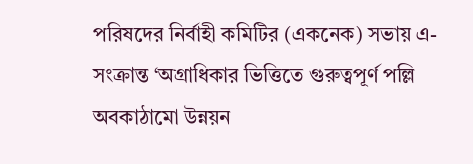পরিষদের নির্বাহী কমিটির (একনেক) সভায় এ-সংক্রান্ত ‘অগ্রাধিকার ভিত্তিতে গুরুত্বপূর্ণ পল্লি অবকাঠামো উন্নয়ন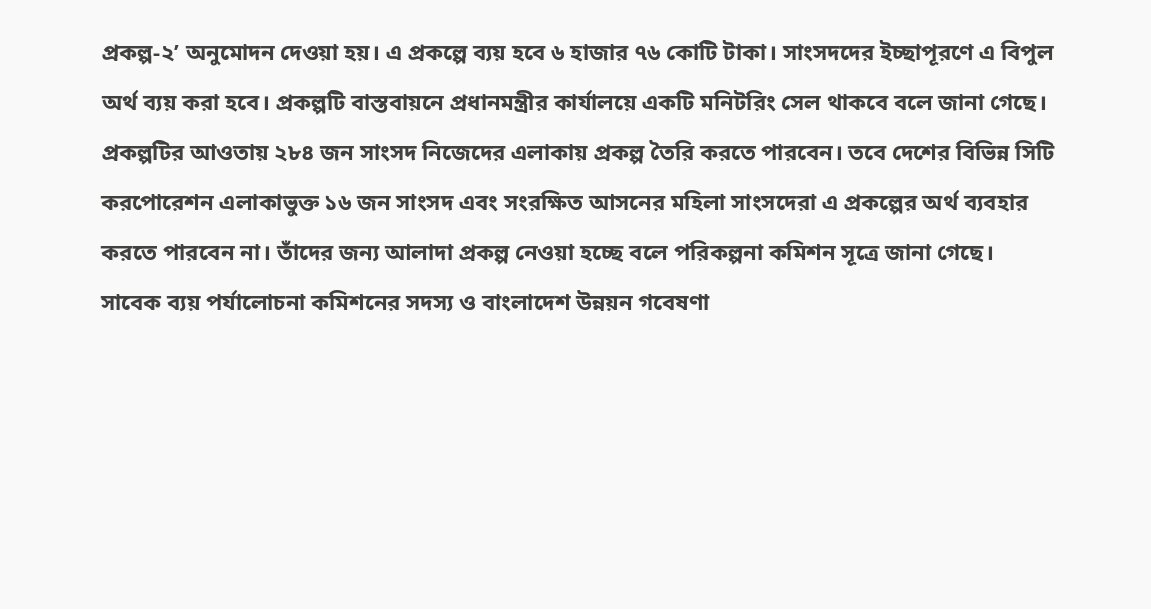প্রকল্প-২’ অনুমোদন দেওয়া হয়। এ প্রকল্পে ব্যয় হবে ৬ হাজার ৭৬ কোটি টাকা। সাংসদদের ইচ্ছাপূরণে এ বিপুল অর্থ ব্যয় করা হবে। প্রকল্পটি বাস্তবায়নে প্রধানমন্ত্রীর কার্যালয়ে একটি মনিটরিং সেল থাকবে বলে জানা গেছে।
প্রকল্পটির আওতায় ২৮৪ জন সাংসদ নিজেদের এলাকায় প্রকল্প তৈরি করতে পারবেন। তবে দেশের বিভিন্ন সিটি করপোরেশন এলাকাভুক্ত ১৬ জন সাংসদ এবং সংরক্ষিত আসনের মহিলা সাংসদেরা এ প্রকল্পের অর্থ ব্যবহার করতে পারবেন না। তাঁদের জন্য আলাদা প্রকল্প নেওয়া হচ্ছে বলে পরিকল্পনা কমিশন সূত্রে জানা গেছে।
সাবেক ব্যয় পর্যালোচনা কমিশনের সদস্য ও বাংলাদেশ উন্নয়ন গবেষণা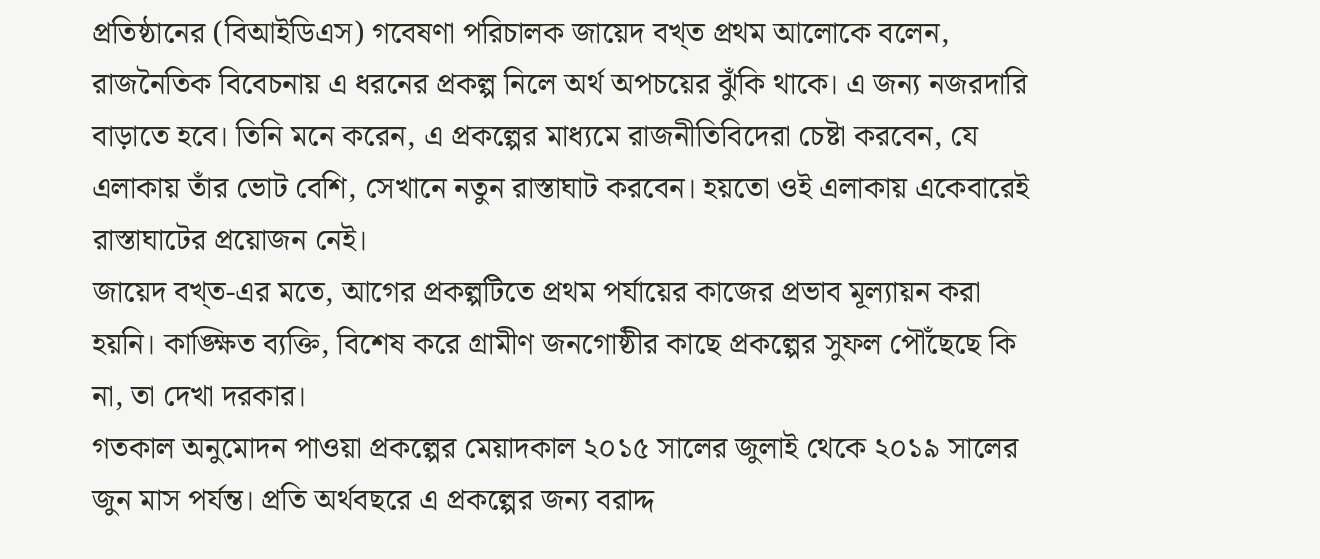প্রতিষ্ঠানের (বিআইডিএস) গবেষণা পরিচালক জায়েদ বখ্ত প্রথম আলোকে বলেন, রাজনৈতিক বিবেচনায় এ ধরনের প্রকল্প নিলে অর্থ অপচয়ের ঝুঁকি থাকে। এ জন্য নজরদারি বাড়াতে হবে। তিনি মনে করেন, এ প্রকল্পের মাধ্যমে রাজনীতিবিদেরা চেষ্টা করবেন, যে এলাকায় তাঁর ভোট বেশি, সেখানে নতুন রাস্তাঘাট করবেন। হয়তো ওই এলাকায় একেবারেই রাস্তাঘাটের প্রয়োজন নেই।
জায়েদ বখ্ত-এর মতে, আগের প্রকল্পটিতে প্রথম পর্যায়ের কাজের প্রভাব মূল্যায়ন করা হয়নি। কাঙ্ক্ষিত ব্যক্তি, বিশেষ করে গ্রামীণ জনগোষ্ঠীর কাছে প্রকল্পের সুফল পৌঁছেছে কি না, তা দেখা দরকার।
গতকাল অনুমোদন পাওয়া প্রকল্পের মেয়াদকাল ২০১৫ সালের জুলাই থেকে ২০১৯ সালের জুন মাস পর্যন্ত। প্রতি অর্থবছরে এ প্রকল্পের জন্য বরাদ্দ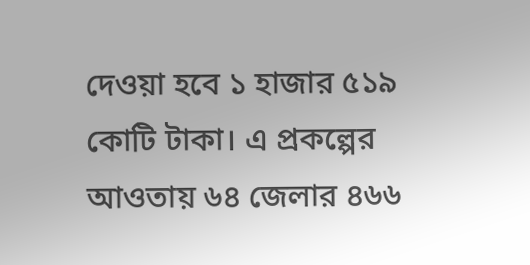দেওয়া হবে ১ হাজার ৫১৯ কোটি টাকা। এ প্রকল্পের আওতায় ৬৪ জেলার ৪৬৬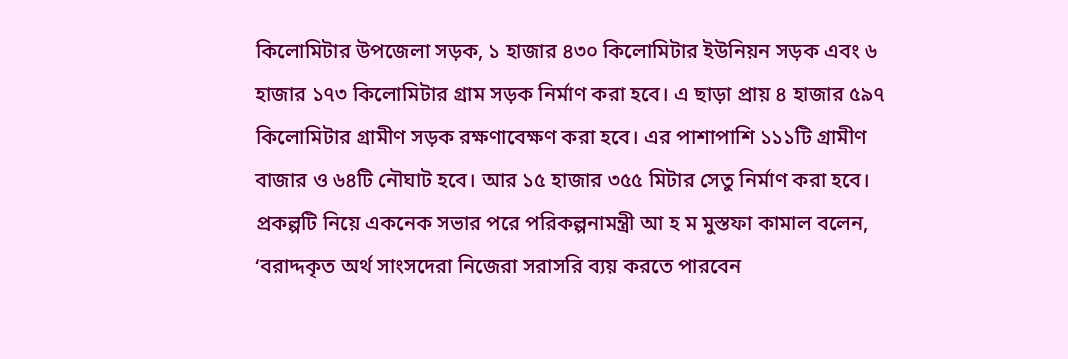কিলোমিটার উপজেলা সড়ক, ১ হাজার ৪৩০ কিলোমিটার ইউনিয়ন সড়ক এবং ৬ হাজার ১৭৩ কিলোমিটার গ্রাম সড়ক নির্মাণ করা হবে। এ ছাড়া প্রায় ৪ হাজার ৫৯৭ কিলোমিটার গ্রামীণ সড়ক রক্ষণাবেক্ষণ করা হবে। এর পাশাপাশি ১১১টি গ্রামীণ বাজার ও ৬৪টি নৌঘাট হবে। আর ১৫ হাজার ৩৫৫ মিটার সেতু নির্মাণ করা হবে।
প্রকল্পটি নিয়ে একনেক সভার পরে পরিকল্পনামন্ত্রী আ হ ম মুস্তফা কামাল বলেন, ‘বরাদ্দকৃত অর্থ সাংসদেরা নিজেরা সরাসরি ব্যয় করতে পারবেন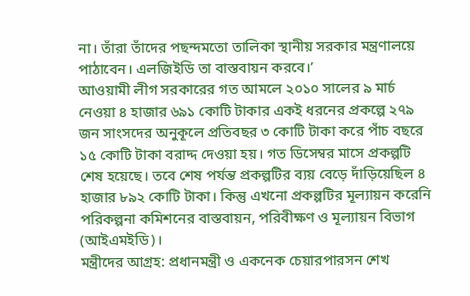না। তাঁরা তাঁদের পছন্দমতো তালিকা স্থানীয় সরকার মন্ত্রণালয়ে পাঠাবেন। এলজিইডি তা বাস্তবায়ন করবে।’
আওয়ামী লীগ সরকারের গত আমলে ২০১০ সালের ৯ মার্চ নেওয়া ৪ হাজার ৬৯১ কোটি টাকার একই ধরনের প্রকল্পে ২৭৯ জন সাংসদের অনুকূলে প্রতিবছর ৩ কোটি টাকা করে পাঁচ বছরে ১৫ কোটি টাকা বরাদ্দ দেওয়া হয়। গত ডিসেম্বর মাসে প্রকল্পটি শেষ হয়েছে। তবে শেষ পর্যন্ত প্রকল্পটির ব্যয় বেড়ে দাঁড়িয়েছিল ৪ হাজার ৮৯২ কোটি টাকা। কিন্তু এখনো প্রকল্পটির মূল্যায়ন করেনি পরিকল্পনা কমিশনের বাস্তবায়ন, পরিবীক্ষণ ও মূল্যায়ন বিভাগ (আইএমইডি)।
মন্ত্রীদের আগ্রহ: প্রধানমন্ত্রী ও একনেক চেয়ারপারসন শেখ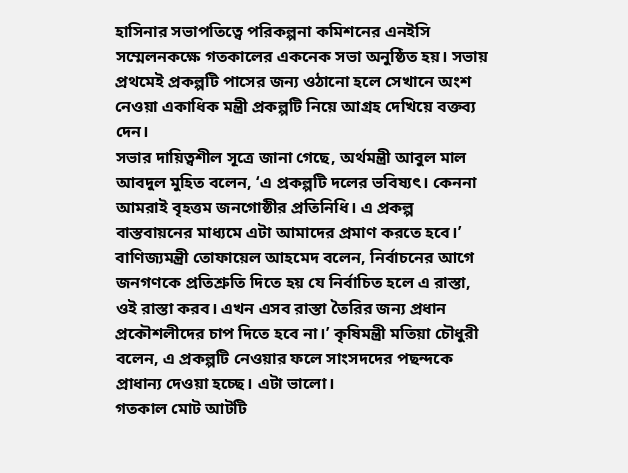হাসিনার সভাপতিত্বে পরিকল্পনা কমিশনের এনইসি সম্মেলনকক্ষে গতকালের একনেক সভা অনুষ্ঠিত হয়। সভায় প্রথমেই প্রকল্পটি পাসের জন্য ওঠানো হলে সেখানে অংশ নেওয়া একাধিক মন্ত্রী প্রকল্পটি নিয়ে আগ্রহ দেখিয়ে বক্তব্য দেন।
সভার দায়িত্বশীল সূত্রে জানা গেছে, অর্থমন্ত্রী আবুল মাল আবদুল মুহিত বলেন, ‘এ প্রকল্পটি দলের ভবিষ্যৎ। কেননা আমরাই বৃহত্তম জনগোষ্ঠীর প্রতিনিধি। এ প্রকল্প বাস্তবায়নের মাধ্যমে এটা আমাদের প্রমাণ করতে হবে।’
বাণিজ্যমন্ত্রী তোফায়েল আহমেদ বলেন, নির্বাচনের আগে জনগণকে প্রতিশ্রুতি দিতে হয় যে নির্বাচিত হলে এ রাস্তা, ওই রাস্তা করব। এখন এসব রাস্তা তৈরির জন্য প্রধান প্রকৌশলীদের চাপ দিতে হবে না।’ কৃষিমন্ত্রী মতিয়া চৌধুরী বলেন, এ প্রকল্পটি নেওয়ার ফলে সাংসদদের পছন্দকে প্রাধান্য দেওয়া হচ্ছে। এটা ভালো।
গতকাল মোট আটটি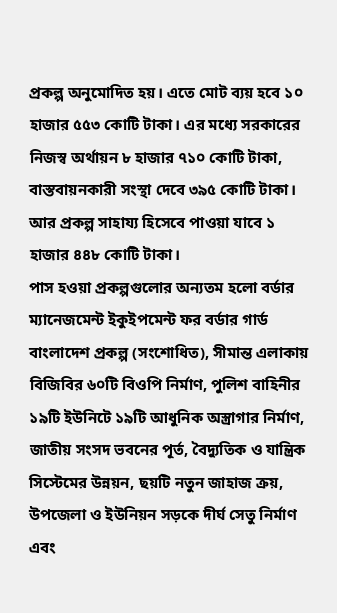প্রকল্প অনুমোদিত হয়। এতে মোট ব্যয় হবে ১০ হাজার ৫৫৩ কোটি টাকা। এর মধ্যে সরকারের নিজস্ব অর্থায়ন ৮ হাজার ৭১০ কোটি টাকা, বাস্তবায়নকারী সংস্থা দেবে ৩৯৫ কোটি টাকা। আর প্রকল্প সাহায্য হিসেবে পাওয়া যাবে ১ হাজার ৪৪৮ কোটি টাকা।
পাস হওয়া প্রকল্পগুলোর অন্যতম হলো বর্ডার ম্যানেজমেন্ট ইকুইপমেন্ট ফর বর্ডার গার্ড বাংলাদেশ প্রকল্প (সংশোধিত), সীমান্ত এলাকায় বিজিবির ৬০টি বিওপি নির্মাণ, পুলিশ বাহিনীর ১৯টি ইউনিটে ১৯টি আধুনিক অস্ত্রাগার নির্মাণ, জাতীয় সংসদ ভবনের পূর্ত, বৈদ্যুতিক ও যান্ত্রিক সিস্টেমের উন্নয়ন, ছয়টি নতুন জাহাজ ক্রয়, উপজেলা ও ইউনিয়ন সড়কে দীর্ঘ সেতু নির্মাণ এবং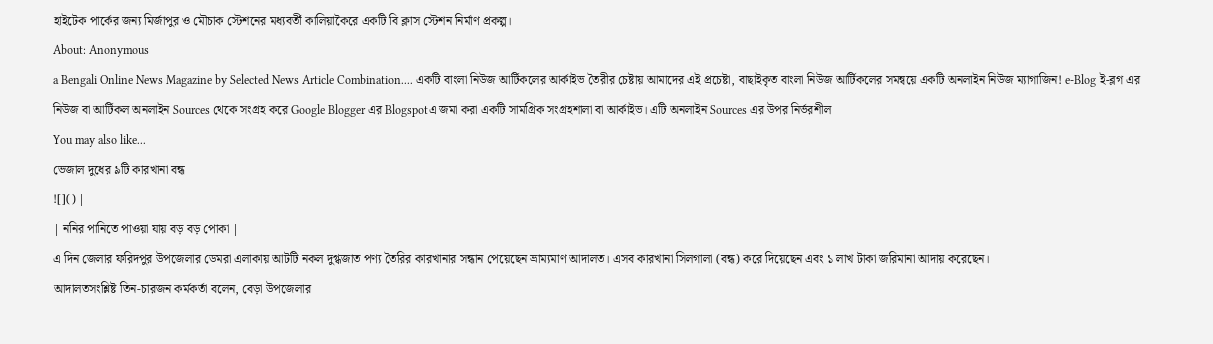হাইটেক পার্কের জন্য মির্জাপুর ও মৌচাক স্টেশনের মধ্যবর্তী কালিয়াকৈরে একটি বি ক্লাস স্টেশন নির্মাণ প্রকল্প।
About: Anonymous
a Bengali Online News Magazine by Selected News Article Combination.... একটি বাংলা নিউজ আর্টিকলের আর্কাইভ তৈরীর চেষ্টায় আমাদের এই প্রচেষ্টা, বাছাইকৃত বাংলা নিউজ আর্টিকলের সমন্বয়ে একটি অনলাইন নিউজ ম্যাগাজিন! e-Blog ই-ব্লগ এর নিউজ বা আর্টিকল অনলাইন Sources থেকে সংগ্রহ করে Google Blogger এর Blogspotএ জমা করা একটি সামগ্রিক সংগ্রহশালা বা আর্কাইভ। এটি অনলাইন Sources এর উপর নির্ভরশীল
You may also like...
ভেজাল দুধের ৯টি কারখানা বন্ধ
![]() |
| ননির পানিতে পাওয়া যায় বড় বড় পোকা |
এ দিন জেলার ফরিদপুর উপজেলার ডেমরা এলাকায় আটটি নকল দুগ্ধজাত পণ্য তৈরির কারখানার সন্ধান পেয়েছেন ভ্রাম্যমাণ আদালত। এসব কারখানা সিলগালা (বন্ধ) করে দিয়েছেন এবং ১ লাখ টাকা জরিমানা আদায় করেছেন।
আদালতসংশ্লিষ্ট তিন-চারজন কর্মকর্তা বলেন, বেড়া উপজেলার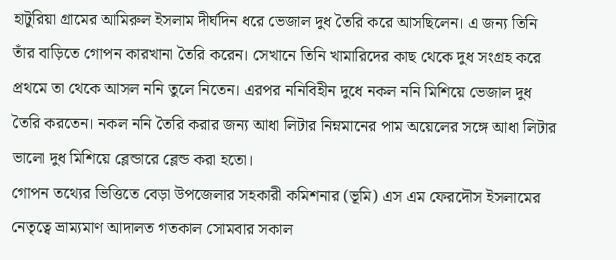হাটুরিয়া গ্রামের আমিরুল ইসলাম দীর্ঘদিন ধরে ভেজাল দুধ তৈরি করে আসছিলেন। এ জন্য তিনি তাঁর বাড়িতে গোপন কারখানা তৈরি করেন। সেখানে তিনি খামারিদের কাছ থেকে দুধ সংগ্রহ করে প্রথমে তা থেকে আসল ননি তুলে নিতেন। এরপর ননিবিহীন দুধে নকল ননি মিশিয়ে ভেজাল দুধ তৈরি করতেন। নকল ননি তৈরি করার জন্য আধা লিটার নিম্নমানের পাম অয়েলের সঙ্গে আধা লিটার ভালো দুধ মিশিয়ে ব্লেন্ডারে ব্লেন্ড করা হতো।
গোপন তথ্যের ভিত্তিতে বেড়া উপজেলার সহকারী কমিশনার (ভূমি) এস এম ফেরদৌস ইসলামের নেতৃত্বে ভ্রাম্যমাণ আদালত গতকাল সোমবার সকাল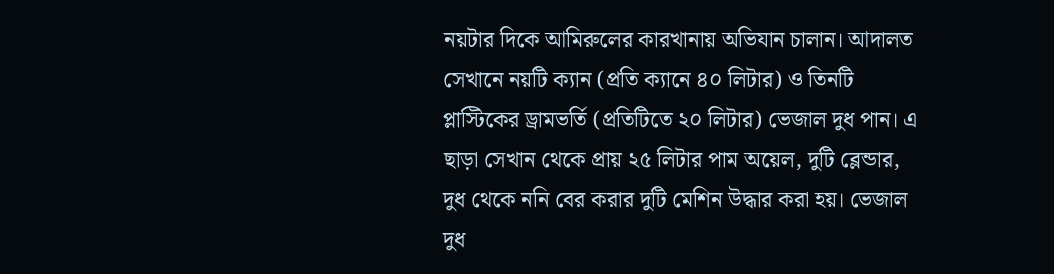নয়টার দিকে আমিরুলের কারখানায় অভিযান চালান। আদালত সেখানে নয়টি ক্যান (প্রতি ক্যানে ৪০ লিটার) ও তিনটি প্লাস্টিকের ড্রামভর্তি (প্রতিটিতে ২০ লিটার) ভেজাল দুধ পান। এ ছাড়া সেখান থেকে প্রায় ২৫ লিটার পাম অয়েল, দুটি ব্লেন্ডার, দুধ থেকে ননি বের করার দুটি মেশিন উদ্ধার করা হয়। ভেজাল দুধ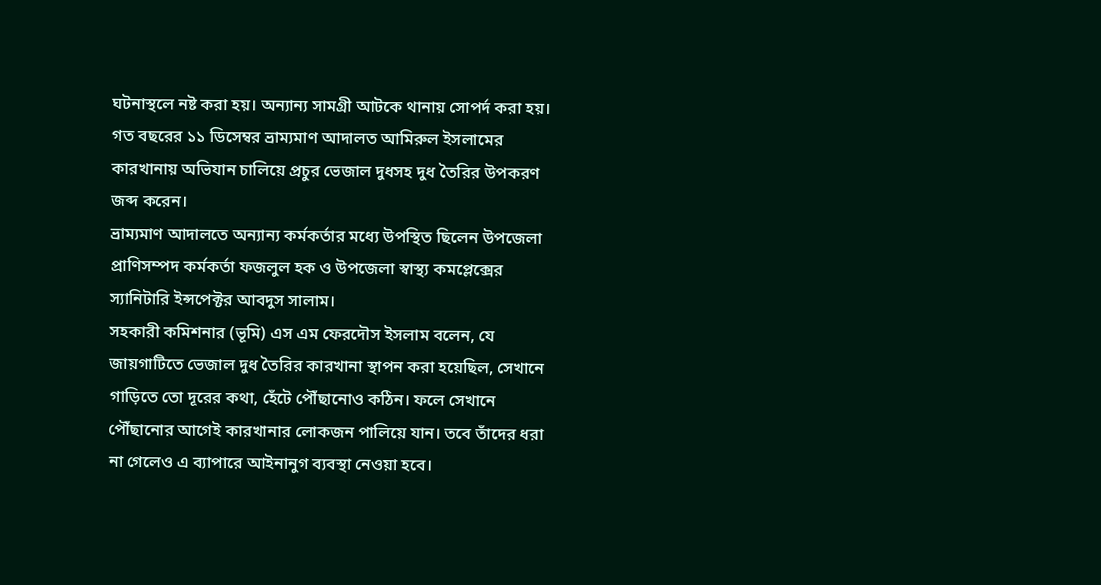ঘটনাস্থলে নষ্ট করা হয়। অন্যান্য সামগ্রী আটকে থানায় সোপর্দ করা হয়।
গত বছরের ১১ ডিসেম্বর ভ্রাম্যমাণ আদালত আমিরুল ইসলামের কারখানায় অভিযান চালিয়ে প্রচুর ভেজাল দুধসহ দুধ তৈরির উপকরণ জব্দ করেন।
ভ্রাম্যমাণ আদালতে অন্যান্য কর্মকর্তার মধ্যে উপস্থিত ছিলেন উপজেলা প্রাণিসম্পদ কর্মকর্তা ফজলুল হক ও উপজেলা স্বাস্থ্য কমপ্লেক্সের স্যানিটারি ইন্সপেক্টর আবদুস সালাম।
সহকারী কমিশনার (ভূমি) এস এম ফেরদৌস ইসলাম বলেন, যে জায়গাটিতে ভেজাল দুধ তৈরির কারখানা স্থাপন করা হয়েছিল, সেখানে গাড়িতে তো দূরের কথা, হেঁটে পৌঁছানোও কঠিন। ফলে সেখানে পৌঁছানোর আগেই কারখানার লোকজন পালিয়ে যান। তবে তাঁদের ধরা না গেলেও এ ব্যাপারে আইনানুগ ব্যবস্থা নেওয়া হবে।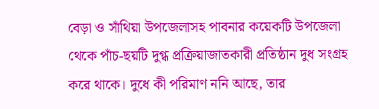বেড়া ও সাঁথিয়া উপজেলাসহ পাবনার কয়েকটি উপজেলা থেকে পাঁচ-ছয়টি দুগ্ধ প্রক্রিয়াজাতকারী প্রতিষ্ঠান দুধ সংগ্রহ করে থাকে। দুধে কী পরিমাণ ননি আছে, তার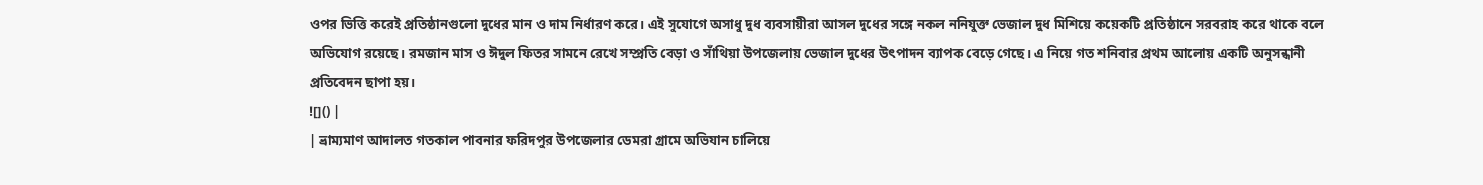ওপর ভিত্তি করেই প্রতিষ্ঠানগুলো দুধের মান ও দাম নির্ধারণ করে। এই সুযোগে অসাধু দুধ ব্যবসায়ীরা আসল দুধের সঙ্গে নকল ননিযুক্ত ভেজাল দুধ মিশিয়ে কয়েকটি প্রতিষ্ঠানে সরবরাহ করে থাকে বলে অভিযোগ রয়েছে। রমজান মাস ও ঈদুল ফিতর সামনে রেখে সম্প্রতি বেড়া ও সাঁথিয়া উপজেলায় ভেজাল দুধের উৎপাদন ব্যাপক বেড়ে গেছে। এ নিয়ে গত শনিবার প্রথম আলোয় একটি অনুসন্ধানী প্রতিবেদন ছাপা হয়।
![]() |
| ভ্রাম্যমাণ আদালত গতকাল পাবনার ফরিদপুর উপজেলার ডেমরা গ্রামে অভিযান চালিয়ে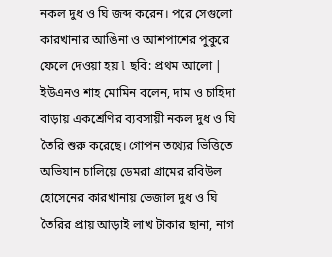নকল দুধ ও ঘি জব্দ করেন। পরে সেগুলো কারখানার আঙিনা ও আশপাশের পুকুরে ফেলে দেওয়া হয় l ছবি: প্রথম আলো |
ইউএনও শাহ মোমিন বলেন, দাম ও চাহিদা বাড়ায় একশ্রেণির ব্যবসায়ী নকল দুধ ও ঘি তৈরি শুরু করেছে। গোপন তথ্যের ভিত্তিতে অভিযান চালিয়ে ডেমরা গ্রামের রবিউল হোসেনের কারখানায় ভেজাল দুধ ও ঘি তৈরির প্রায় আড়াই লাখ টাকার ছানা, নাগ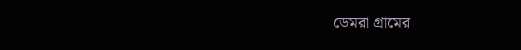ডেমরা গ্রামের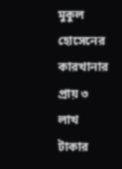মুকুল হোসেনের কারখানার প্রায় ৩ লাখ টাকার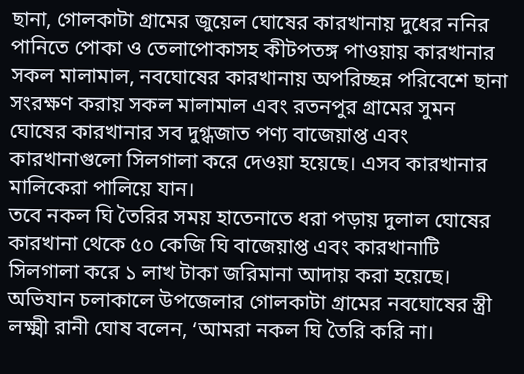ছানা, গোলকাটা গ্রামের জুয়েল ঘোষের কারখানায় দুধের ননির পানিতে পোকা ও তেলাপোকাসহ কীটপতঙ্গ পাওয়ায় কারখানার সকল মালামাল, নবঘোষের কারখানায় অপরিচ্ছন্ন পরিবেশে ছানা সংরক্ষণ করায় সকল মালামাল এবং রতনপুর গ্রামের সুমন ঘোষের কারখানার সব দুগ্ধজাত পণ্য বাজেয়াপ্ত এবং কারখানাগুলো সিলগালা করে দেওয়া হয়েছে। এসব কারখানার মালিকেরা পালিয়ে যান।
তবে নকল ঘি তৈরির সময় হাতেনাতে ধরা পড়ায় দুলাল ঘোষের কারখানা থেকে ৫০ কেজি ঘি বাজেয়াপ্ত এবং কারখানাটি সিলগালা করে ১ লাখ টাকা জরিমানা আদায় করা হয়েছে।
অভিযান চলাকালে উপজেলার গোলকাটা গ্রামের নবঘোষের স্ত্রী লক্ষ্মী রানী ঘোষ বলেন, ‘আমরা নকল ঘি তৈরি করি না।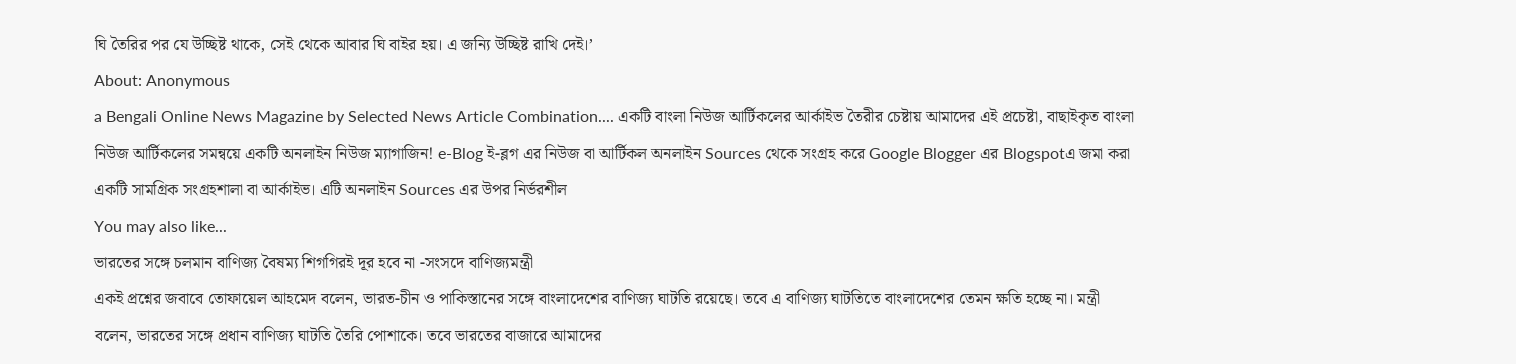ঘি তৈরির পর যে উচ্ছিষ্ট থাকে, সেই থেকে আবার ঘি বাইর হয়। এ জন্যি উচ্ছিষ্ট রাখি দেই।’
About: Anonymous
a Bengali Online News Magazine by Selected News Article Combination.... একটি বাংলা নিউজ আর্টিকলের আর্কাইভ তৈরীর চেষ্টায় আমাদের এই প্রচেষ্টা, বাছাইকৃত বাংলা নিউজ আর্টিকলের সমন্বয়ে একটি অনলাইন নিউজ ম্যাগাজিন! e-Blog ই-ব্লগ এর নিউজ বা আর্টিকল অনলাইন Sources থেকে সংগ্রহ করে Google Blogger এর Blogspotএ জমা করা একটি সামগ্রিক সংগ্রহশালা বা আর্কাইভ। এটি অনলাইন Sources এর উপর নির্ভরশীল
You may also like...
ভারতের সঙ্গে চলমান বাণিজ্য বৈষম্য শিগগিরই দূর হবে না -সংসদে বাণিজ্যমন্ত্রী
একই প্রশ্নের জবাবে তোফায়েল আহমেদ বলেন, ভারত-চীন ও পাকিস্তানের সঙ্গে বাংলাদেশের বাণিজ্য ঘাটতি রয়েছে। তবে এ বাণিজ্য ঘাটতিতে বাংলাদেশের তেমন ক্ষতি হচ্ছে না। মন্ত্রী বলেন, ভারতের সঙ্গে প্রধান বাণিজ্য ঘাটতি তৈরি পোশাকে। তবে ভারতের বাজারে আমাদের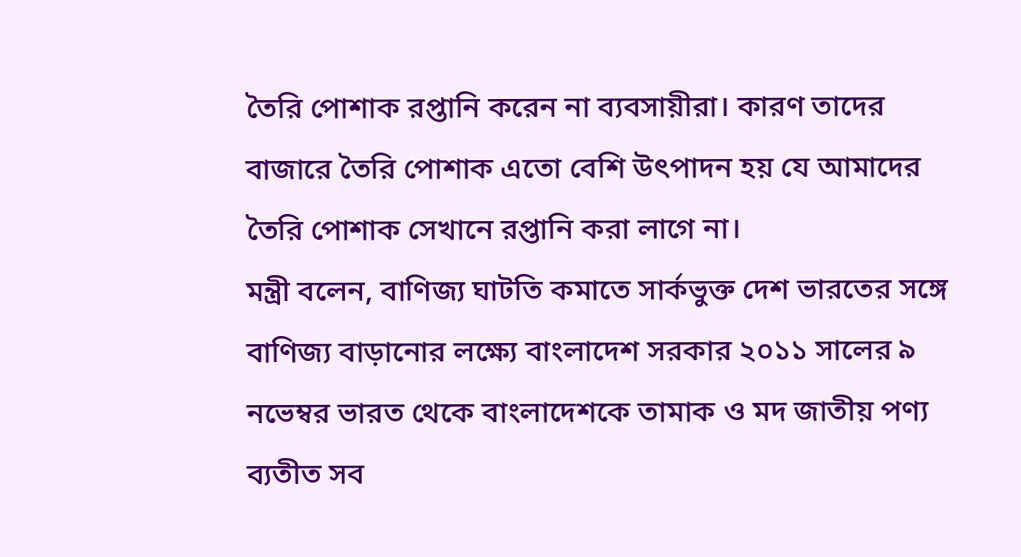তৈরি পোশাক রপ্তানি করেন না ব্যবসায়ীরা। কারণ তাদের বাজারে তৈরি পোশাক এতো বেশি উৎপাদন হয় যে আমাদের তৈরি পোশাক সেখানে রপ্তানি করা লাগে না।
মন্ত্রী বলেন, বাণিজ্য ঘাটতি কমাতে সার্কভুক্ত দেশ ভারতের সঙ্গে বাণিজ্য বাড়ানোর লক্ষ্যে বাংলাদেশ সরকার ২০১১ সালের ৯ নভেম্বর ভারত থেকে বাংলাদেশকে তামাক ও মদ জাতীয় পণ্য ব্যতীত সব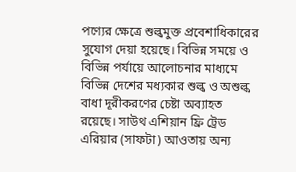পণ্যের ক্ষেত্রে শুল্কমুক্ত প্রবেশাধিকারের সুযোগ দেয়া হয়েছে। বিভিন্ন সময়ে ও বিভিন্ন পর্যায়ে আলোচনার মাধ্যমে বিভিন্ন দেশের মধ্যকার শুল্ক ও অশুল্ক বাধা দূরীকরণের চেষ্টা অব্যাহত রয়েছে। সাউথ এশিয়ান ফ্রি ট্রেড এরিয়ার (সাফটা) আওতায় অন্য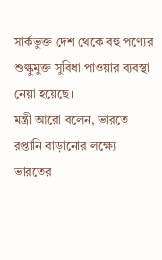সার্কভুক্ত দেশ থেকে বহু পণ্যের শুল্কুমুক্ত সুবিধা পাওয়ার ব্যবস্থা নেয়া হয়েছে।
মন্ত্রী আরো বলেন, ভারতে রপ্তানি বাড়ানোর লক্ষ্যে ভারতের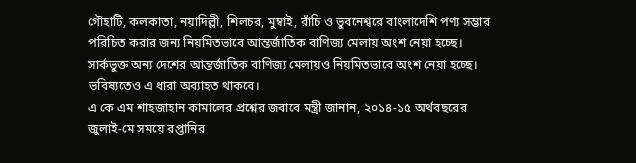গৌহাটি, কলকাতা, নয়াদিল্লী, শিলচর, মুম্বাই, রাঁচি ও ভুবনেশ্বরে বাংলাদেশি পণ্য সম্ভার পরিচিত করার জন্য নিয়মিতভাবে আন্তর্জাতিক বাণিজ্য মেলায় অংশ নেয়া হচ্ছে। সার্কভুক্ত অন্য দেশের আন্তর্জাতিক বাণিজ্য মেলায়ও নিয়মিতভাবে অংশ নেয়া হচ্ছে। ভবিষ্যতেও এ ধারা অব্যাহত থাকবে।
এ কে এম শাহজাহান কামালের প্রশ্নের জবাবে মন্ত্রী জানান, ২০১৪-১৫ অর্থবছরের জুলাই-মে সময়ে রপ্তানির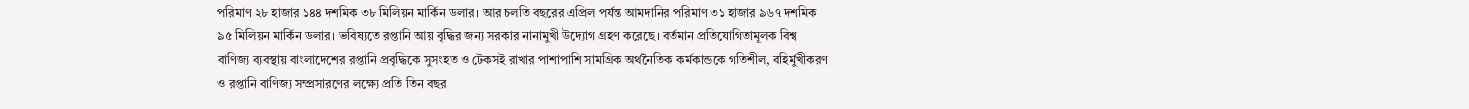পরিমাণ ২৮ হাজার ১৪৪ দশমিক ৩৮ মিলিয়ন মার্কিন ডলার। আর চলতি বছরের এপ্রিল পর্যন্ত আমদানির পরিমাণ ৩১ হাজার ৯৬৭ দশমিক ৯৫ মিলিয়ন মার্কিন ডলার। ভবিষ্যতে রপ্তানি আয় বৃদ্ধির জন্য সরকার নানামুখী উদ্যোগ গ্রহণ করেছে। বর্তমান প্রতিযোগিতামূলক বিশ্ব বাণিজ্য ব্যবস্থায় বাংলাদেশের রপ্তানি প্রবৃদ্ধিকে সুসংহত ও টেকসই রাখার পাশাপাশি সামগ্রিক অর্থনৈতিক কর্মকান্ডকে গতিশীল, বহির্মুখীকরণ ও রপ্তানি বাণিজ্য সম্প্রসারণের লক্ষ্যে প্রতি তিন বছর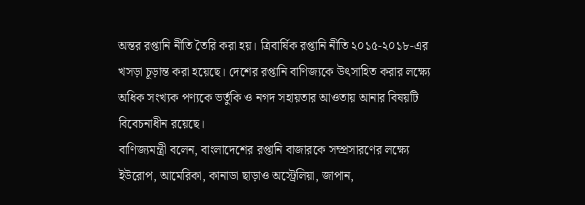অন্তর রপ্তানি নীতি তৈরি করা হয়। ত্রিবার্ষিক রপ্তানি নীতি ২০১৫-২০১৮-এর খসড়া চূড়ান্ত করা হয়েছে। দেশের রপ্তানি বাণিজ্যকে উৎসাহিত করার লক্ষ্যে অধিক সংখ্যক পণ্যকে ভর্তুকি ও নগদ সহায়তার আওতায় আনার বিষয়টি বিবেচনাধীন রয়েছে।
বাণিজ্যমন্ত্রী বলেন, বাংলাদেশের রপ্তানি বাজারকে সম্প্রসারণের লক্ষ্যে ইউরোপ, আমেরিকা, কানাডা ছাড়াও অস্ট্রেলিয়া, জাপান,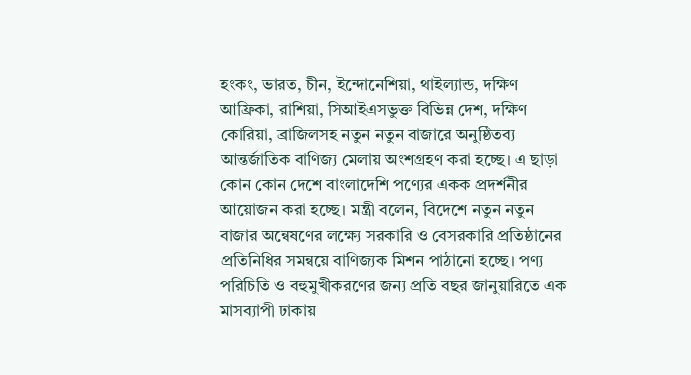হংকং, ভারত, চীন, ইন্দোনেশিয়া, থাইল্যান্ড, দক্ষিণ আফ্রিকা, রাশিয়া, সিআইএসভুক্ত বিভিন্ন দেশ, দক্ষিণ কোরিয়া, ব্রাজিলসহ নতুন নতুন বাজারে অনুষ্ঠিতব্য আন্তর্জাতিক বাণিজ্য মেলায় অংশগ্রহণ করা হচ্ছে। এ ছাড়া কোন কোন দেশে বাংলাদেশি পণ্যের একক প্রদর্শনীর আয়োজন করা হচ্ছে। মন্ত্রী বলেন, বিদেশে নতুন নতুন বাজার অন্বেষণের লক্ষ্যে সরকারি ও বেসরকারি প্রতিষ্ঠানের প্রতিনিধির সমন্বয়ে বাণিজ্যক মিশন পাঠানো হচ্ছে। পণ্য পরিচিতি ও বহুমুখীকরণের জন্য প্রতি বছর জানুয়ারিতে এক মাসব্যাপী ঢাকায়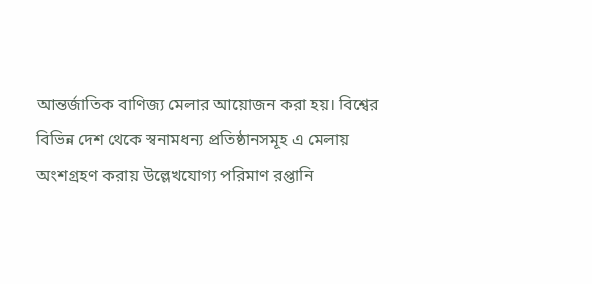আন্তর্জাতিক বাণিজ্য মেলার আয়োজন করা হয়। বিশ্বের বিভিন্ন দেশ থেকে স্বনামধন্য প্রতিষ্ঠানসমূহ এ মেলায় অংশগ্রহণ করায় উল্লেখযোগ্য পরিমাণ রপ্তানি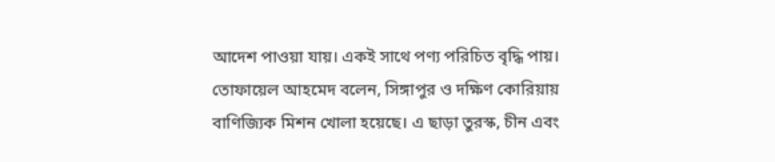আদেশ পাওয়া যায়। একই সাথে পণ্য পরিচিত বৃদ্ধি পায়।
তোফায়েল আহমেদ বলেন, সিঙ্গাপুর ও দক্ষিণ কোরিয়ায় বাণিজ্যিক মিশন খোলা হয়েছে। এ ছাড়া তুরস্ক, চীন এবং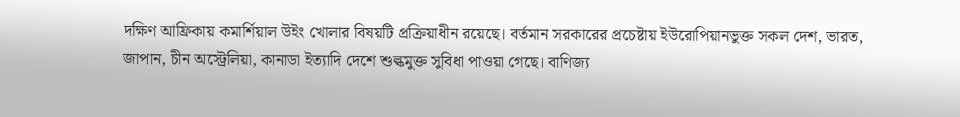দক্ষিণ আফ্রিকায় কমার্শিয়াল উইং খোলার বিষয়টি প্রক্রিয়াধীন রয়েছে। বর্তমান সরকারের প্রচেষ্টায় ইউরোপিয়ানভুক্ত সকল দেশ, ভারত, জাপান, চীন অস্ট্রেলিয়া, কানাডা ইত্যাদি দেশে শুল্কমুক্ত সুবিধা পাওয়া গেছে। বাণিজ্য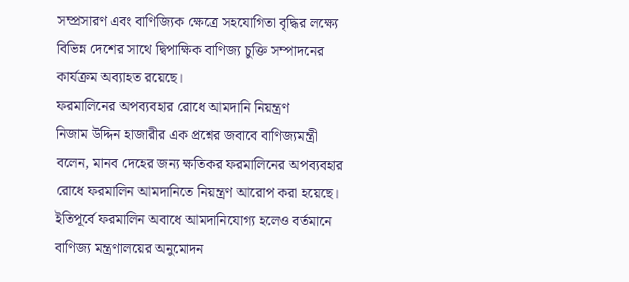সম্প্রসারণ এবং বাণিজ্যিক ক্ষেত্রে সহযোগিতা বৃদ্ধির লক্ষ্যে বিভিন্ন দেশের সাথে দ্বিপাক্ষিক বাণিজ্য চুক্তি সম্পাদনের কার্যক্রম অব্যাহত রয়েছে।
ফরমালিনের অপব্যবহার রোধে আমদানি নিয়ন্ত্রণ
নিজাম উদ্দিন হাজারীর এক প্রশ্নের জবাবে বাণিজ্যমন্ত্রী বলেন, মানব দেহের জন্য ক্ষতিকর ফরমালিনের অপব্যবহার রোধে ফরমালিন আমদানিতে নিয়ন্ত্রণ আরোপ করা হয়েছে। ইতিপূর্বে ফরমালিন অবাধে আমদানিযোগ্য হলেও বর্তমানে বাণিজ্য মন্ত্রণালয়ের অনুমোদন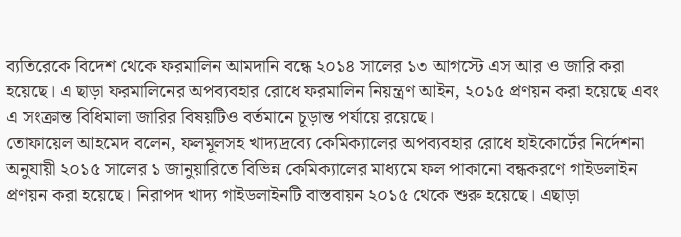ব্যতিরেকে বিদেশ থেকে ফরমালিন আমদানি বন্ধে ২০১৪ সালের ১৩ আগস্টে এস আর ও জারি করা হয়েছে। এ ছাড়া ফরমালিনের অপব্যবহার রোধে ফরমালিন নিয়ন্ত্রণ আইন, ২০১৫ প্রণয়ন করা হয়েছে এবং এ সংক্রান্ত বিধিমালা জারির বিষয়টিও বর্তমানে চূড়ান্ত পর্যায়ে রয়েছে।
তোফায়েল আহমেদ বলেন, ফলমূলসহ খাদ্যদ্রব্যে কেমিক্যালের অপব্যবহার রোধে হাইকোর্টের নির্দেশনা অনুযায়ী ২০১৫ সালের ১ জানুয়ারিতে বিভিন্ন কেমিক্যালের মাধ্যমে ফল পাকানো বন্ধকরণে গাইডলাইন প্রণয়ন করা হয়েছে। নিরাপদ খাদ্য গাইডলাইনটি বাস্তবায়ন ২০১৫ থেকে শুরু হয়েছে। এছাড়া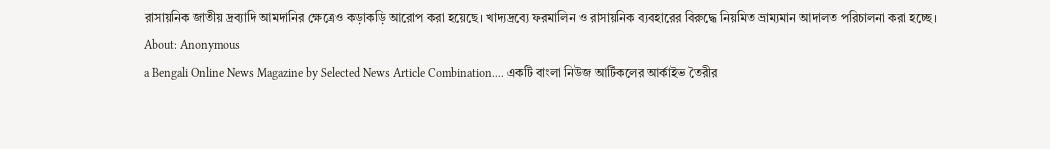রাসায়নিক জাতীয় দ্রব্যাদি আমদানির ক্ষেত্রেও কড়াকড়ি আরোপ করা হয়েছে। খাদ্যদ্রব্যে ফরমালিন ও রাসায়নিক ব্যবহারের বিরুদ্ধে নিয়মিত ভ্রাম্যমান আদালত পরিচালনা করা হচ্ছে।
About: Anonymous
a Bengali Online News Magazine by Selected News Article Combination.... একটি বাংলা নিউজ আর্টিকলের আর্কাইভ তৈরীর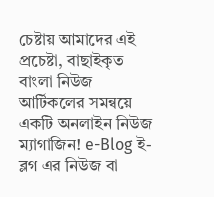চেষ্টায় আমাদের এই প্রচেষ্টা, বাছাইকৃত বাংলা নিউজ আর্টিকলের সমন্বয়ে একটি অনলাইন নিউজ ম্যাগাজিন! e-Blog ই-ব্লগ এর নিউজ বা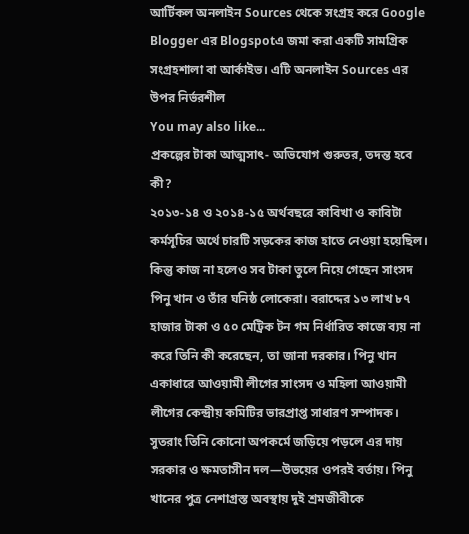আর্টিকল অনলাইন Sources থেকে সংগ্রহ করে Google Blogger এর Blogspotএ জমা করা একটি সামগ্রিক সংগ্রহশালা বা আর্কাইভ। এটি অনলাইন Sources এর উপর নির্ভরশীল
You may also like...
প্রকল্পের টাকা আত্মসাৎ- অভিযোগ গুরুতর, তদন্ত হবে কী?
২০১৩-১৪ ও ২০১৪-১৫ অর্থবছরে কাবিখা ও কাবিটা কর্মসূচির অর্থে চারটি সড়কের কাজ হাতে নেওয়া হয়েছিল। কিন্তু কাজ না হলেও সব টাকা তুলে নিয়ে গেছেন সাংসদ পিনু খান ও তাঁর ঘনিষ্ঠ লোকেরা। বরাদ্দের ১৩ লাখ ৮৭ হাজার টাকা ও ৫০ মেট্রিক টন গম নির্ধারিত কাজে ব্যয় না করে তিনি কী করেছেন, তা জানা দরকার। পিনু খান একাধারে আওয়ামী লীগের সাংসদ ও মহিলা আওয়ামী লীগের কেন্দ্রীয় কমিটির ভারপ্রাপ্ত সাধারণ সম্পাদক। সুতরাং তিনি কোনো অপকর্মে জড়িয়ে পড়লে এর দায় সরকার ও ক্ষমতাসীন দল—উভয়ের ওপরই বর্তায়। পিনু খানের পুত্র নেশাগ্রস্ত অবস্থায় দুই শ্রমজীবীকে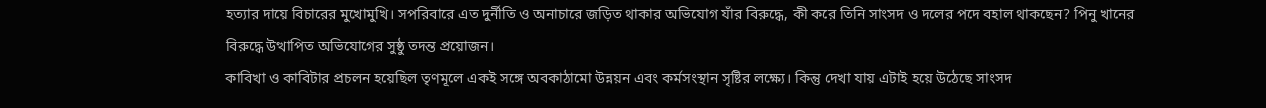হত্যার দায়ে বিচারের মুখোমুখি। সপরিবারে এত দুর্নীতি ও অনাচারে জড়িত থাকার অভিযোগ যাঁর বিরুদ্ধে, কী করে তিনি সাংসদ ও দলের পদে বহাল থাকছেন? পিনু খানের বিরুদ্ধে উত্থাপিত অভিযোগের সুষ্ঠু তদন্ত প্রয়োজন।
কাবিখা ও কাবিটার প্রচলন হয়েছিল তৃণমূলে একই সঙ্গে অবকাঠামো উন্নয়ন এবং কর্মসংস্থান সৃষ্টির লক্ষ্যে। কিন্তু দেখা যায় এটাই হয়ে উঠেছে সাংসদ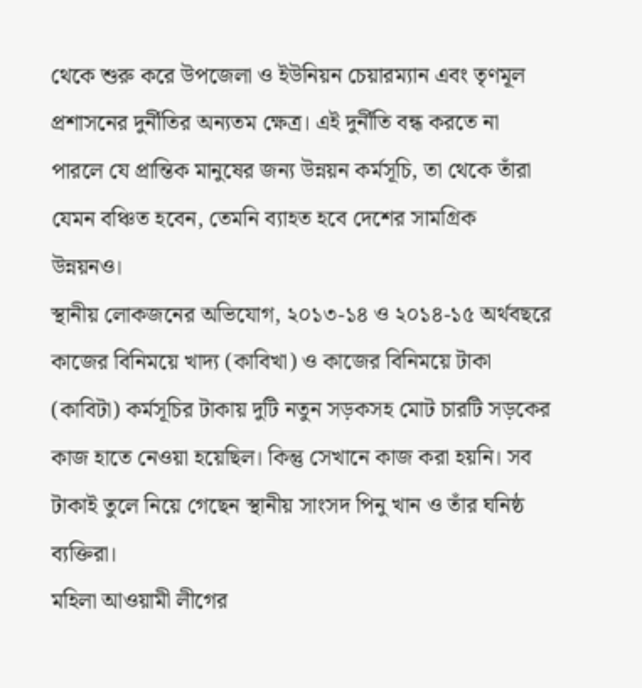থেকে শুরু করে উপজেলা ও ইউনিয়ন চেয়ারম্যান এবং তৃণমূল প্রশাসনের দুর্নীতির অন্যতম ক্ষেত্র। এই দুর্নীতি বন্ধ করতে না পারলে যে প্রান্তিক মানুষের জন্য উন্নয়ন কর্মসূচি, তা থেকে তাঁরা যেমন বঞ্চিত হবেন, তেমনি ব্যাহত হবে দেশের সামগ্রিক উন্নয়নও।
স্থানীয় লোকজনের অভিযোগ, ২০১৩-১৪ ও ২০১৪-১৫ অর্থবছরে কাজের বিনিময়ে খাদ্য (কাবিখা) ও কাজের বিনিময়ে টাকা (কাবিটা) কর্মসূচির টাকায় দুটি নতুন সড়কসহ মোট চারটি সড়কের কাজ হাতে নেওয়া হয়েছিল। কিন্তু সেখানে কাজ করা হয়নি। সব টাকাই তুলে নিয়ে গেছেন স্থানীয় সাংসদ পিনু খান ও তাঁর ঘনিষ্ঠ ব্যক্তিরা।
মহিলা আওয়ামী লীগের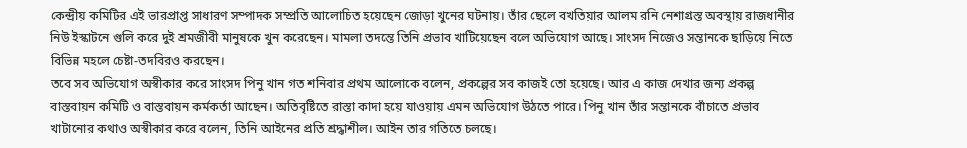কেন্দ্রীয় কমিটির এই ভারপ্রাপ্ত সাধারণ সম্পাদক সম্প্রতি আলোচিত হয়েছেন জোড়া খুনের ঘটনায়। তাঁর ছেলে বখতিয়ার আলম রনি নেশাগ্রস্ত অবস্থায় রাজধানীর নিউ ইস্কাটনে গুলি করে দুই শ্রমজীবী মানুষকে খুন করেছেন। মামলা তদন্তে তিনি প্রভাব খাটিয়েছেন বলে অভিযোগ আছে। সাংসদ নিজেও সন্তানকে ছাড়িয়ে নিতে বিভিন্ন মহলে চেষ্টা-তদবিরও করছেন।
তবে সব অভিযোগ অস্বীকার করে সাংসদ পিনু খান গত শনিবার প্রথম আলোকে বলেন, প্রকল্পের সব কাজই তো হয়েছে। আর এ কাজ দেখার জন্য প্রকল্প বাস্তবায়ন কমিটি ও বাস্তবায়ন কর্মকর্তা আছেন। অতিবৃষ্টিতে রাস্তা কাদা হয়ে যাওয়ায় এমন অভিযোগ উঠতে পারে। পিনু খান তাঁর সন্তানকে বাঁচাতে প্রভাব খাটানোর কথাও অস্বীকার করে বলেন, তিনি আইনের প্রতি শ্রদ্ধাশীল। আইন তার গতিতে চলছে।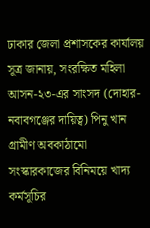ঢাকার জেলা প্রশাসকের কার্যালয় সূত্র জানায়, সংরক্ষিত মহিলা আসন-২৩-এর সাংসদ (দোহার-নবাবগঞ্জের দায়িত্ব) পিনু খান গ্রামীণ অবকাঠামো সংস্কারকাজের বিনিময়ে খাদ্য কর্মসূচির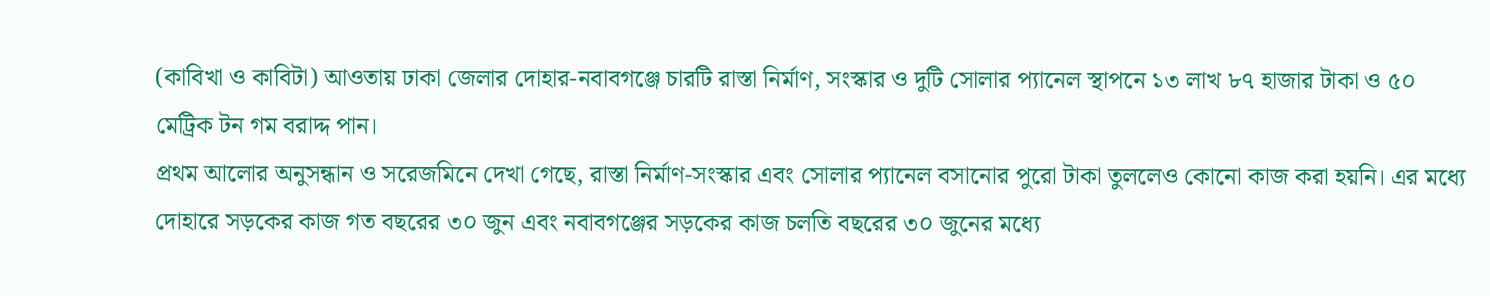(কাবিখা ও কাবিটা) আওতায় ঢাকা জেলার দোহার-নবাবগঞ্জে চারটি রাস্তা নির্মাণ, সংস্কার ও দুটি সোলার প্যানেল স্থাপনে ১৩ লাখ ৮৭ হাজার টাকা ও ৫০ মেট্রিক টন গম বরাদ্দ পান।
প্রথম আলোর অনুসন্ধান ও সরেজমিনে দেখা গেছে, রাস্তা নির্মাণ-সংস্কার এবং সোলার প্যানেল বসানোর পুরো টাকা তুললেও কোনো কাজ করা হয়নি। এর মধ্যে দোহারে সড়কের কাজ গত বছরের ৩০ জুন এবং নবাবগঞ্জের সড়কের কাজ চলতি বছরের ৩০ জুনের মধ্যে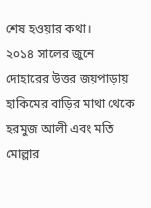শেষ হওয়ার কথা।
২০১৪ সালের জুনে দোহারের উত্তর জয়পাড়ায় হাকিমের বাড়ির মাথা থেকে হরমুজ আলী এবং মতি মোল্লার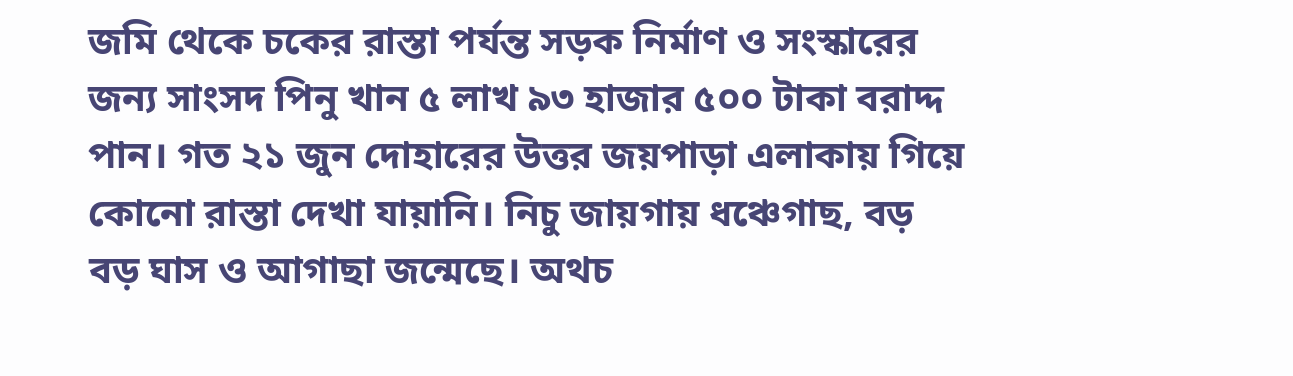জমি থেকে চকের রাস্তা পর্যন্ত সড়ক নির্মাণ ও সংস্কারের জন্য সাংসদ পিনু খান ৫ লাখ ৯৩ হাজার ৫০০ টাকা বরাদ্দ পান। গত ২১ জুন দোহারের উত্তর জয়পাড়া এলাকায় গিয়ে কোনো রাস্তা দেখা যায়ানি। নিচু জায়গায় ধঞ্চেগাছ, বড় বড় ঘাস ও আগাছা জন্মেছে। অথচ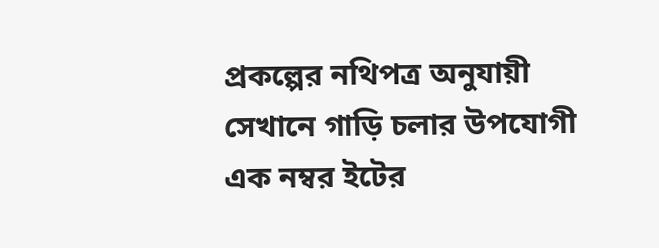প্রকল্পের নথিপত্র অনুযায়ী সেখানে গাড়ি চলার উপযোগী এক নম্বর ইটের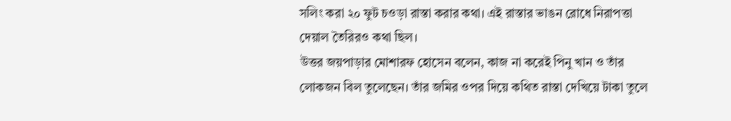সলিং করা ২০ ফুট চওড়া রাস্তা করার কথা। এই রাস্তার ভাঙন রোধে নিরাপত্তা দেয়াল তৈরিরও কথা ছিল।
উত্তর জয়পাড়ার মোশারফ হোসেন বলেন, কাজ না করেই পিনু খান ও তাঁর লোকজন বিল তুলেছেন। তাঁর জমির ওপর দিয়ে কথিত রাস্তা দেখিয়ে টাকা তুলে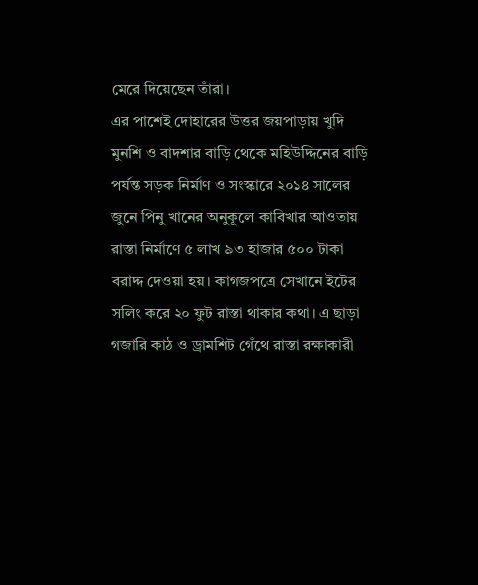মেরে দিয়েছেন তাঁরা।
এর পাশেই দোহারের উত্তর জয়পাড়ায় খুদি মুনশি ও বাদশার বাড়ি থেকে মহিউদ্দিনের বাড়ি পর্যন্ত সড়ক নির্মাণ ও সংস্কারে ২০১৪ সালের জুনে পিনু খানের অনুকূলে কাবিখার আওতায় রাস্তা নির্মাণে ৫ লাখ ৯৩ হাজার ৫০০ টাকা বরাদ্দ দেওয়া হয়। কাগজপত্রে সেখানে ইটের সলিং করে ২০ ফুট রাস্তা থাকার কথা। এ ছাড়া গজারি কাঠ ও ড্রামশিট গেঁথে রাস্তা রক্ষাকারী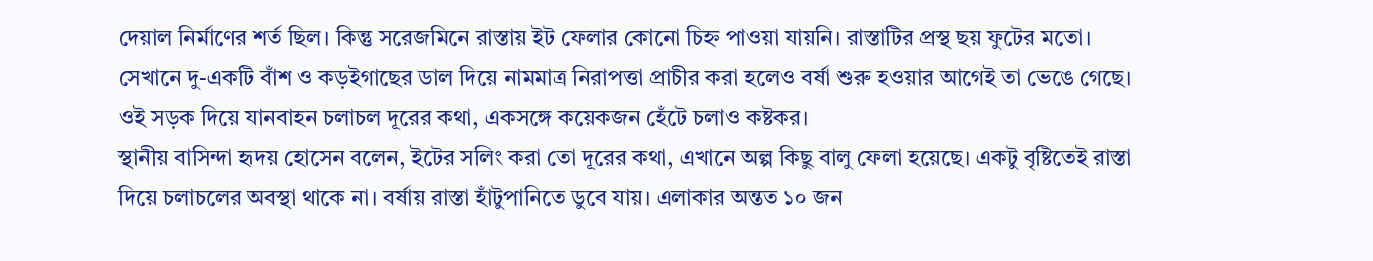দেয়াল নির্মাণের শর্ত ছিল। কিন্তু সরেজমিনে রাস্তায় ইট ফেলার কোনো চিহ্ন পাওয়া যায়নি। রাস্তাটির প্রস্থ ছয় ফুটের মতো। সেখানে দু-একটি বাঁশ ও কড়ইগাছের ডাল দিয়ে নামমাত্র নিরাপত্তা প্রাচীর করা হলেও বর্ষা শুরু হওয়ার আগেই তা ভেঙে গেছে। ওই সড়ক দিয়ে যানবাহন চলাচল দূরের কথা, একসঙ্গে কয়েকজন হেঁটে চলাও কষ্টকর।
স্থানীয় বাসিন্দা হৃদয় হোসেন বলেন, ইটের সলিং করা তো দূরের কথা, এখানে অল্প কিছু বালু ফেলা হয়েছে। একটু বৃষ্টিতেই রাস্তা দিয়ে চলাচলের অবস্থা থাকে না। বর্ষায় রাস্তা হাঁটুপানিতে ডুবে যায়। এলাকার অন্তত ১০ জন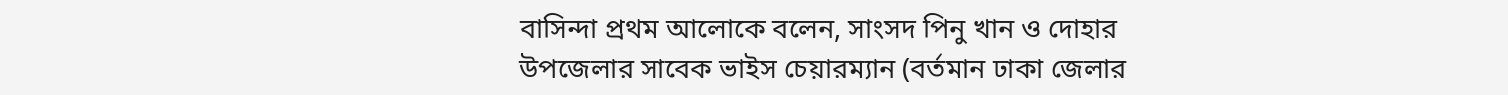বাসিন্দা প্রথম আলোকে বলেন, সাংসদ পিনু খান ও দোহার উপজেলার সাবেক ভাইস চেয়ারম্যান (বর্তমান ঢাকা জেলার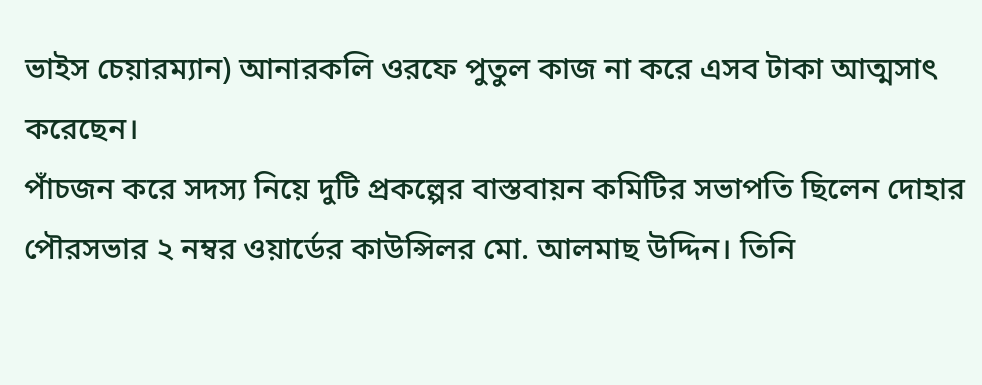ভাইস চেয়ারম্যান) আনারকলি ওরফে পুতুল কাজ না করে এসব টাকা আত্মসাৎ করেছেন।
পাঁচজন করে সদস্য নিয়ে দুটি প্রকল্পের বাস্তবায়ন কমিটির সভাপতি ছিলেন দোহার পৌরসভার ২ নম্বর ওয়ার্ডের কাউন্সিলর মো. আলমাছ উদ্দিন। তিনি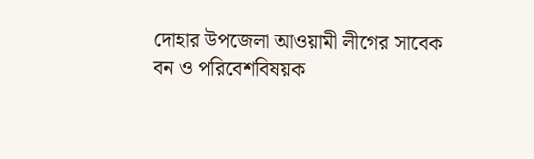দোহার উপজেলা আওয়ামী লীগের সাবেক বন ও পরিবেশবিষয়ক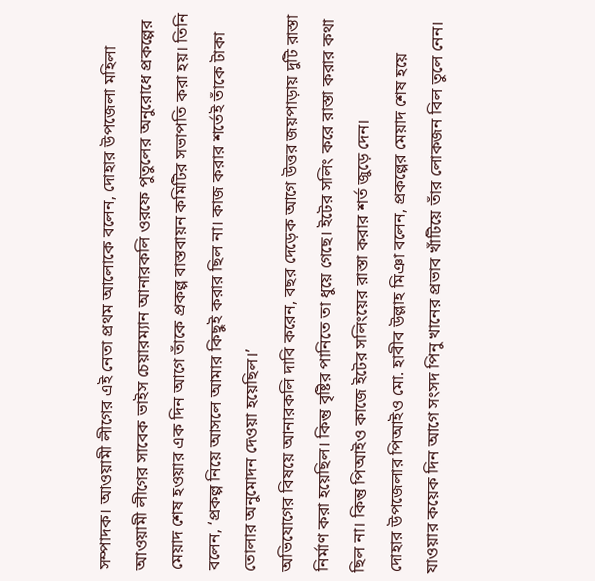সম্পাদক। আওয়ামী লীগের এই নেতা প্রথম আলোকে বলেন, দোহার উপজেলা মহিলা আওয়ামী লীগের সাবেক ভাইস চেয়ারম্যান আনারকলি ওরফে পুতুলের অনুরোধে প্রকল্পের মেয়াদ শেষ হওয়ার এক দিন আগে তাঁকে প্রকল্প বাস্তবায়ন কমিটির সভাপতি করা হয়। তিনি বলেন, ‘প্রকল্প নিয়ে আসলে আমার কিছুই করার ছিল না। কাজ করার শর্তেই তাঁকে টাকা তোলার অনুমোদন দেওয়া হয়েছিল।’
অভিযোগের বিষয়ে আনারকলি দাবি করেন, বছর দেড়েক আগে উত্তর জয়পাড়ায় দুটি রাস্তা নির্মাণ করা হয়েছিল। কিন্তু বৃষ্টির পানিতে তা ধুয়ে গেছে। ইটের সলিং করে রাস্তা করার কথা ছিল না। কিন্তু পিআইও কাজে ইটের সলিংয়ের রাস্তা করার শর্ত জুড়ে দেন।
দোহার উপজেলার পিআইও মো. হাবীব উল্লাহ মিঞা বলেন, প্রকল্পের মেয়াদ শেষ হয়ে যাওয়ার কয়েক দিন আগে সংসদ পিনু খানের প্রভাব খাঁটিয়ে তাঁর লোকজন বিল তুলে নেন।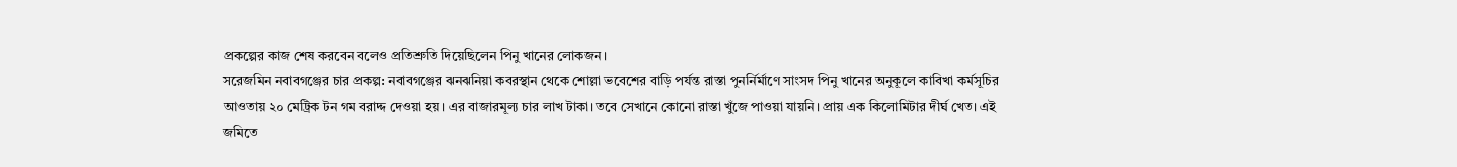প্রকল্পের কাজ শেষ করবেন বলেও প্রতিশ্রুতি দিয়েছিলেন পিনু খানের লোকজন।
সরেজমিন নবাবগঞ্জের চার প্রকল্প: নবাবগঞ্জের ঝনঝনিয়া কবরস্থান থেকে শোল্লা ভবেশের বাড়ি পর্যন্ত রাস্তা পুনর্নির্মাণে সাংসদ পিনু খানের অনুকূলে কাবিখা কর্মসূচির আওতায় ২০ মেট্রিক টন গম বরাদ্দ দেওয়া হয়। এর বাজারমূল্য চার লাখ টাকা। তবে সেখানে কোনো রাস্তা খুঁজে পাওয়া যায়নি। প্রায় এক কিলোমিটার দীর্ঘ খেত। এই জমিতে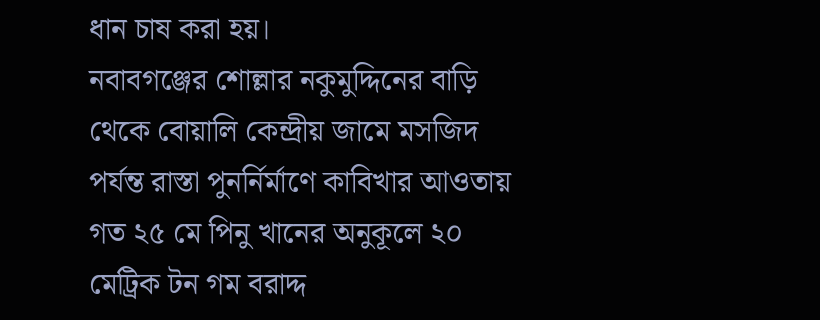ধান চাষ করা হয়।
নবাবগঞ্জের শোল্লার নকুমুদ্দিনের বাড়ি থেকে বোয়ালি কেন্দ্রীয় জামে মসজিদ পর্যন্ত রাস্তা পুনর্নির্মাণে কাবিখার আওতায় গত ২৫ মে পিনু খানের অনুকূলে ২০ মেট্রিক টন গম বরাদ্দ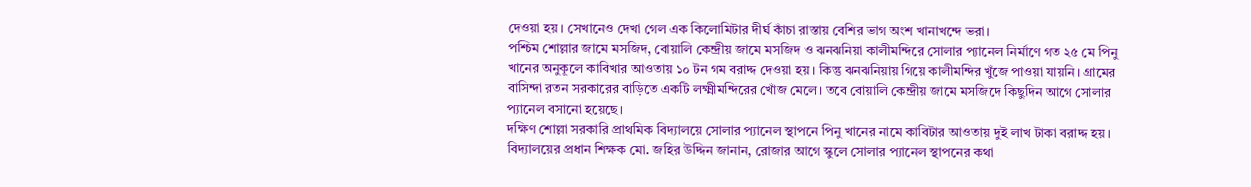দেওয়া হয়। সেখানেও দেখা গেল এক কিলোমিটার দীর্ঘ কাঁচা রাস্তায় বেশির ভাগ অংশ খানাখন্দে ভরা।
পশ্চিম শোল্লার জামে মসজিদ, বোয়ালি কেন্দ্রীয় জামে মসজিদ ও ঝনঝনিয়া কালীমন্দিরে সোলার প্যানেল নির্মাণে গত ২৫ মে পিনু খানের অনুকূলে কাবিখার আওতায় ১০ টন গম বরাদ্দ দেওয়া হয়। কিন্তু ঝনঝনিয়ায় গিয়ে কালীমন্দির খুঁজে পাওয়া যায়নি। গ্রামের বাসিন্দা রতন সরকারের বাড়িতে একটি লক্ষ্মীমন্দিরের খোঁজ মেলে। তবে বোয়ালি কেন্দ্রীয় জামে মসজিদে কিছুদিন আগে সোলার প্যানেল বসানো হয়েছে।
দক্ষিণ শোল্লা সরকারি প্রাথমিক বিদ্যালয়ে সোলার প্যানেল স্থাপনে পিনু খানের নামে কাবিটার আওতায় দুই লাখ টাকা বরাদ্দ হয়। বিদ্যালয়ের প্রধান শিক্ষক মো. জহির উদ্দিন জানান, রোজার আগে স্কুলে সোলার প্যানেল স্থাপনের কথা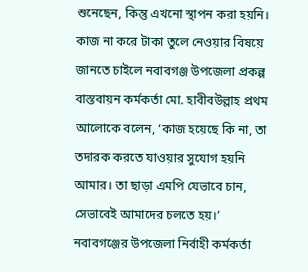শুনেছেন, কিন্তু এখনো স্থাপন করা হয়নি।
কাজ না করে টাকা তুলে নেওয়ার বিষয়ে জানতে চাইলে নবাবগঞ্জ উপজেলা প্রকল্প বাস্তবায়ন কর্মকর্তা মো. হাবীবউল্লাহ প্রথম আলোকে বলেন, ‘কাজ হয়েছে কি না, তা তদারক করতে যাওয়ার সুযোগ হয়নি আমার। তা ছাড়া এমপি যেভাবে চান, সেভাবেই আমাদের চলতে হয়।’
নবাবগঞ্জের উপজেলা নির্বাহী কর্মকর্তা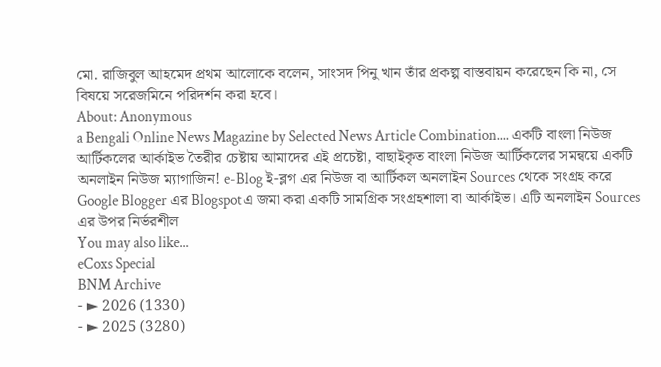মো. রাজিবুল আহমেদ প্রথম আলোকে বলেন, সাংসদ পিনু খান তাঁর প্রকল্প বাস্তবায়ন করেছেন কি না, সে বিষয়ে সরেজমিনে পরিদর্শন করা হবে।
About: Anonymous
a Bengali Online News Magazine by Selected News Article Combination.... একটি বাংলা নিউজ আর্টিকলের আর্কাইভ তৈরীর চেষ্টায় আমাদের এই প্রচেষ্টা, বাছাইকৃত বাংলা নিউজ আর্টিকলের সমন্বয়ে একটি অনলাইন নিউজ ম্যাগাজিন! e-Blog ই-ব্লগ এর নিউজ বা আর্টিকল অনলাইন Sources থেকে সংগ্রহ করে Google Blogger এর Blogspotএ জমা করা একটি সামগ্রিক সংগ্রহশালা বা আর্কাইভ। এটি অনলাইন Sources এর উপর নির্ভরশীল
You may also like...
eCoxs Special
BNM Archive
- ► 2026 (1330)
- ► 2025 (3280)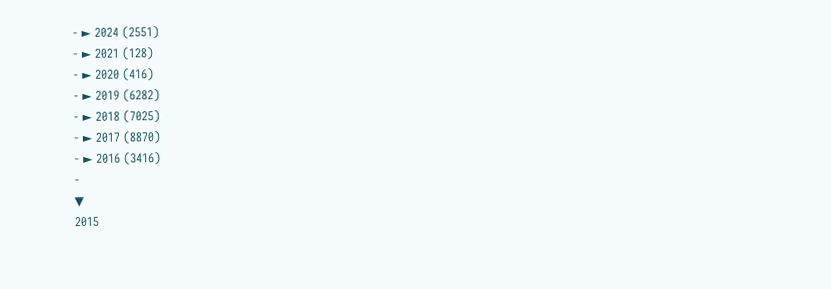- ► 2024 (2551)
- ► 2021 (128)
- ► 2020 (416)
- ► 2019 (6282)
- ► 2018 (7025)
- ► 2017 (8870)
- ► 2016 (3416)
-
▼
2015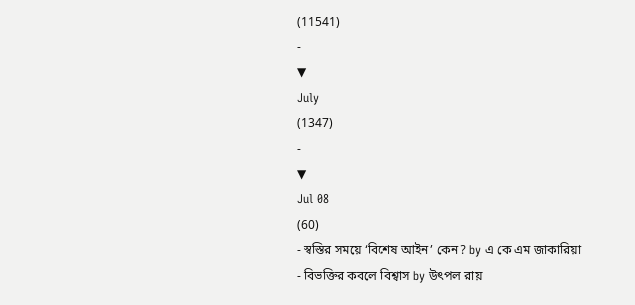(11541)
-
▼
July
(1347)
-
▼
Jul 08
(60)
- স্বস্তির সময়ে ‘বিশেষ আইন’ কেন? by এ কে এম জাকারিয়া
- বিভক্তির কবলে বিশ্বাস by উৎপল রায়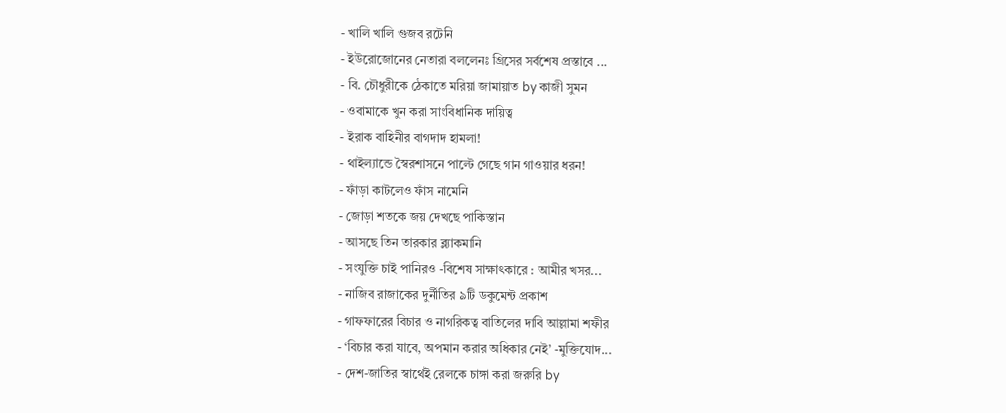- খালি খালি গুজব রটেনি
- ইউরোজোনের নেতারা বললেনঃ গ্রিসের সর্বশেষ প্রস্তাবে ...
- বি. চৌধুরীকে ঠেকাতে মরিয়া জামায়াত by কাজী সুমন
- ওবামাকে খুন করা সাংবিধানিক দায়িত্ব
- ইরাক বাহিনীর বাগদাদ হামলা!
- থাইল্যান্ডে স্বৈরশাসনে পাল্টে গেছে গান গাওয়ার ধরন!
- ফাঁড়া কাটলেও ফাঁস নামেনি
- জোড়া শতকে জয় দেখছে পাকিস্তান
- আসছে তিন তারকার ব্ল্যাকমানি
- সংযুক্তি চাই পানিরও -বিশেষ সাক্ষাৎকারে : আমীর খসর...
- নাজিব রাজাকের দুর্নীতির ৯টি ডকুমেন্ট প্রকাশ
- গাফফারের বিচার ও নাগরিকত্ব বাতিলের দাবি আল্লামা শফীর
- ‘বিচার করা যাবে, অপমান করার অধিকার নেই’ -মুক্তিযোদ...
- দেশ-জাতির স্বার্থেই রেলকে চাঙ্গা করা জরুরি by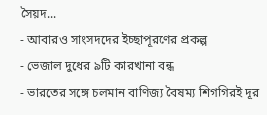সৈয়দ...
- আবারও সাংসদদের ইচ্ছাপূরণের প্রকল্প
- ভেজাল দুধের ৯টি কারখানা বন্ধ
- ভারতের সঙ্গে চলমান বাণিজ্য বৈষম্য শিগগিরই দূর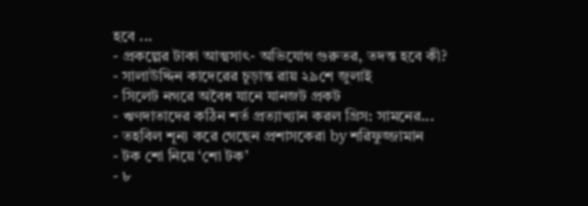হবে ...
- প্রকল্পের টাকা আত্মসাৎ- অভিযোগ গুরুতর, তদন্ত হবে কী?
- সালাউদ্দিন কাদেরের চূড়ান্ত রায় ২৯শে জুলাই
- সিলেট নগরে অবৈধ যানে যানজট প্রকট
- ঋণদাতাদের কঠিন শর্ত প্রত্যাখ্যান করল গ্রিস: সামনের...
- তহবিল শূন্য করে গেছেন প্রশাসকেরা by শরিফুজ্জামান
- টক শো নিয়ে ‘শো টক’
- ৮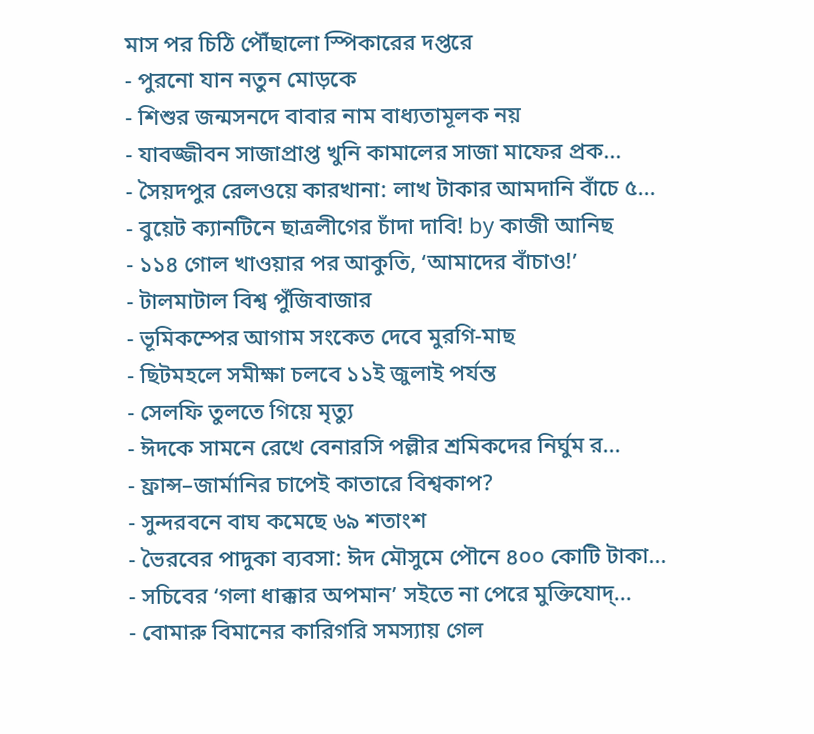মাস পর চিঠি পৌঁছালো স্পিকারের দপ্তরে
- পুরনো যান নতুন মোড়কে
- শিশুর জন্মসনদে বাবার নাম বাধ্যতামূলক নয়
- যাবজ্জীবন সাজাপ্রাপ্ত খুনি কামালের সাজা মাফের প্রক...
- সৈয়দপুর রেলওয়ে কারখানা: লাখ টাকার আমদানি বাঁচে ৫...
- বুয়েট ক্যানটিনে ছাত্রলীগের চাঁদা দাবি! by কাজী আনিছ
- ১১৪ গোল খাওয়ার পর আকুতি, ‘আমাদের বাঁচাও!’
- টালমাটাল বিশ্ব পুঁজিবাজার
- ভূমিকম্পের আগাম সংকেত দেবে মুরগি-মাছ
- ছিটমহলে সমীক্ষা চলবে ১১ই জুলাই পর্যন্ত
- সেলফি তুলতে গিয়ে মৃত্যু
- ঈদকে সামনে রেখে বেনারসি পল্লীর শ্রমিকদের নির্ঘুম র...
- ফ্রান্স–জার্মানির চাপেই কাতারে বিশ্বকাপ?
- সুন্দরবনে বাঘ কমেছে ৬৯ শতাংশ
- ভৈরবের পাদুকা ব্যবসা: ঈদ মৌসুমে পৌনে ৪০০ কোটি টাকা...
- সচিবের ‘গলা ধাক্কার অপমান’ সইতে না পেরে মুক্তিযোদ্...
- বোমারু বিমানের কারিগরি সমস্যায় গেল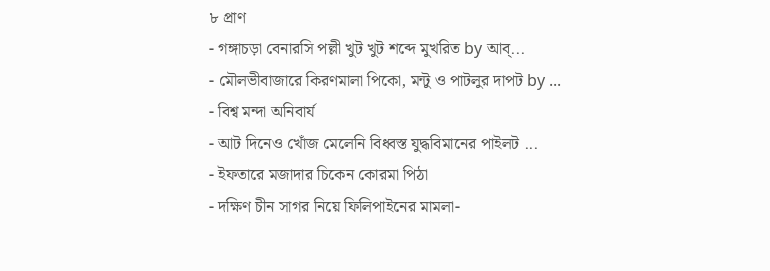৮ প্রাণ
- গঙ্গাচড়া বেনারসি পল্লী খুট খুট শব্দে মুখরিত by আব্...
- মৌলভীবাজারে কিরণমালা পিকো, মন্টু ও পাটলুর দাপট by ...
- বিশ্ব মন্দা অনিবার্য
- আট দিনেও খোঁজ মেলেনি বিধ্বস্ত যুদ্ধবিমানের পাইলট ...
- ইফতারে মজাদার চিকেন কোরমা পিঠা
- দক্ষিণ চীন সাগর নিয়ে ফিলিপাইনের মামলা-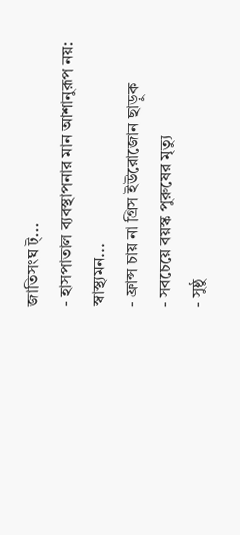জাতিসংঘ ট্...
- হাসপাতাল ব্যবস্থাপনার মান আশানুরূপ নয়: স্বাস্থ্যমন...
- ফ্রান্স চায় না গ্রিস ইউরোজোন ছাড়ুক
- সবচেয়ে বয়স্ক পুরুষের মৃত্যু
- সুষ্ঠু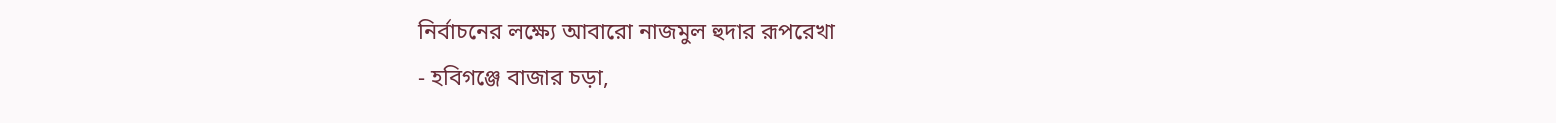নির্বাচনের লক্ষ্যে আবারো নাজমুল হুদার রূপরেখা
- হবিগঞ্জে বাজার চড়া,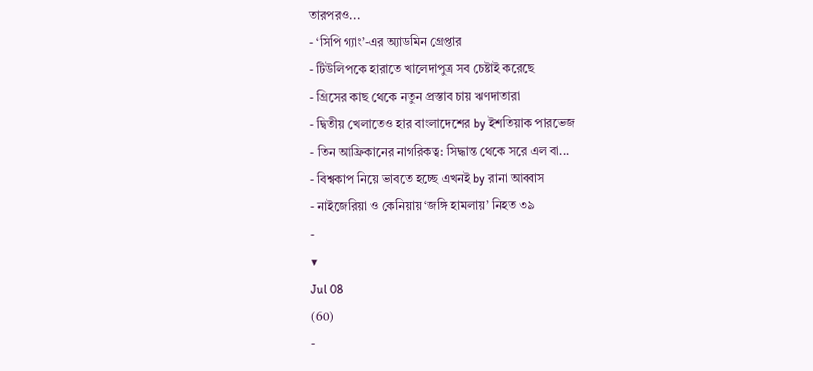তারপরও...
- ‘সিপি গ্যাং’-এর অ্যাডমিন গ্রেপ্তার
- টিউলিপকে হারাতে খালেদাপুত্র সব চেষ্টাই করেছে
- গ্রিসের কাছ থেকে নতুন প্রস্তাব চায় ঋণদাতারা
- দ্বিতীয় খেলাতেও হার বাংলাদেশের by ইশতিয়াক পারভেজ
- তিন আফ্রিকানের নাগরিকত্ব: সিদ্ধান্ত থেকে সরে এল বা...
- বিশ্বকাপ নিয়ে ভাবতে হচ্ছে এখনই by রানা আব্বাস
- নাইজেরিয়া ও কেনিয়ায় ‘জঙ্গি হামলায়’ নিহত ৩৯
-
▼
Jul 08
(60)
-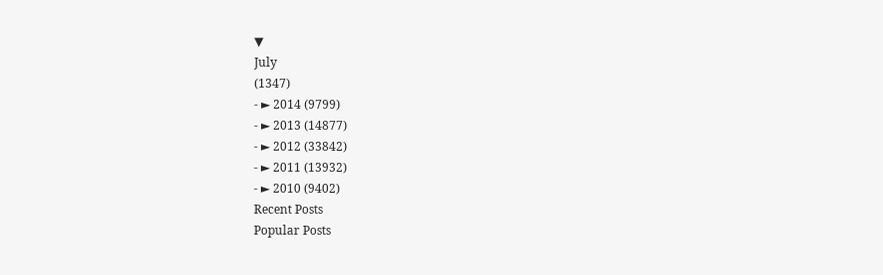▼
July
(1347)
- ► 2014 (9799)
- ► 2013 (14877)
- ► 2012 (33842)
- ► 2011 (13932)
- ► 2010 (9402)
Recent Posts
Popular Posts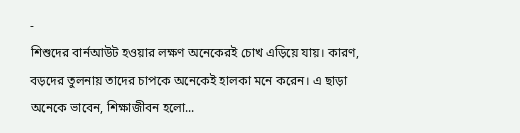-
শিশুদের বার্নআউট হওয়ার লক্ষণ অনেকেরই চোখ এড়িয়ে যায়। কারণ, বড়দের তুলনায় তাদের চাপকে অনেকেই হালকা মনে করেন। এ ছাড়া অনেকে ভাবেন, শিক্ষাজীবন হলো...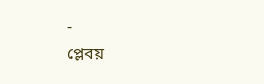-
প্লেবয়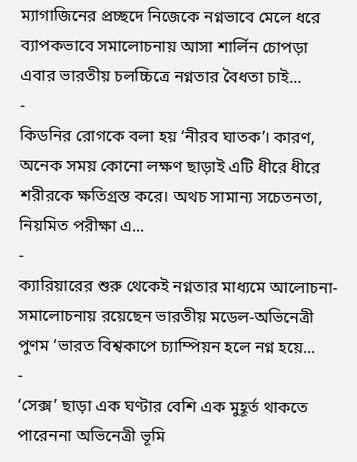ম্যাগাজিনের প্রচ্ছদে নিজেকে নগ্নভাবে মেলে ধরে ব্যাপকভাবে সমালোচনায় আসা শার্লিন চোপড়া এবার ভারতীয় চলচ্চিত্রে নগ্নতার বৈধতা চাই...
-
কিডনির রোগকে বলা হয় ‘নীরব ঘাতক’। কারণ, অনেক সময় কোনো লক্ষণ ছাড়াই এটি ধীরে ধীরে শরীরকে ক্ষতিগ্রস্ত করে। অথচ সামান্য সচেতনতা, নিয়মিত পরীক্ষা এ...
-
ক্যারিয়ারের শুরু থেকেই নগ্নতার মাধ্যমে আলোচনা-সমালোচনায় রয়েছেন ভারতীয় মডেল-অভিনেত্রী পুণম ‘ভারত বিশ্বকাপে চ্যাম্পিয়ন হলে নগ্ন হয়ে...
-
‘সেক্স’ ছাড়া এক ঘণ্টার বেশি এক মুহূর্ত থাকতে পারেননা অভিনেত্রী ভূমি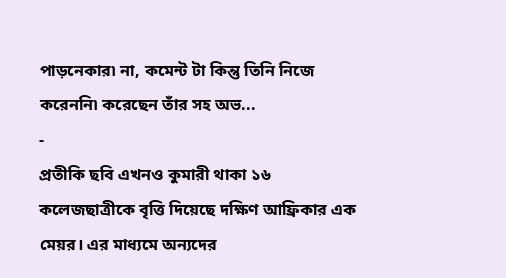পাড়নেকার৷ না, কমেন্ট টা কিন্তু তিনি নিজে করেননি৷ করেছেন তাঁর সহ অভ...
-
প্রতীকি ছবি এখনও কুমারী থাকা ১৬ কলেজছাত্রীকে বৃত্তি দিয়েছে দক্ষিণ আফ্রিকার এক মেয়র। এর মাধ্যমে অন্যদের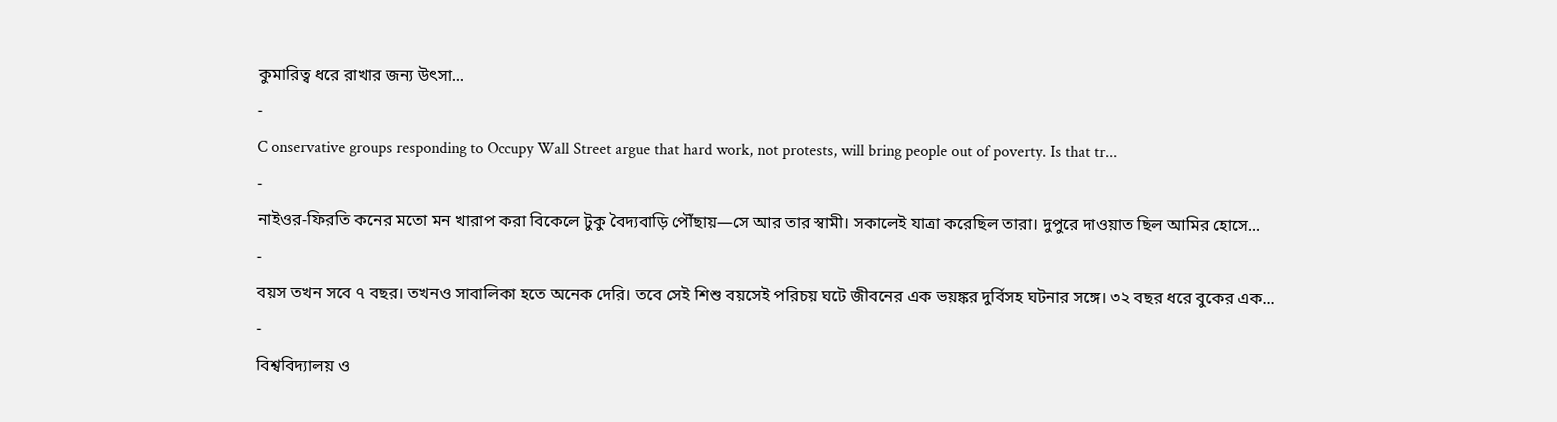কুমারিত্ব ধরে রাখার জন্য উৎসা...
-
C onservative groups responding to Occupy Wall Street argue that hard work, not protests, will bring people out of poverty. Is that tr...
-
নাইওর-ফিরতি কনের মতো মন খারাপ করা বিকেলে টুকু বৈদ্যবাড়ি পৌঁছায়—সে আর তার স্বামী। সকালেই যাত্রা করেছিল তারা। দুপুরে দাওয়াত ছিল আমির হোসে...
-
বয়স তখন সবে ৭ বছর। তখনও সাবালিকা হতে অনেক দেরি। তবে সেই শিশু বয়সেই পরিচয় ঘটে জীবনের এক ভয়ঙ্কর দুর্বিসহ ঘটনার সঙ্গে। ৩২ বছর ধরে বুকের এক...
-
বিশ্ববিদ্যালয় ও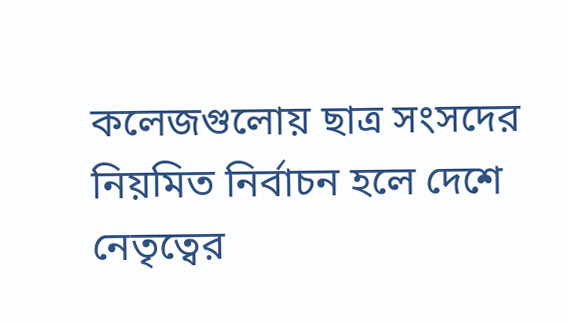কলেজগুলোয় ছাত্র সংসদের নিয়মিত নির্বাচন হলে দেশে নেতৃত্বের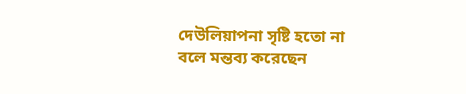দেউলিয়াপনা সৃষ্টি হতো না বলে মন্তব্য করেছেন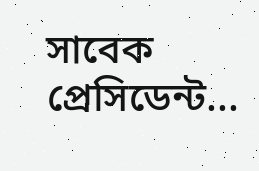সাবেক প্রেসিডেন্ট...